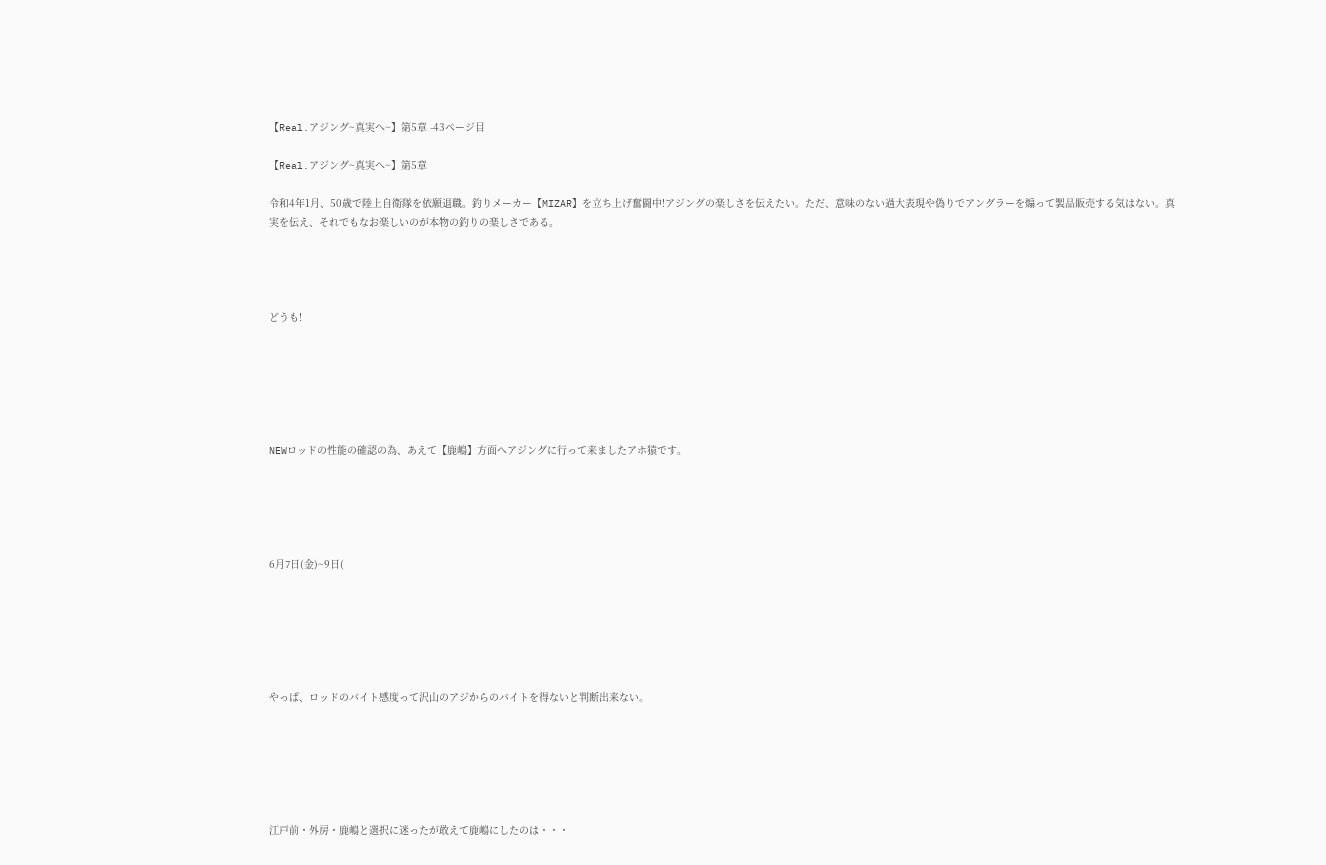【Real.アジング~真実へ~】第5章 -43ページ目

【Real.アジング~真実へ~】第5章

令和4年1月、50歳で陸上自衛隊を依願退職。釣りメーカー【MIZAR】を立ち上げ奮闘中!アジングの楽しさを伝えたい。ただ、意味のない過大表現や偽りでアングラーを煽って製品販売する気はない。真実を伝え、それでもなお楽しいのが本物の釣りの楽しさである。




どうも!






NEWロッドの性能の確認の為、あえて【鹿嶋】方面へアジングに行って来ましたアホ猿です。





6月7日(金)~9日(






やっぱ、ロッドのバイト感度って沢山のアジからのバイトを得ないと判断出来ない。






江戸前・外房・鹿嶋と選択に迷ったが敢えて鹿嶋にしたのは・・・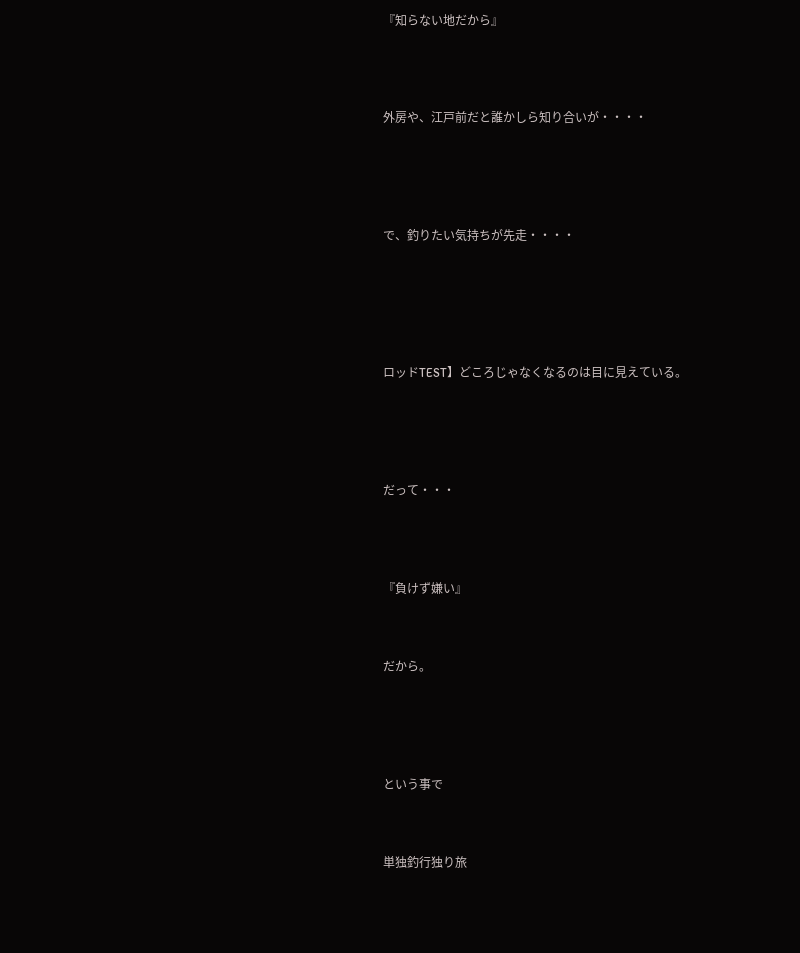『知らない地だから』




外房や、江戸前だと誰かしら知り合いが・・・・





で、釣りたい気持ちが先走・・・・






ロッドTEST】どころじゃなくなるのは目に見えている。





だって・・・




『負けず嫌い』



だから。





という事で



単独釣行独り旅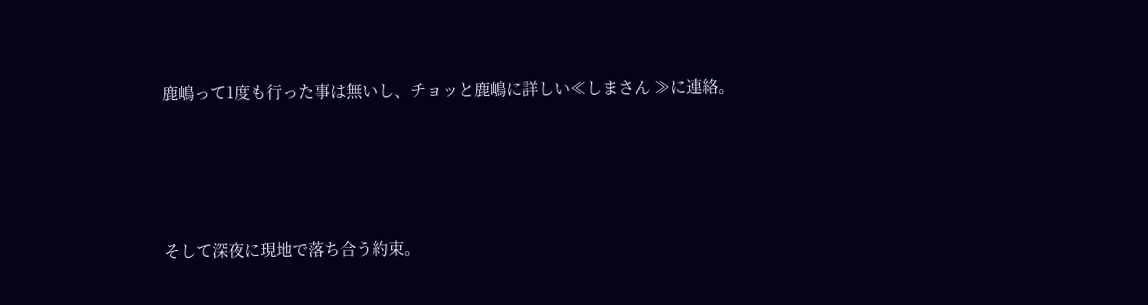鹿嶋って1度も行った事は無いし、チョッと鹿嶋に詳しい≪しまさん ≫に連絡。





そして深夜に現地で落ち合う約束。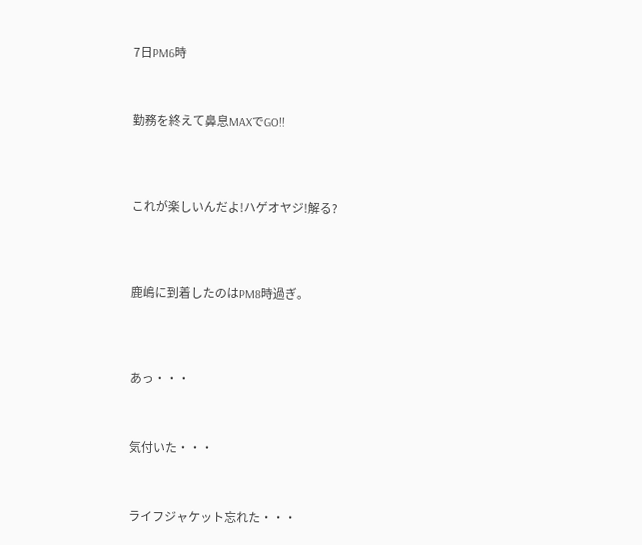7日PM6時



勤務を終えて鼻息MAXでGO!!




これが楽しいんだよ!ハゲオヤジ!解る?




鹿嶋に到着したのはPM8時過ぎ。




あっ・・・



気付いた・・・



ライフジャケット忘れた・・・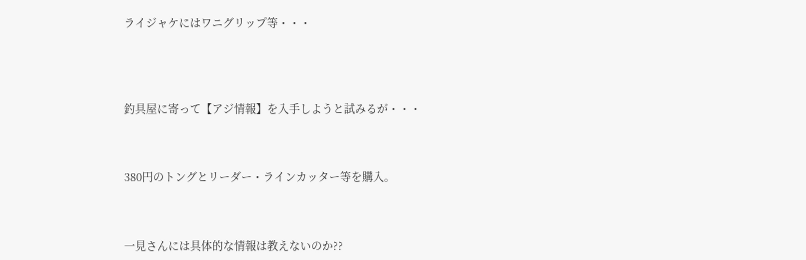ライジャケにはワニグリップ等・・・




釣具屋に寄って【アジ情報】を入手しようと試みるが・・・



380円のトングとリーダー・ラインカッター等を購入。



一見さんには具体的な情報は教えないのか??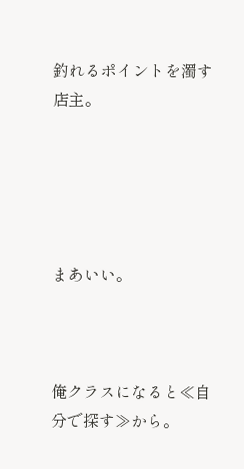釣れるポイントを濁す店主。





まあいい。



俺クラスになると≪自分で探す≫から。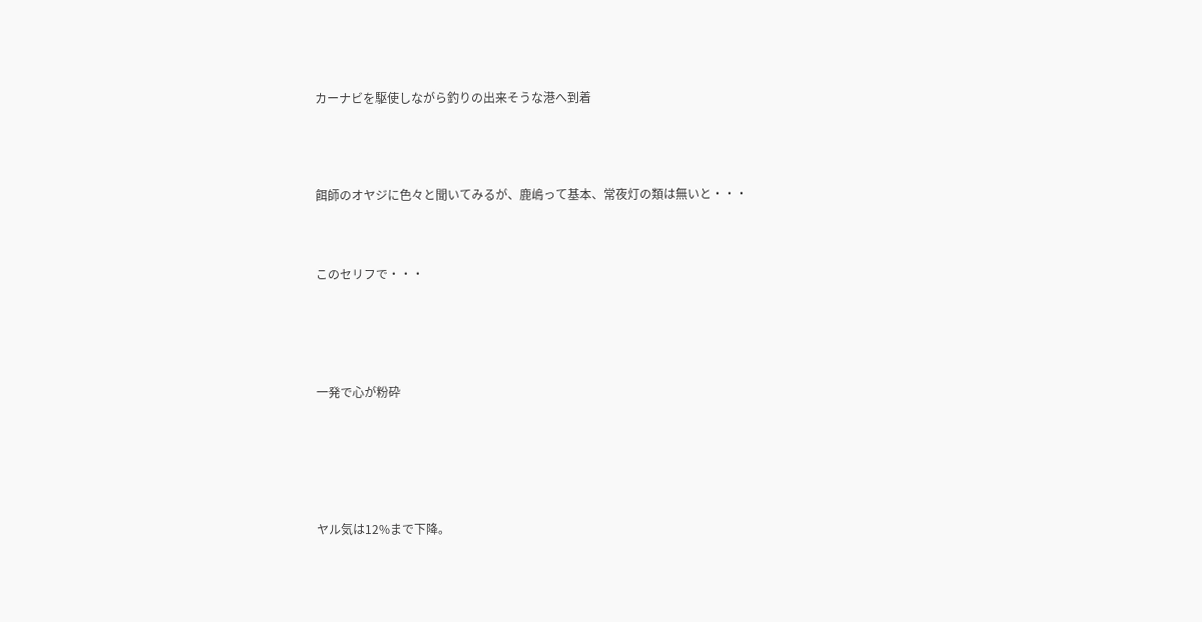カーナビを駆使しながら釣りの出来そうな港へ到着




餌師のオヤジに色々と聞いてみるが、鹿嶋って基本、常夜灯の類は無いと・・・



このセリフで・・・





一発で心が粉砕






ヤル気は12%まで下降。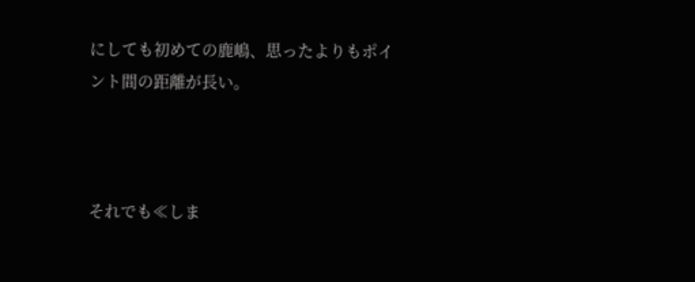にしても初めての鹿嶋、思ったよりもポイント間の距離が長い。



それでも≪しま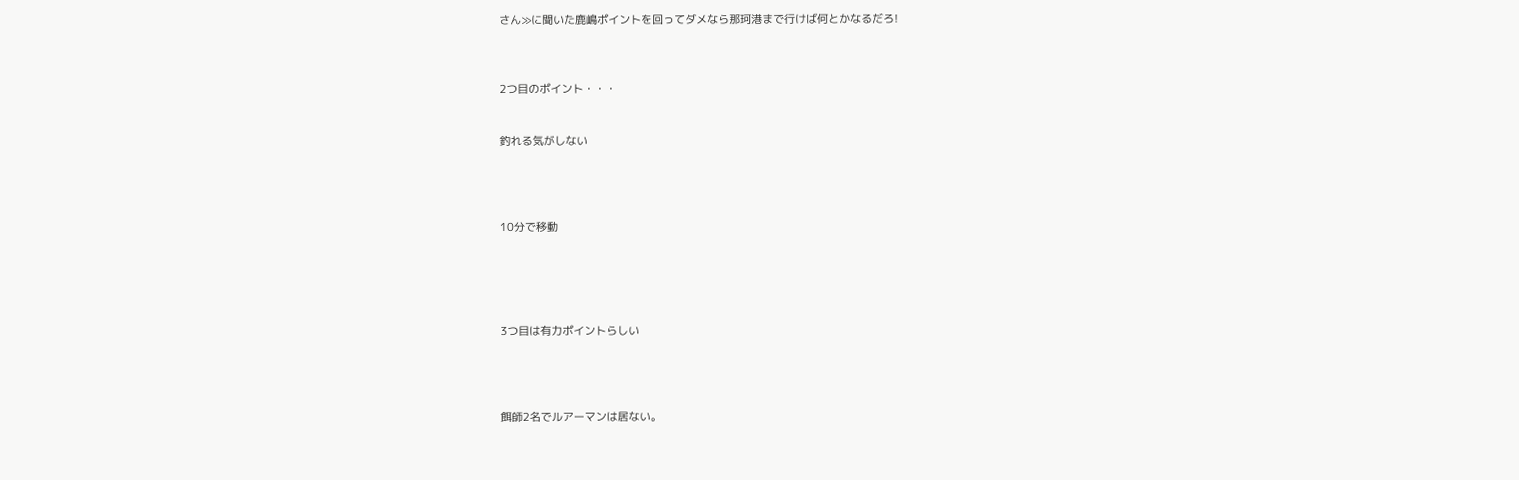さん≫に聞いた鹿嶋ポイントを回ってダメなら那珂港まで行けば何とかなるだろ!



2つ目のポイント・・・


釣れる気がしない




10分で移動





3つ目は有力ポイントらしい




餌師2名でルアーマンは居ない。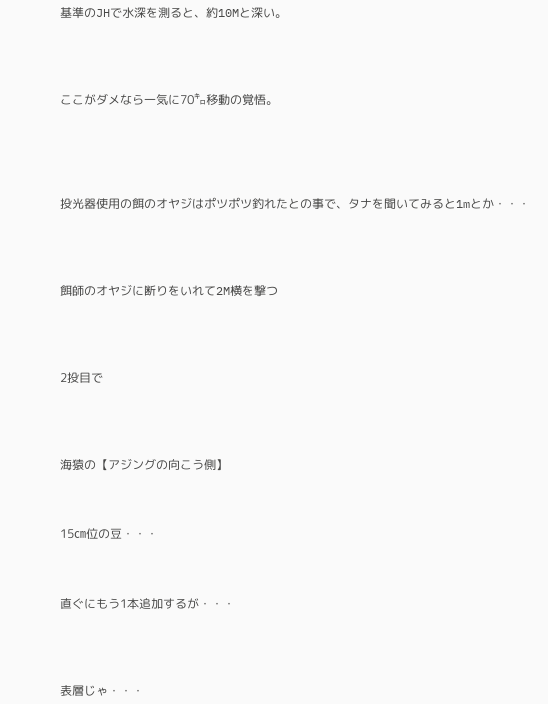基準のJHで水深を測ると、約10Mと深い。




ここがダメなら一気に70㌔移動の覚悟。





投光器使用の餌のオヤジはポツポツ釣れたとの事で、タナを聞いてみると1mとか・・・




餌師のオヤジに断りをいれて2M横を撃つ




2投目で




海猿の【アジングの向こう側】



15㎝位の豆・・・



直ぐにもう1本追加するが・・・




表層じゃ・・・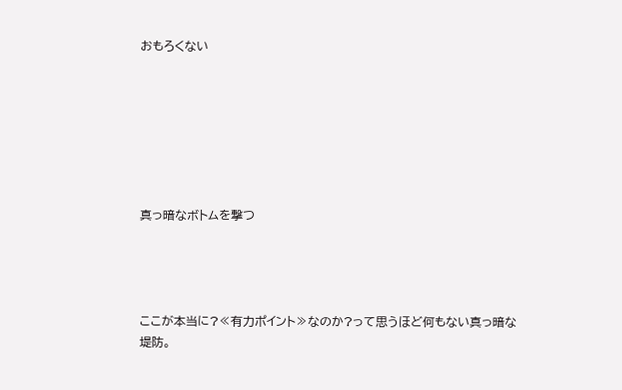おもろくない







真っ暗なボトムを撃つ




ここが本当に?≪有力ポイント≫なのか?って思うほど何もない真っ暗な堤防。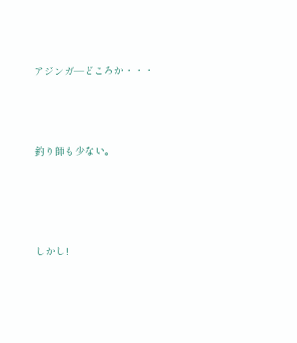アジンガ―どころか・・・



釣り師も少ない。




しかし!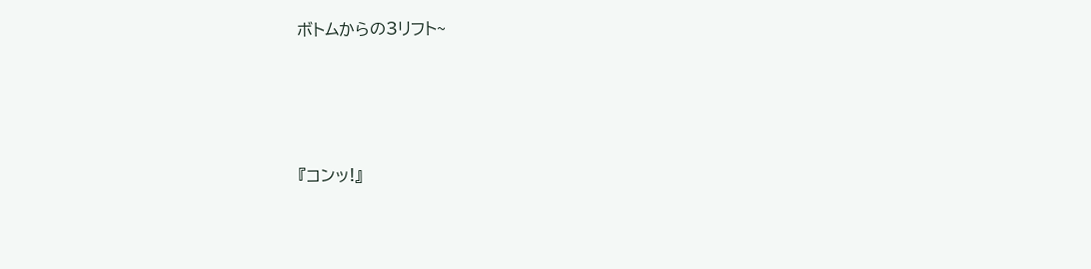ボトムからの3リフト~




『コンッ!』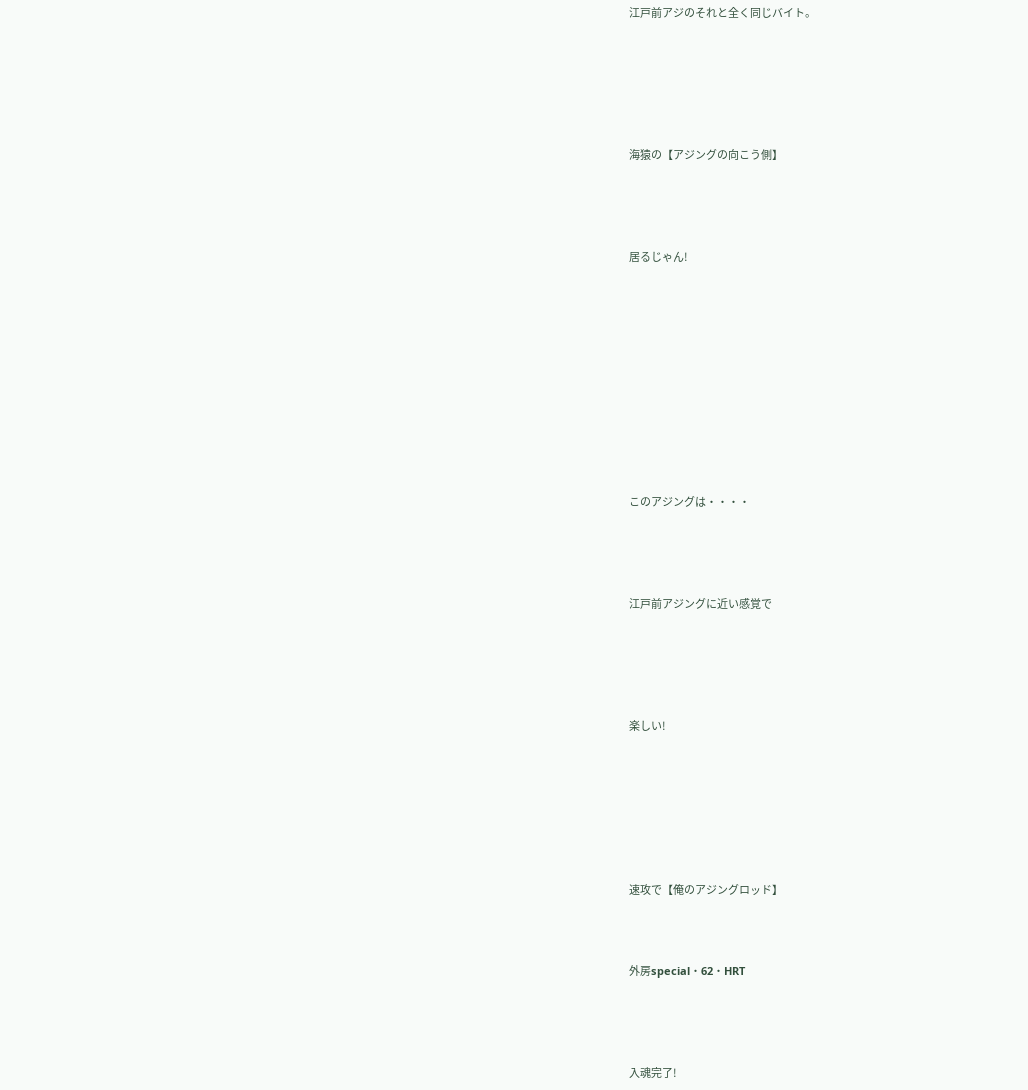江戸前アジのそれと全く同じバイト。






海猿の【アジングの向こう側】




居るじゃん!











このアジングは・・・・




江戸前アジングに近い感覚で





楽しい!







速攻で【俺のアジングロッド】



外房special・62・HRT




入魂完了!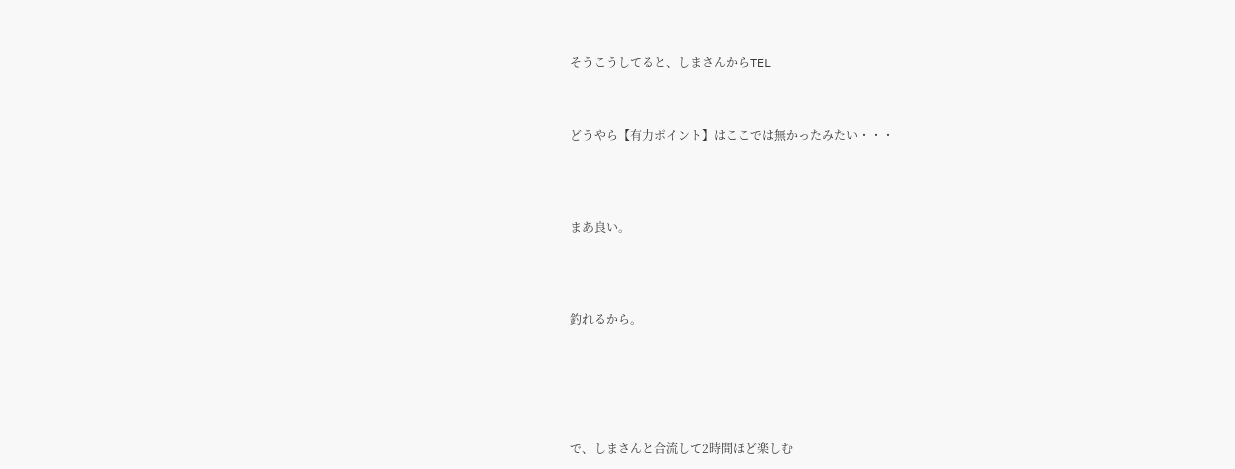そうこうしてると、しまさんからTEL



どうやら【有力ポイント】はここでは無かったみたい・・・




まあ良い。




釣れるから。






で、しまさんと合流して2時間ほど楽しむ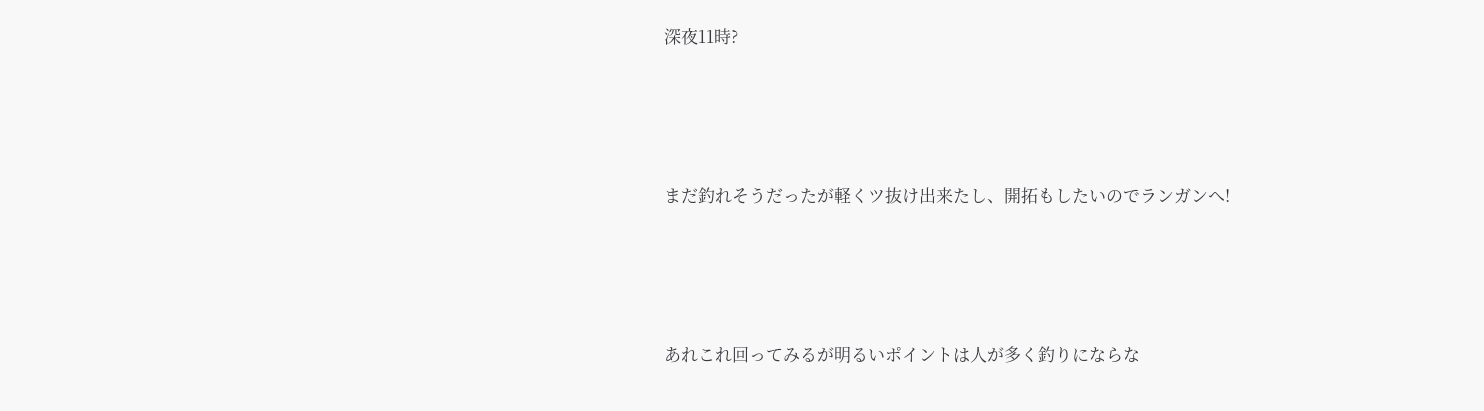深夜11時?




まだ釣れそうだったが軽くツ抜け出来たし、開拓もしたいのでランガンへ!




あれこれ回ってみるが明るいポイントは人が多く釣りにならな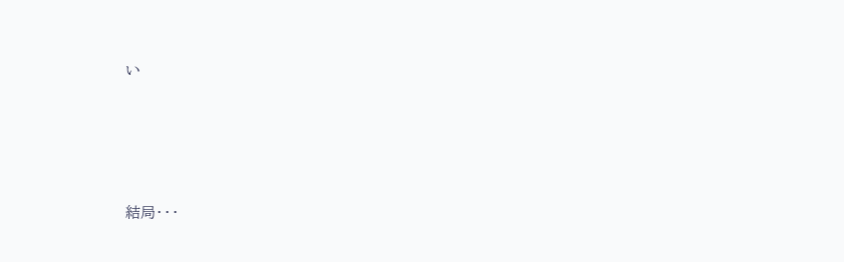い




結局・・・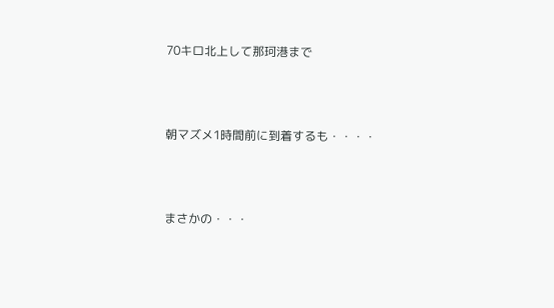70キロ北上して那珂港まで



朝マズメ1時間前に到着するも・・・・



まさかの・・・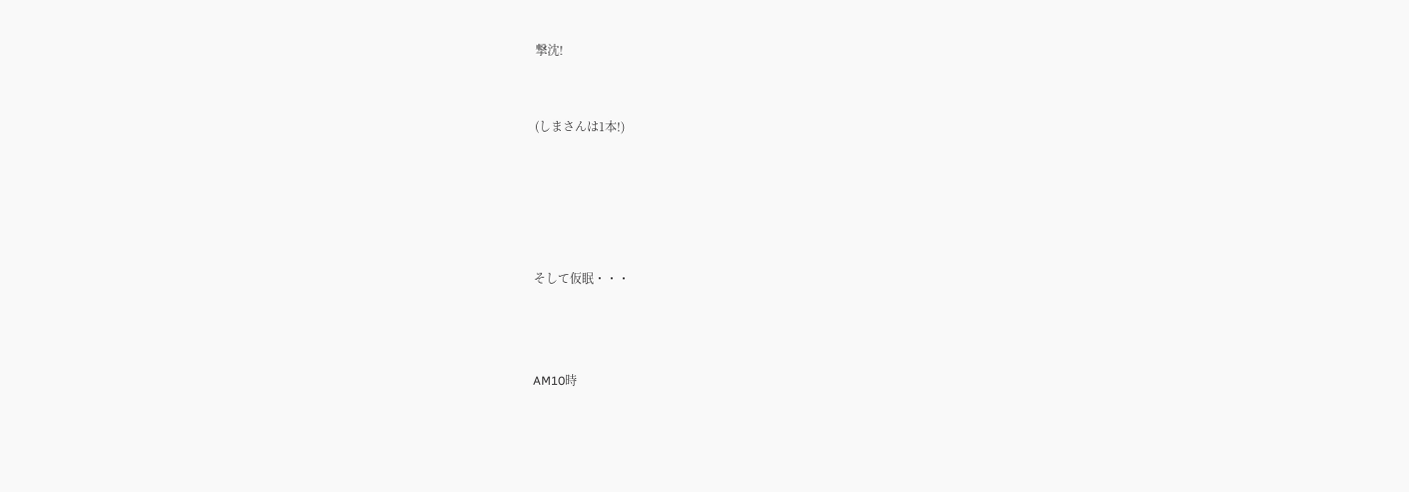撃沈!


(しまさんは1本!)





そして仮眠・・・



AM10時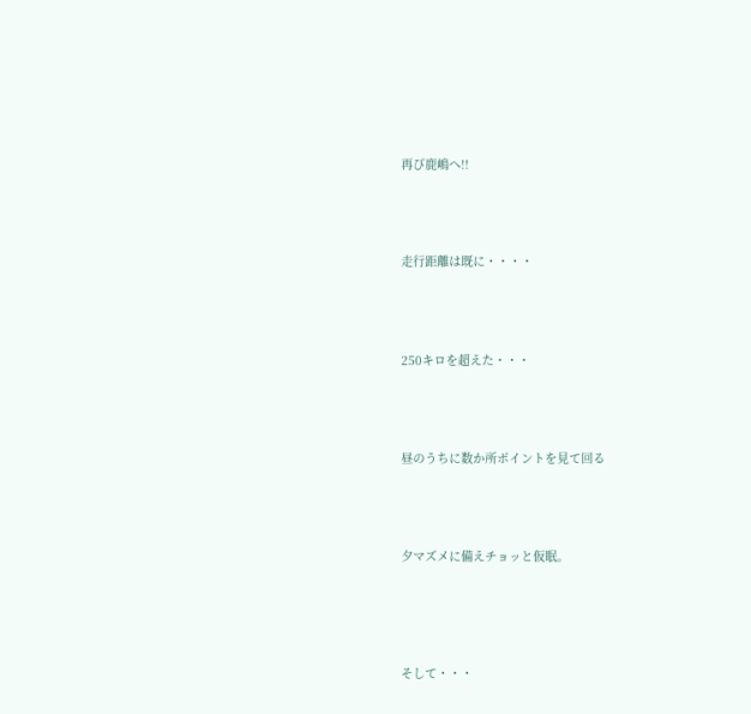再び鹿嶋へ!!




走行距離は既に・・・・




250キロを超えた・・・




昼のうちに数か所ポイントを見て回る




夕マズメに備えチョッと仮眠。





そして・・・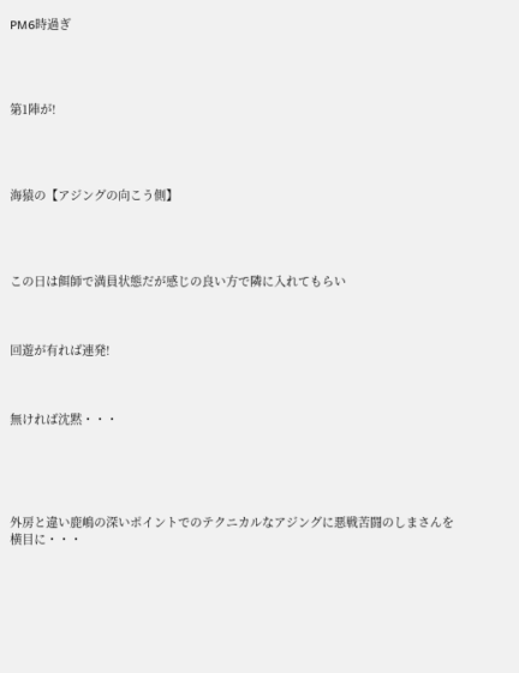PM6時過ぎ




第1陣が!




海猿の【アジングの向こう側】




この日は餌師で満員状態だが感じの良い方で隣に入れてもらい



回遊が有れば連発!



無ければ沈黙・・・





外房と違い鹿嶋の深いポイントでのテクニカルなアジングに悪戦苦闘のしまさんを横目に・・・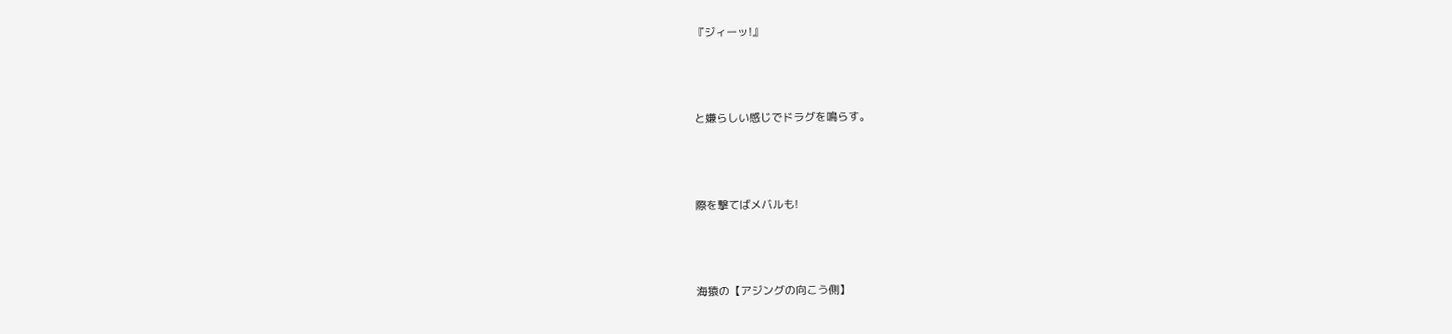『ジィーッ!』




と嫌らしい感じでドラグを鳴らす。




際を撃てばメバルも!




海猿の【アジングの向こう側】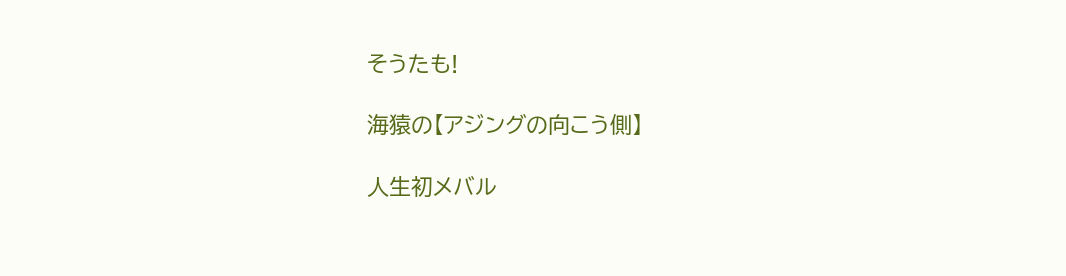そうたも!

海猿の【アジングの向こう側】

人生初メバル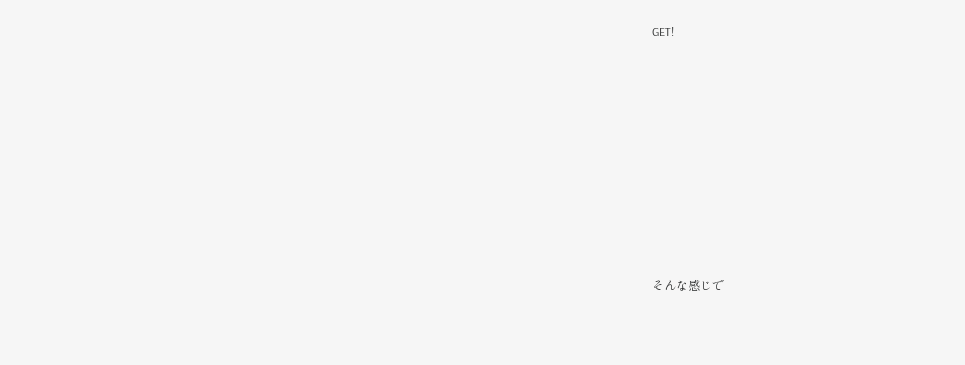GET!











そんな感じで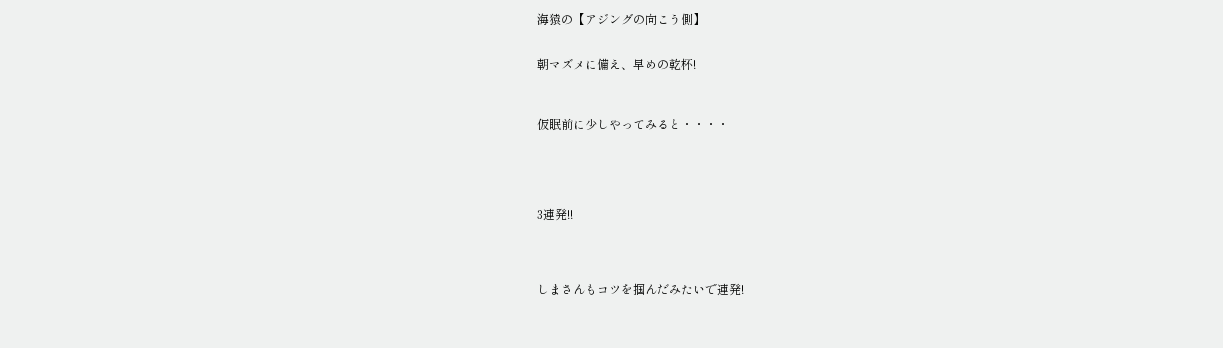海猿の【アジングの向こう側】


朝マズメに備え、早めの乾杯!



仮眠前に少しやってみると・・・・





3連発!!




しまさんもコツを掴んだみたいで連発!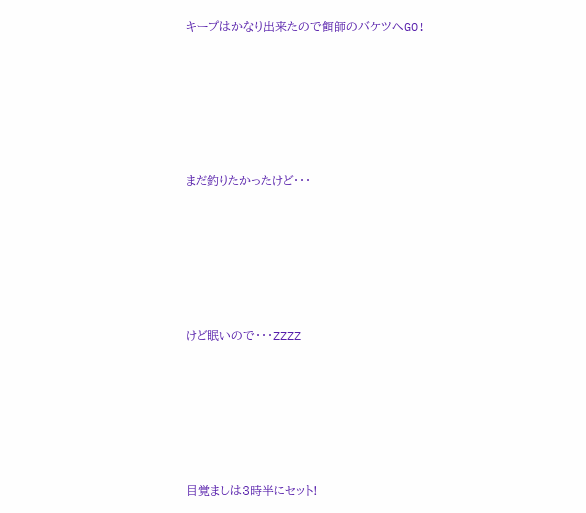キープはかなり出来たので餌師のバケツへGO!





まだ釣りたかったけど・・・





けど眠いので・・・ZZZZ





目覚ましは3時半にセット!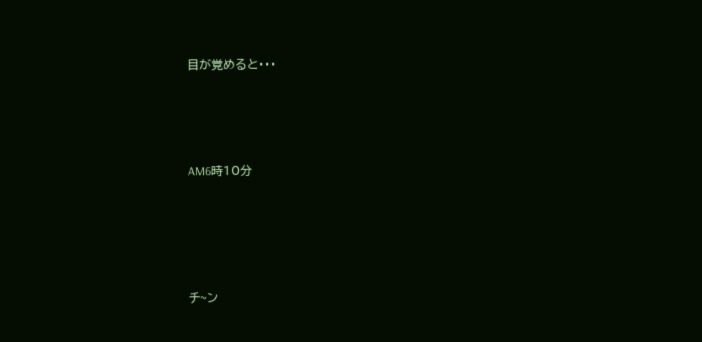目が覚めると・・・




AM6時10分





チ~ン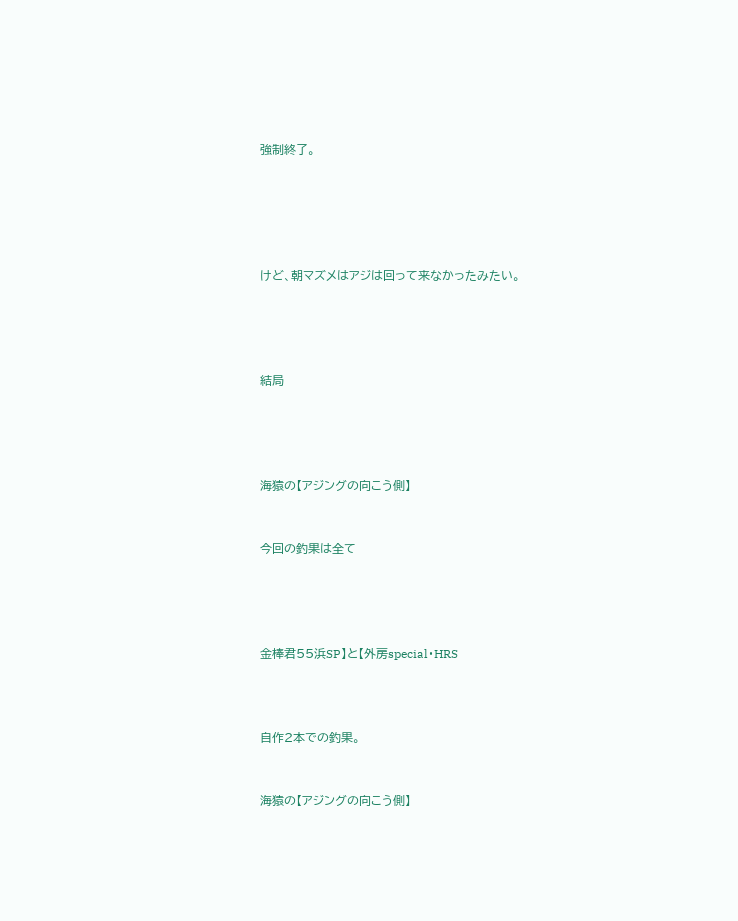強制終了。





けど、朝マズメはアジは回って来なかったみたい。




結局




海猿の【アジングの向こう側】


今回の釣果は全て




金棒君55浜SP】と【外房special・HRS



自作2本での釣果。


海猿の【アジングの向こう側】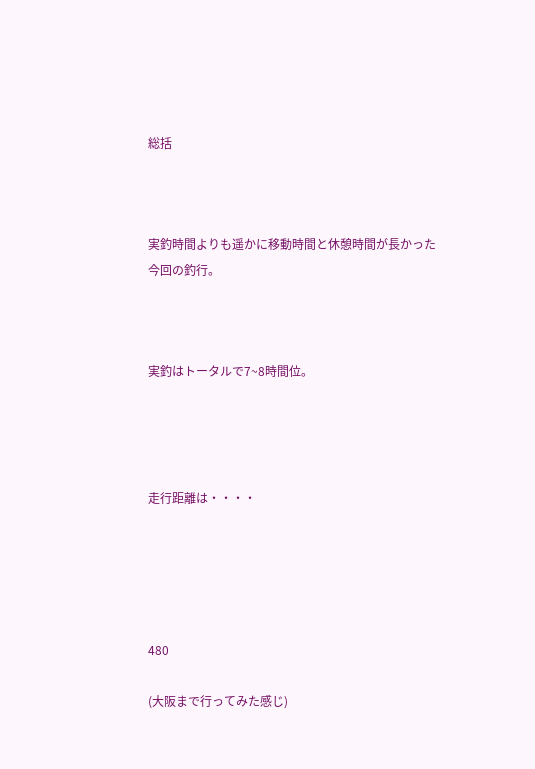総括



実釣時間よりも遥かに移動時間と休憩時間が長かった今回の釣行。



実釣はトータルで7~8時間位。




走行距離は・・・・





480

(大阪まで行ってみた感じ)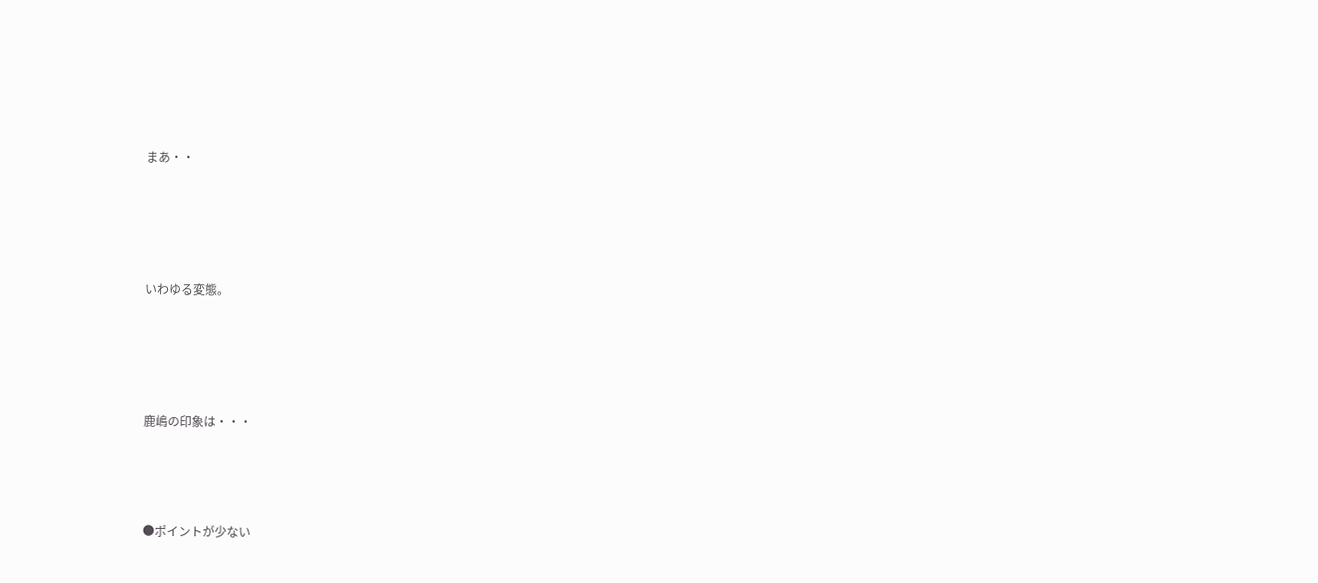まあ・・





いわゆる変態。





鹿嶋の印象は・・・




●ポイントが少ない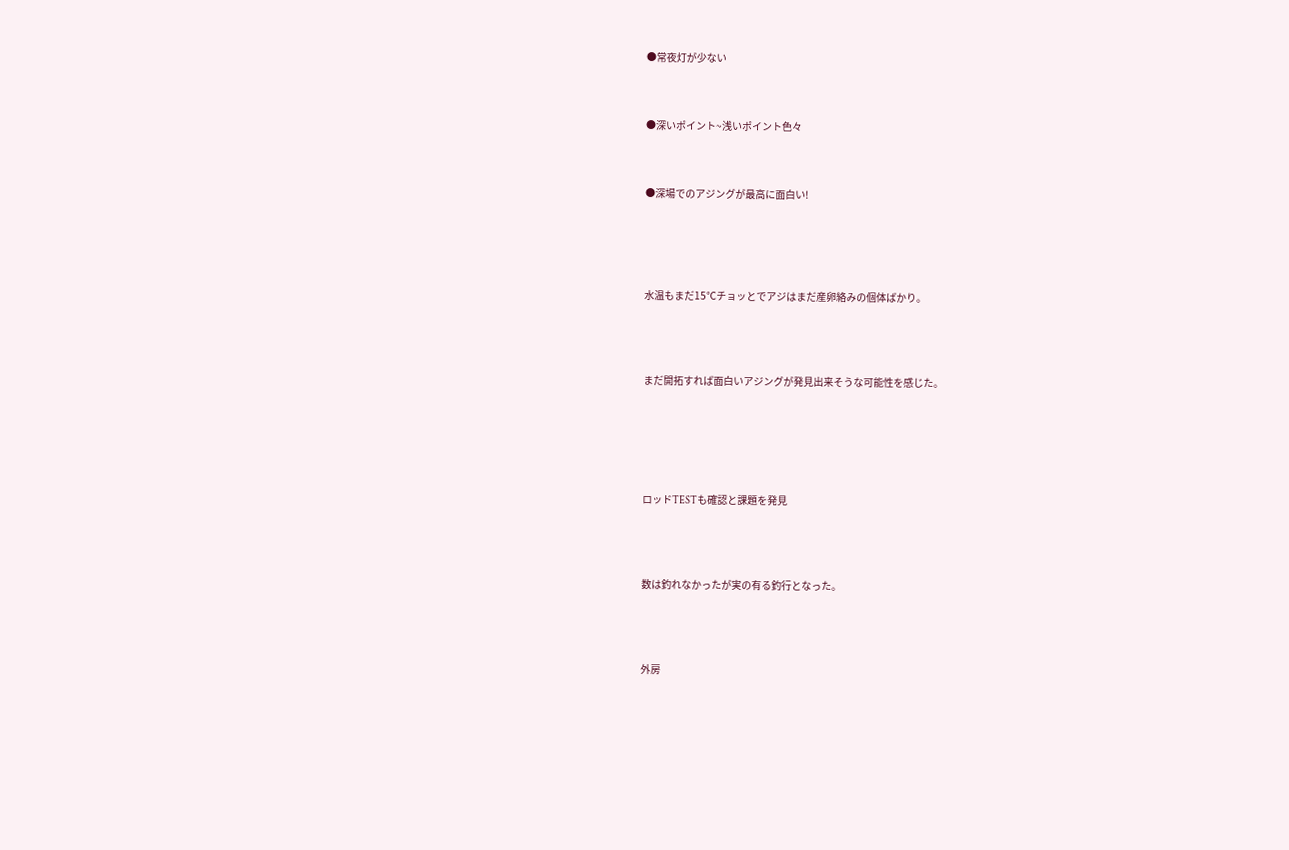●常夜灯が少ない



●深いポイント~浅いポイント色々



●深場でのアジングが最高に面白い!





水温もまだ15℃チョッとでアジはまだ産卵絡みの個体ばかり。




まだ開拓すれば面白いアジングが発見出来そうな可能性を感じた。






ロッドTESTも確認と課題を発見




数は釣れなかったが実の有る釣行となった。




外房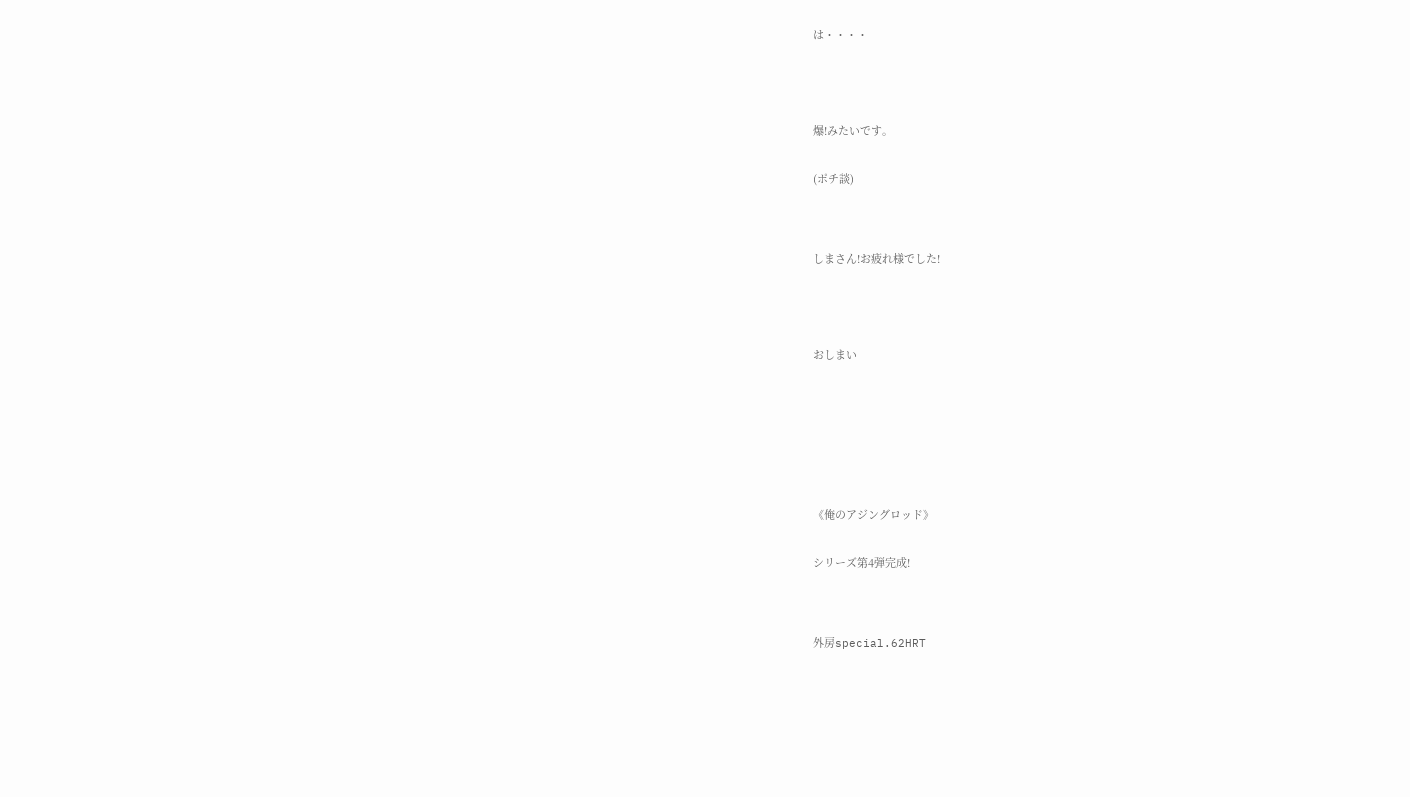は・・・・





爆!みたいです。


(ポチ談)




しまさん!お疲れ様でした!





おしまい









《俺のアジングロッド》


シリーズ第4弾完成!




外房special.62HRT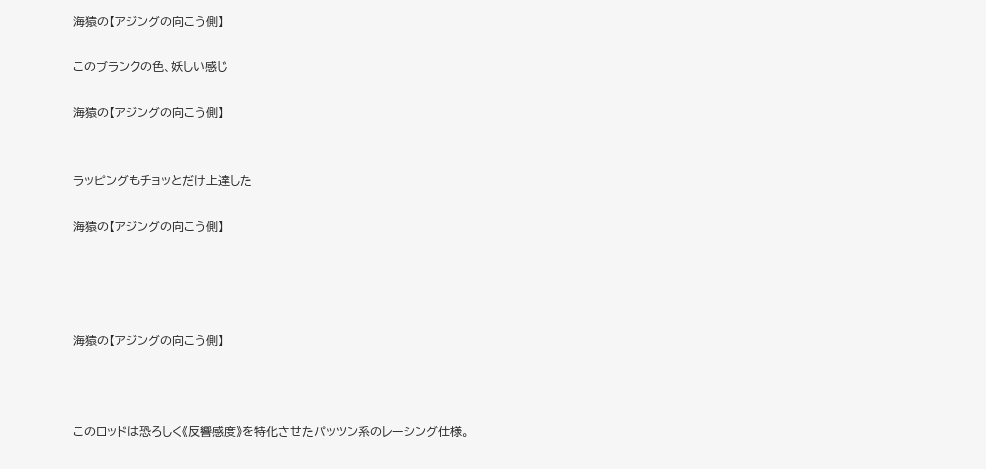海猿の【アジングの向こう側】

このブランクの色、妖しい感じ

海猿の【アジングの向こう側】


ラッピングもチョッとだけ上達した

海猿の【アジングの向こう側】




海猿の【アジングの向こう側】



このロッドは恐ろしく《反響感度》を特化させたパッツン系のレーシング仕様。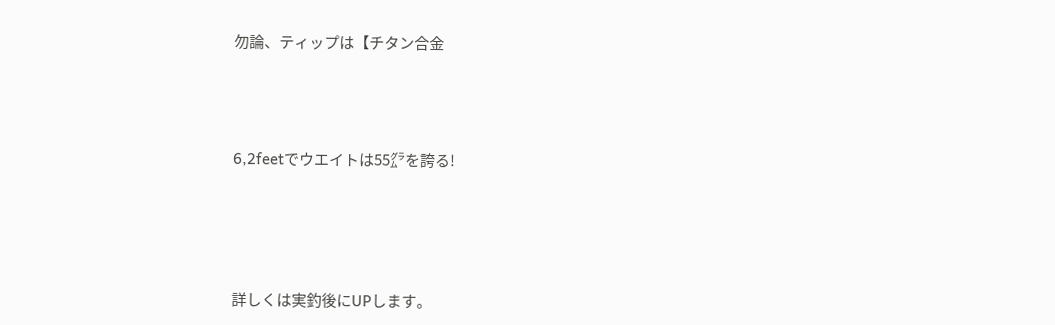勿論、ティップは【チタン合金




6,2feetでウエイトは55㌘を誇る!





詳しくは実釣後にUPします。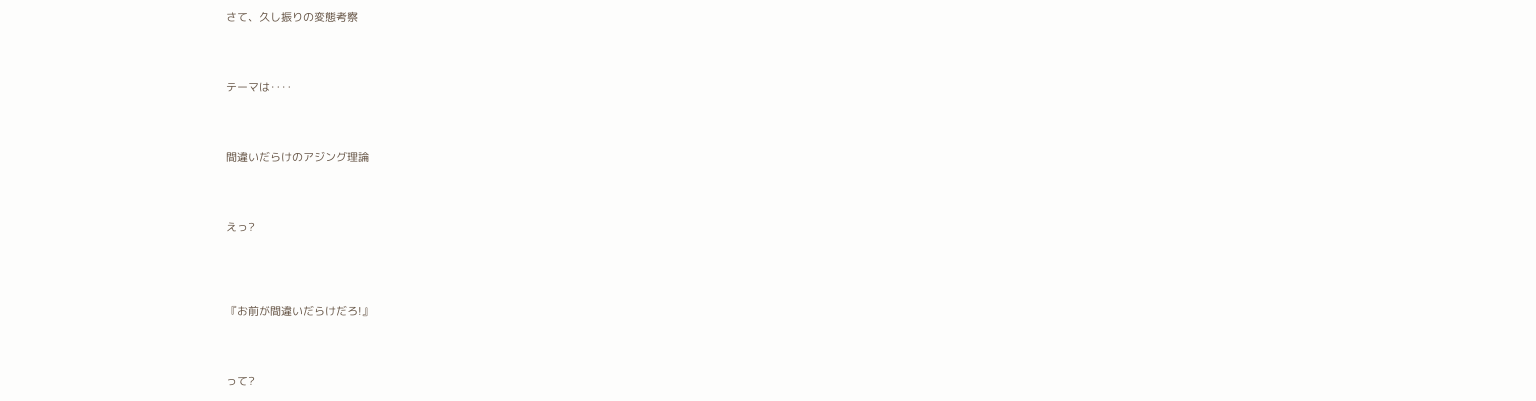さて、久し振りの変態考察




テーマは‥‥




間違いだらけのアジング理論




えっ?





『お前が間違いだらけだろ!』




って?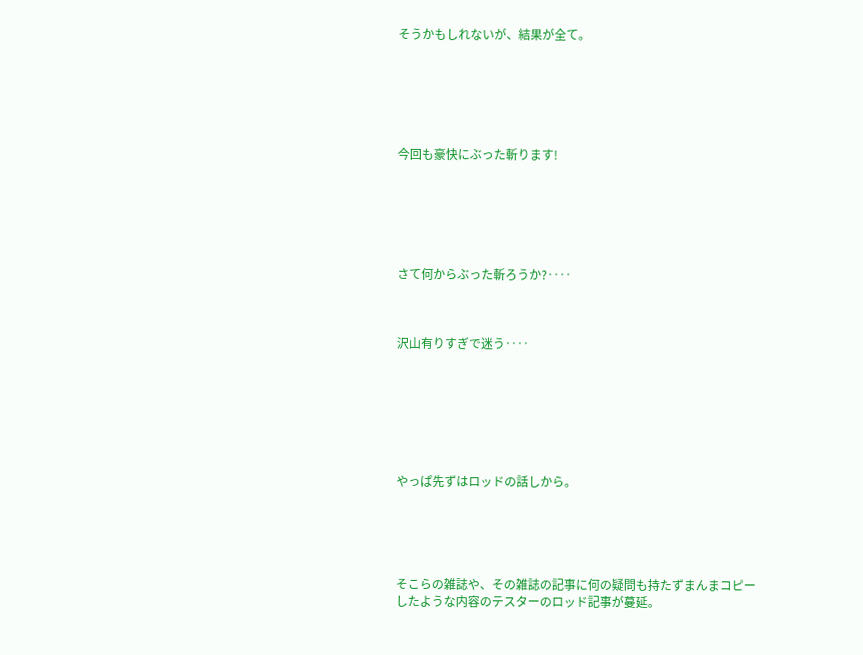そうかもしれないが、結果が全て。






今回も豪快にぶった斬ります!






さて何からぶった斬ろうか?‥‥



沢山有りすぎで迷う‥‥







やっぱ先ずはロッドの話しから。





そこらの雑誌や、その雑誌の記事に何の疑問も持たずまんまコピーしたような内容のテスターのロッド記事が蔓延。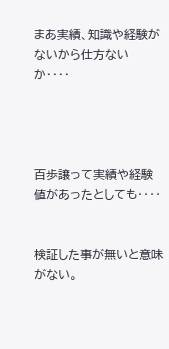まあ実績、知識や経験がないから仕方ないか‥‥




百歩譲って実績や経験値があったとしても‥‥


検証した事が無いと意味がない。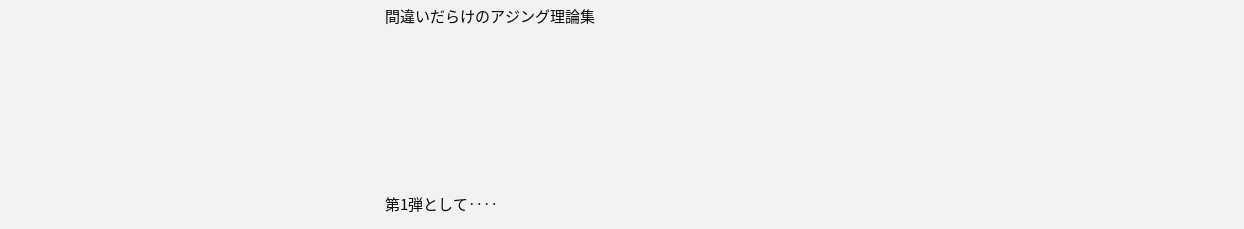間違いだらけのアジング理論集





第1弾として‥‥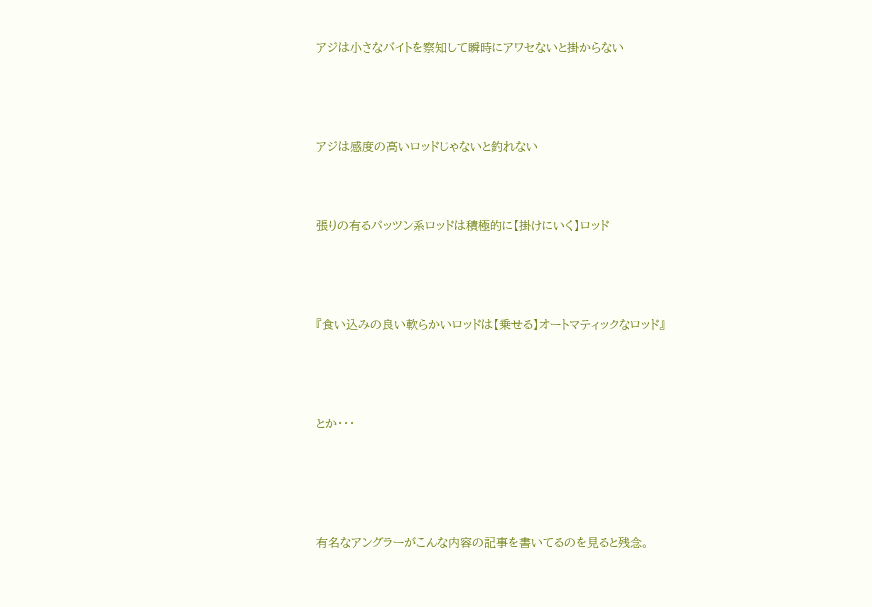アジは小さなバイトを察知して瞬時にアワセないと掛からない




アジは感度の高いロッドじゃないと釣れない



張りの有るパッツン系ロッドは積極的に【掛けにいく】ロッド




『食い込みの良い軟らかいロッドは【乗せる】オートマティックなロッド』




とか・・・





有名なアングラーがこんな内容の記事を書いてるのを見ると残念。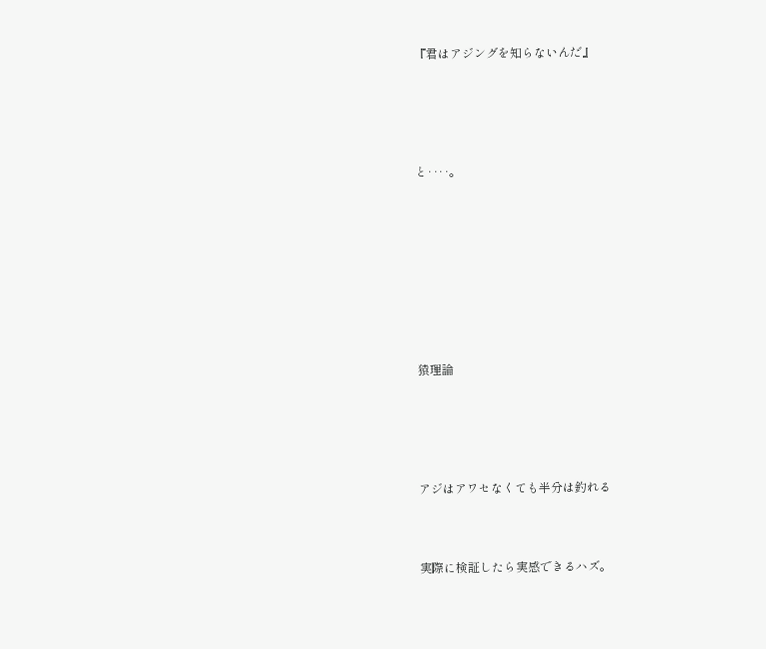『君はアジングを知らないんだ』





と‥‥。









猿理論





アジはアワセなくても半分は釣れる



実際に検証したら実感できるハズ。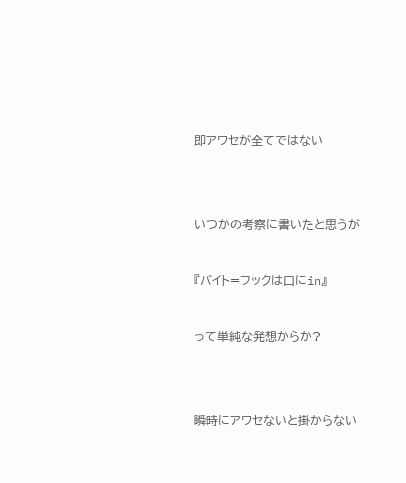即アワセが全てではない





いつかの考察に書いたと思うが



『バイト=フックは口にin』



って単純な発想からか?





瞬時にアワセないと掛からない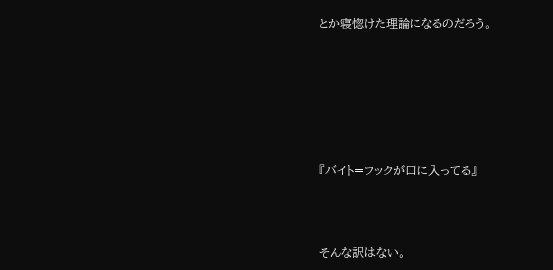とか寝惚けた理論になるのだろう。








『バイト=フックが口に入ってる』




そんな訳はない。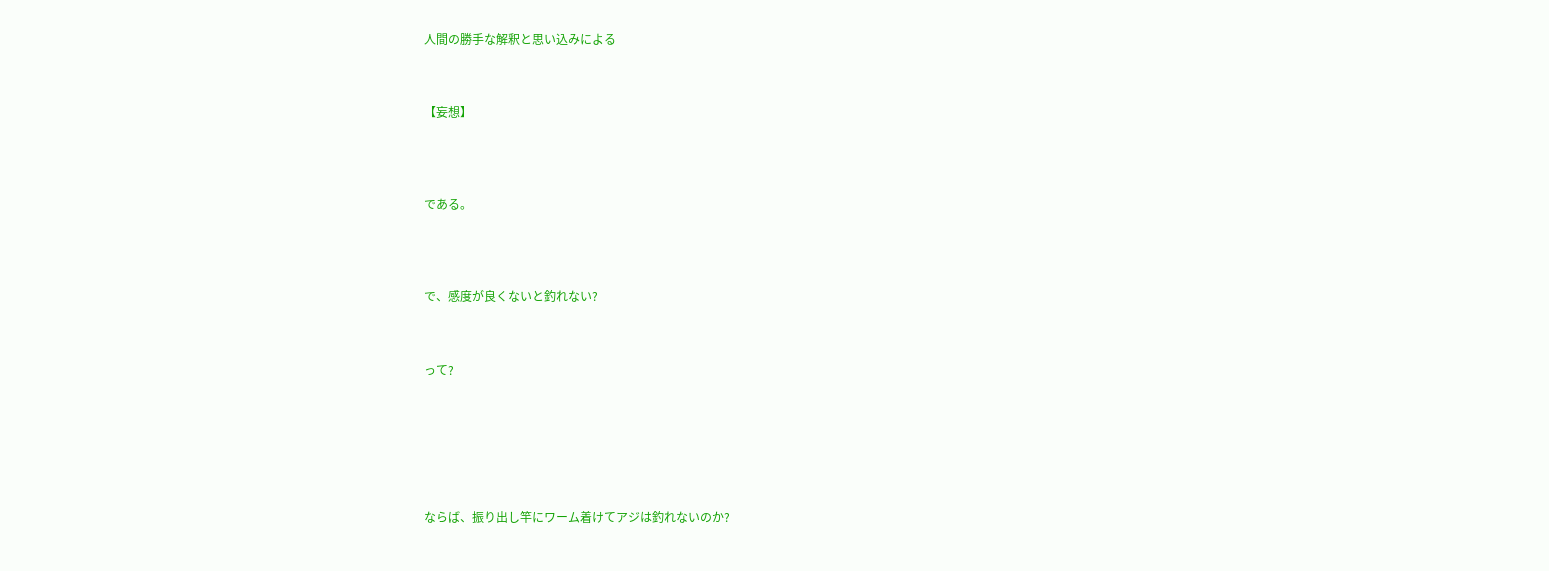人間の勝手な解釈と思い込みによる



【妄想】




である。




で、感度が良くないと釣れない?



って?







ならば、振り出し竿にワーム着けてアジは釣れないのか?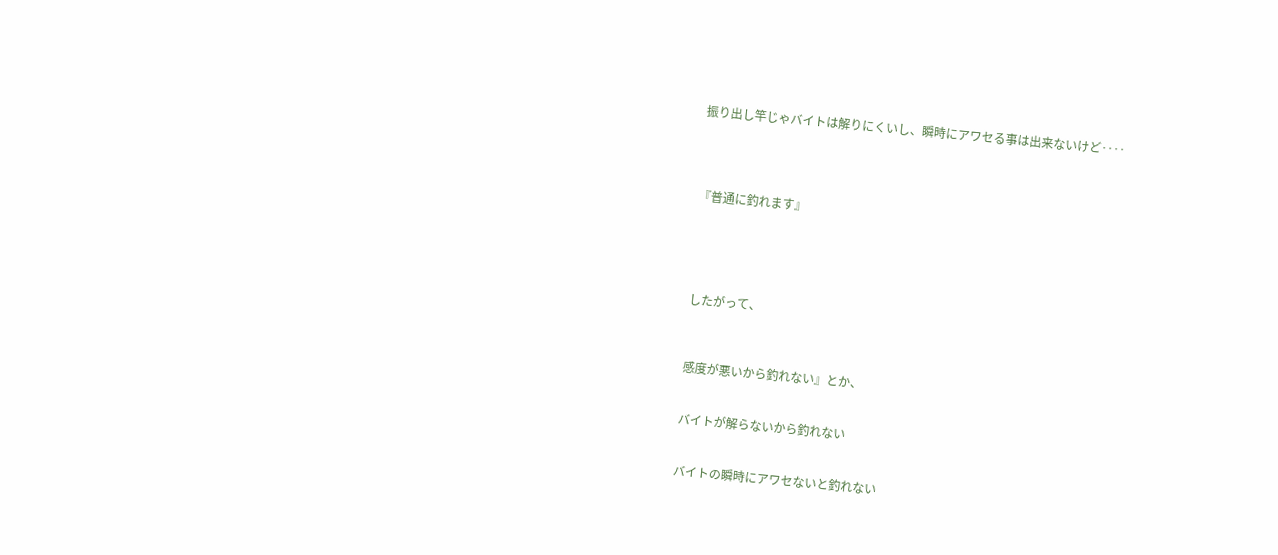振り出し竿じゃバイトは解りにくいし、瞬時にアワセる事は出来ないけど‥‥




『普通に釣れます』





したがって、



感度が悪いから釣れない』とか、


バイトが解らないから釣れない


バイトの瞬時にアワセないと釣れない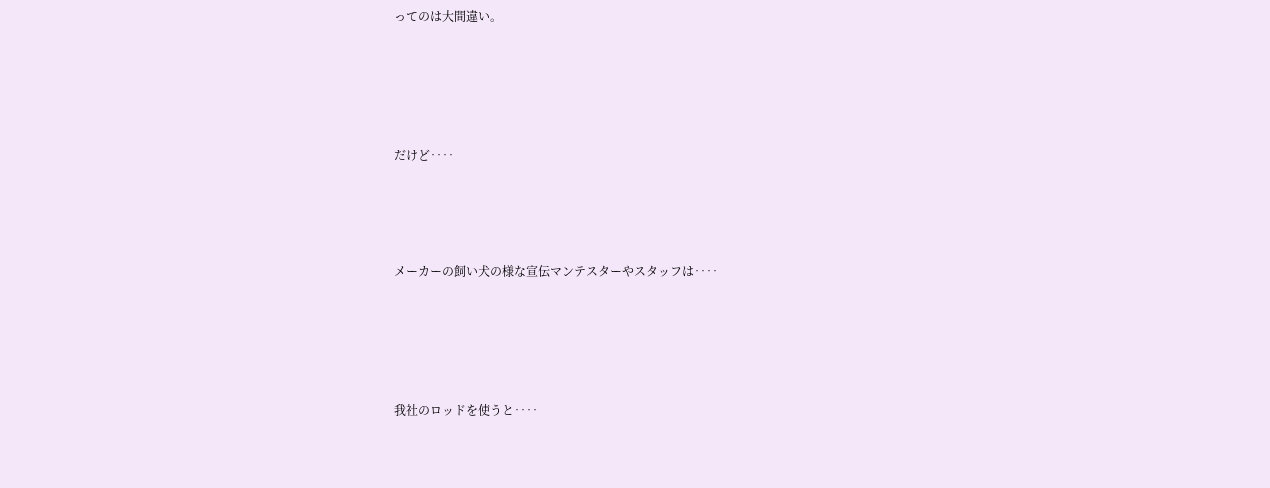ってのは大間違い。





だけど‥‥




メーカーの飼い犬の様な宣伝マンテスターやスタッフは‥‥





我社のロッドを使うと‥‥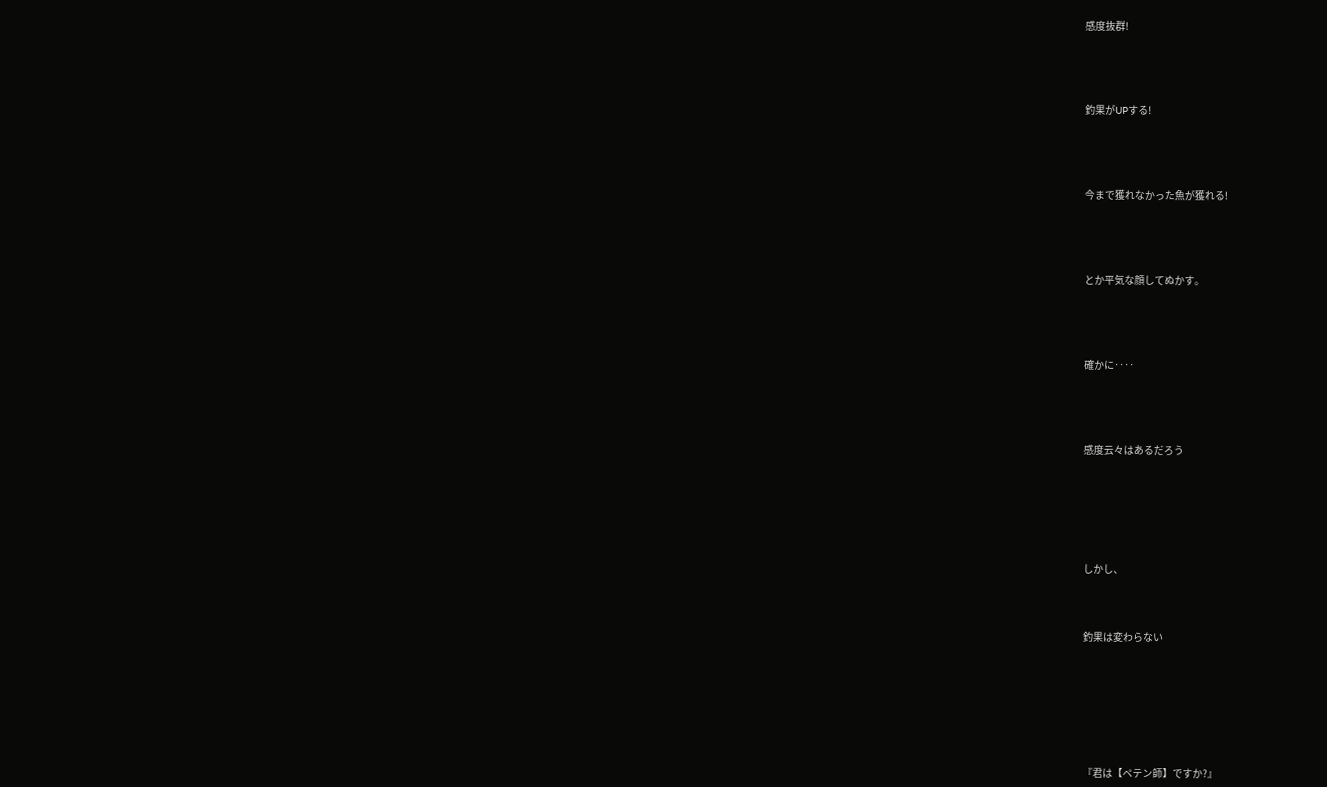感度抜群!




釣果がUPする!




今まで獲れなかった魚が獲れる!




とか平気な顔してぬかす。




確かに‥‥




感度云々はあるだろう






しかし、



釣果は変わらない







『君は【ペテン師】ですか?』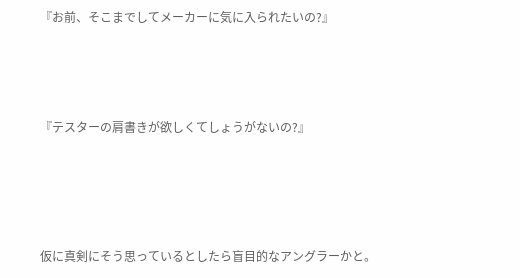『お前、そこまでしてメーカーに気に入られたいの?』





『テスターの肩書きが欲しくてしょうがないの?』






仮に真剣にそう思っているとしたら盲目的なアングラーかと。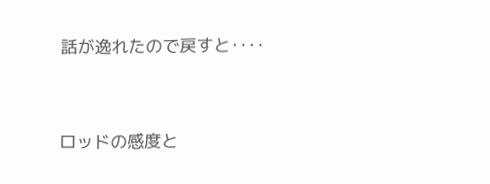話が逸れたので戻すと‥‥




ロッドの感度と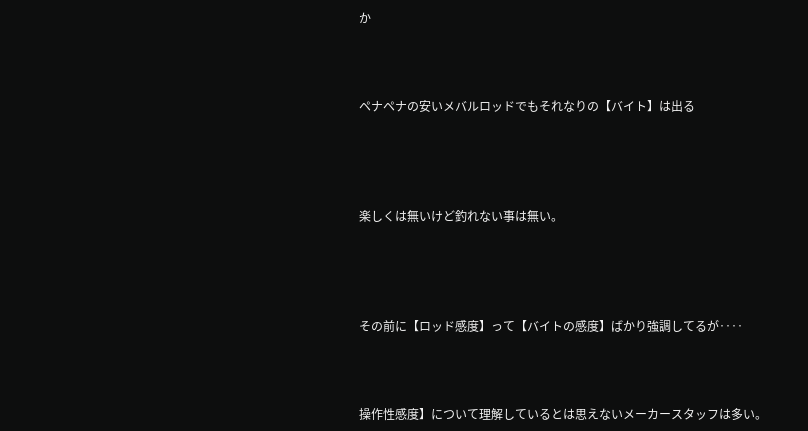か



ペナペナの安いメバルロッドでもそれなりの【バイト】は出る




楽しくは無いけど釣れない事は無い。




その前に【ロッド感度】って【バイトの感度】ばかり強調してるが‥‥



操作性感度】について理解しているとは思えないメーカースタッフは多い。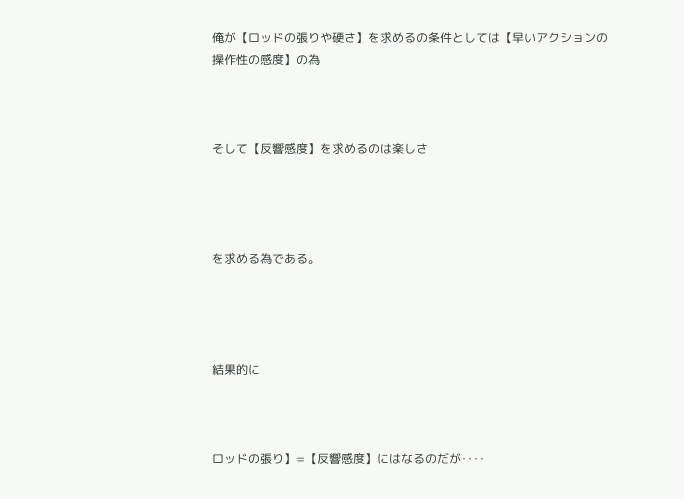俺が【ロッドの張りや硬さ】を求めるの条件としては【早いアクションの操作性の感度】の為



そして【反響感度】を求めるのは楽しさ




を求める為である。




結果的に



ロッドの張り】=【反響感度】にはなるのだが‥‥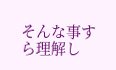そんな事すら理解し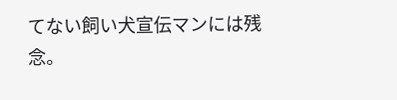てない飼い犬宣伝マンには残念。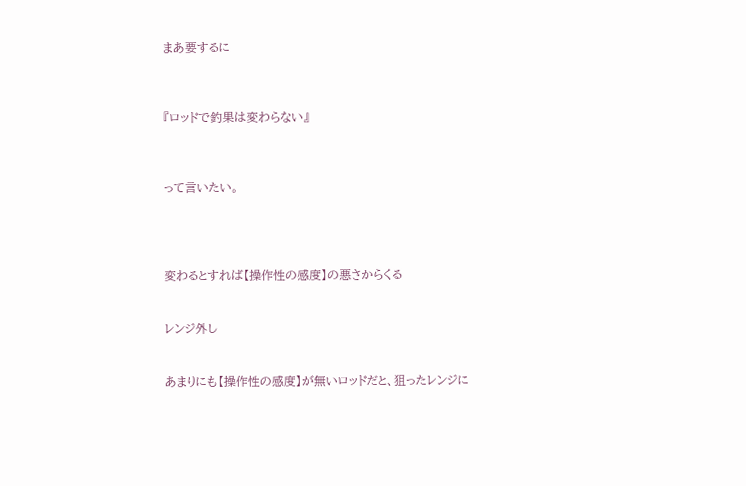まあ要するに



『ロッドで釣果は変わらない』



って言いたい。




変わるとすれば【操作性の感度】の悪さからくる


レンジ外し


あまりにも【操作性の感度】が無いロッドだと、狙ったレンジに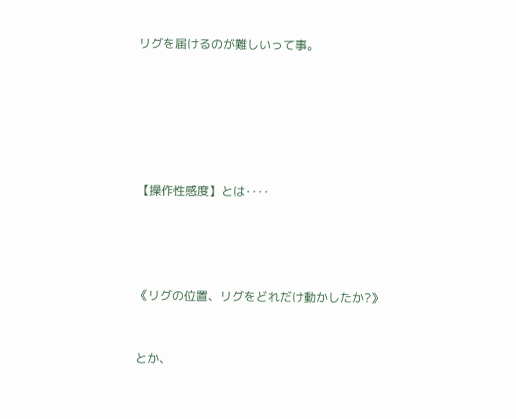リグを届けるのが難しいって事。






【操作性感度】とは‥‥




《リグの位置、リグをどれだけ動かしたか?》


とか、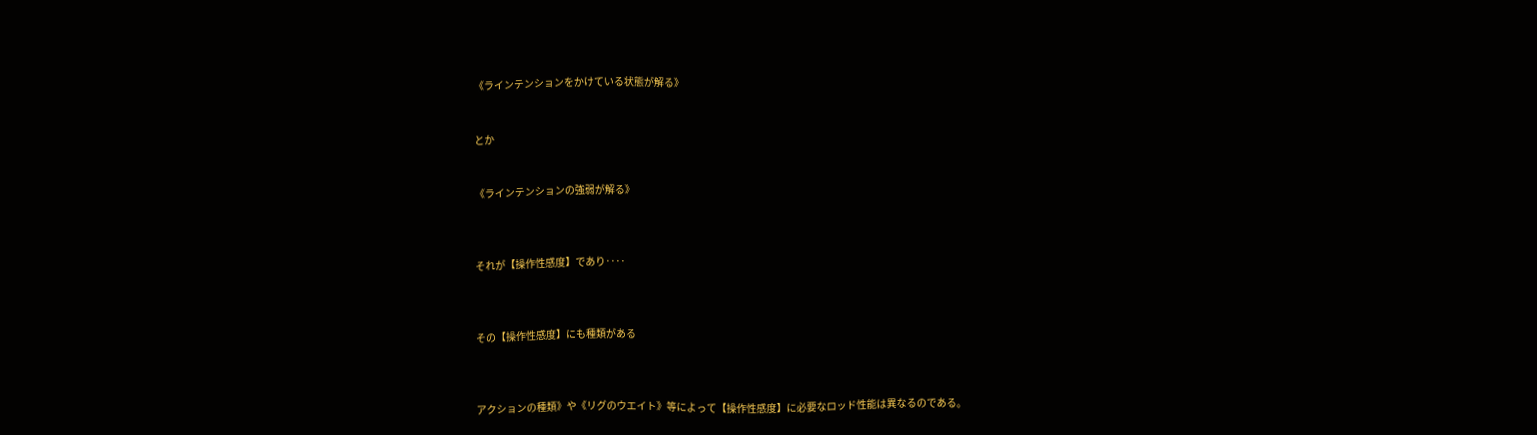《ラインテンションをかけている状態が解る》


とか


《ラインテンションの強弱が解る》



それが【操作性感度】であり‥‥



その【操作性感度】にも種類がある



アクションの種類》や《リグのウエイト》等によって【操作性感度】に必要なロッド性能は異なるのである。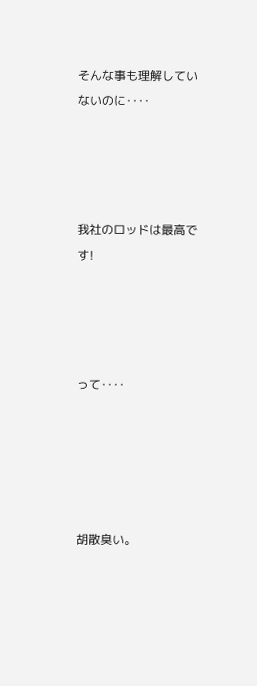そんな事も理解していないのに‥‥




我社のロッドは最高です!




って‥‥





胡散臭い。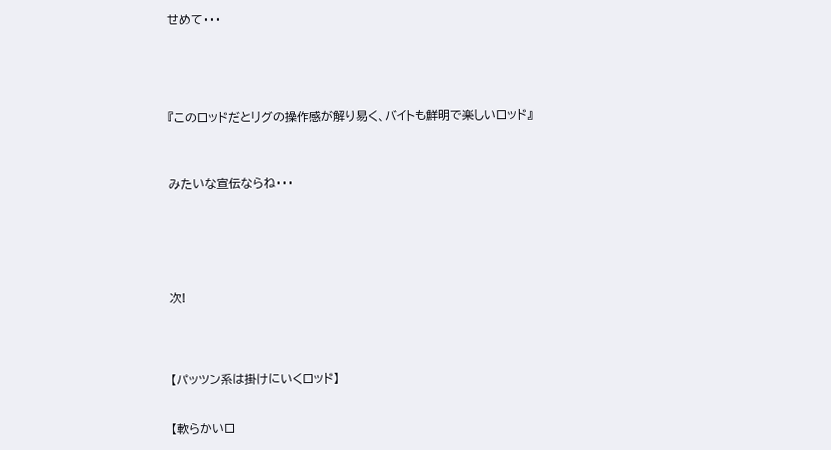せめて・・・





『このロッドだとリグの操作感が解り易く、バイトも鮮明で楽しいロッド』



みたいな宣伝ならね・・・






次!




【パッツン系は掛けにいくロッド】


【軟らかいロ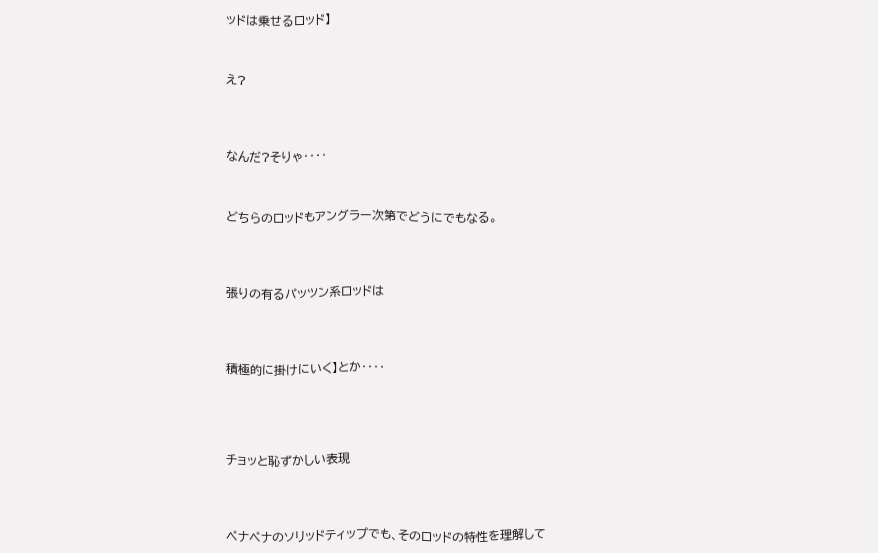ッドは乗せるロッド】



え?




なんだ?そりゃ‥‥



どちらのロッドもアングラー次第でどうにでもなる。




張りの有るパッツン系ロッドは




積極的に掛けにいく】とか‥‥





チョッと恥ずかしい表現




ペナペナのソリッドティップでも、そのロッドの特性を理解して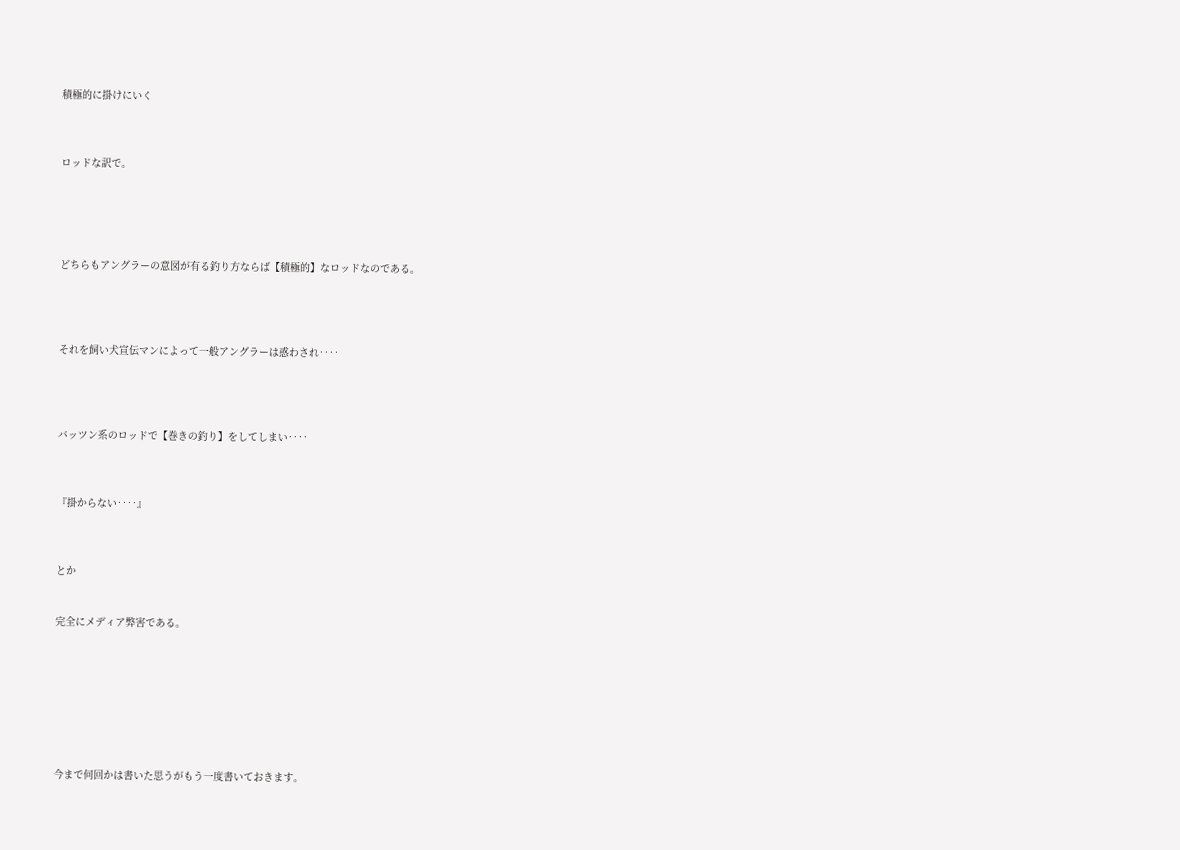積極的に掛けにいく



ロッドな訳で。





どちらもアングラーの意図が有る釣り方ならば【積極的】なロッドなのである。




それを飼い犬宣伝マンによって一般アングラーは惑わされ‥‥




バッツン系のロッドで【巻きの釣り】をしてしまい‥‥



『掛からない‥‥』



とか


完全にメディア弊害である。








今まで何回かは書いた思うがもう一度書いておきます。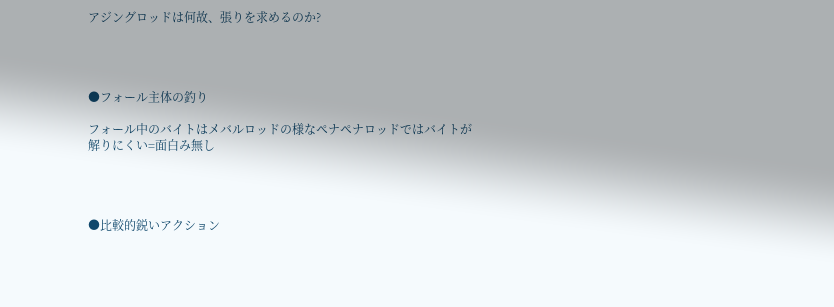アジングロッドは何故、張りを求めるのか?




●フォール主体の釣り

フォール中のバイトはメバルロッドの様なペナペナロッドではバイトが解りにくい=面白み無し




●比較的鋭いアクション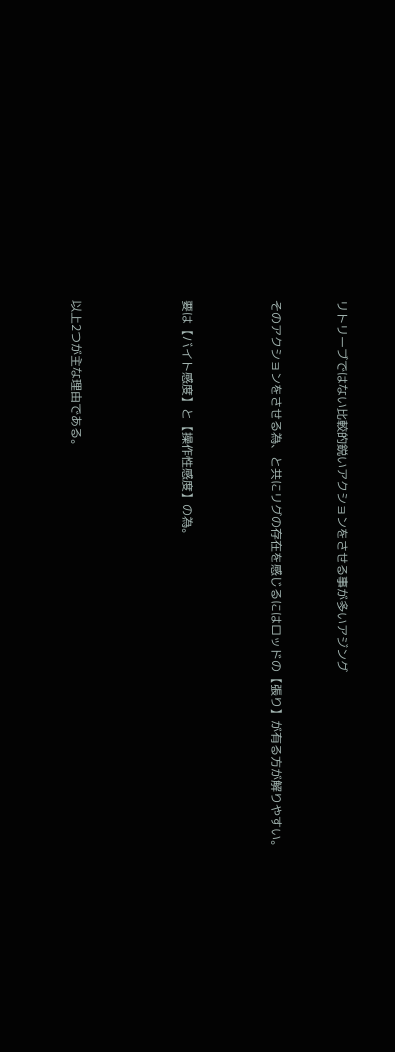リトリーブではない比較的鋭いアクションをさせる事が多いアジング


そのアクションをさせる為、と共にリグの存在を感じるにはロッドの【張り】が有る方が解りやすい。



要は【バイト感度】と【操作性感度】の為。




以上2つが主な理由である。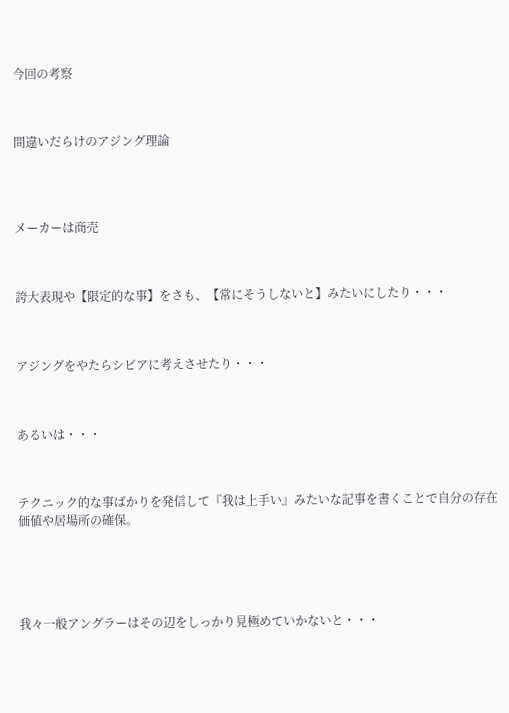今回の考察



間違いだらけのアジング理論




メーカーは商売



誇大表現や【限定的な事】をさも、【常にそうしないと】みたいにしたり・・・



アジングをやたらシビアに考えさせたり・・・



あるいは・・・



テクニック的な事ばかりを発信して『我は上手い』みたいな記事を書くことで自分の存在価値や居場所の確保。





我々一般アングラーはその辺をしっかり見極めていかないと・・・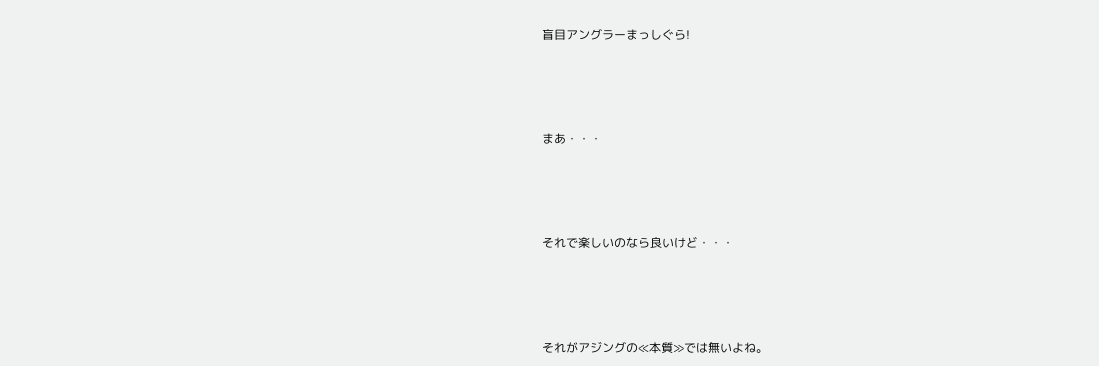盲目アングラーまっしぐら!





まあ・・・





それで楽しいのなら良いけど・・・





それがアジングの≪本質≫では無いよね。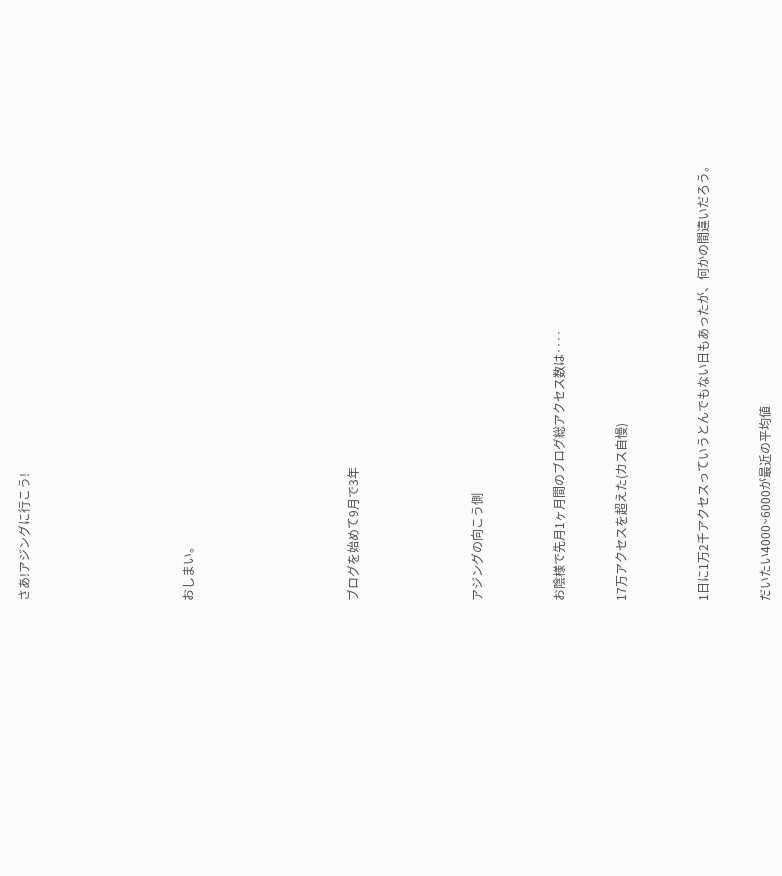さあ!アジングに行こう!







おしまい。







ブログを始めて9月で3年





アジングの向こう側



お陰様で先月1ヶ月間のブログ総アクセス数は‥‥


17万アクセスを超えた(カス自慢)



1日に1万2千アクセスっていうとんでもない日もあったが、何かの間違いだろう。


だいたい4000~6000が最近の平均値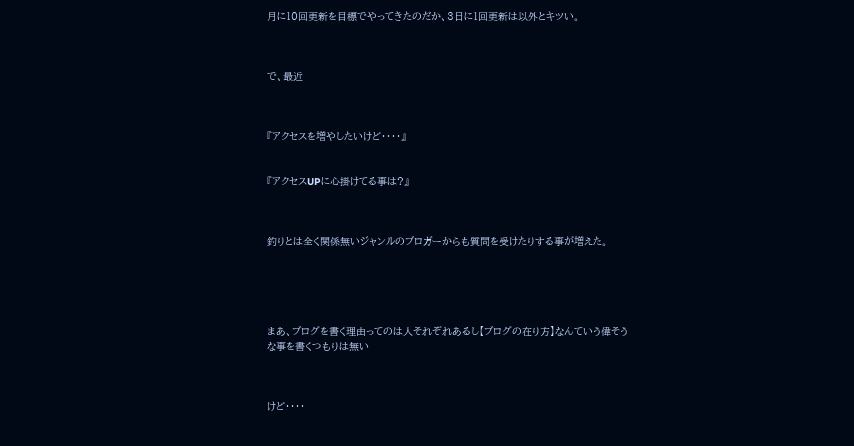月に10回更新を目標でやってきたのだか、3日に1回更新は以外とキツい。



で、最近



『アクセスを増やしたいけど‥‥』


『アクセスUPに心掛けてる事は?』



釣りとは全く関係無いジャンルのブロガーからも質問を受けたりする事が増えた。





まあ、ブログを書く理由ってのは人それぞれあるし【ブログの在り方】なんていう偉そうな事を書くつもりは無い



けど‥‥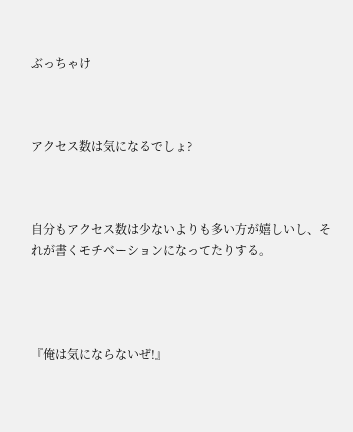ぶっちゃけ



アクセス数は気になるでしょ?



自分もアクセス数は少ないよりも多い方が嬉しいし、それが書くモチベーションになってたりする。




『俺は気にならないぜ!』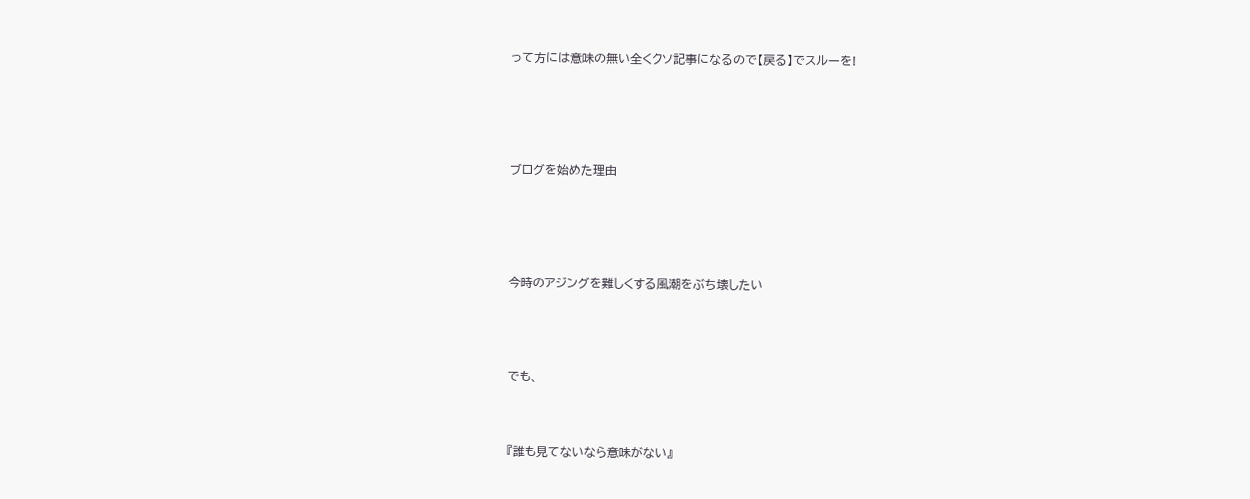って方には意味の無い全くクソ記事になるので【戻る】でスルーを!





ブログを始めた理由





今時のアジングを難しくする風潮をぶち壊したい




でも、



『誰も見てないなら意味がない』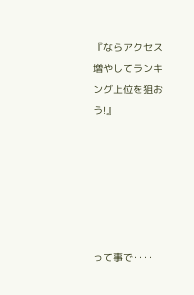『ならアクセス増やしてランキング上位を狙おう!』






って事で‥‥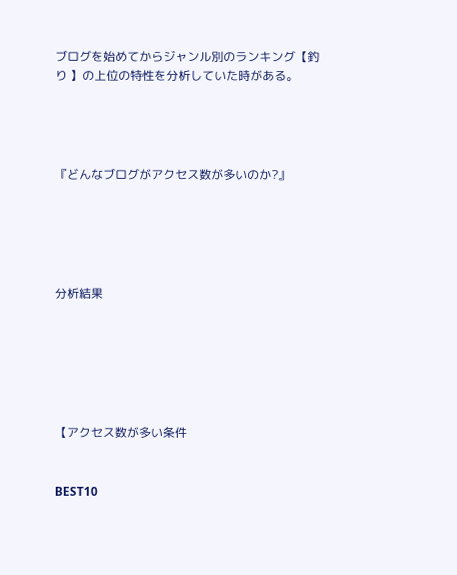ブログを始めてからジャンル別のランキング【釣り 】の上位の特性を分析していた時がある。




『どんなブログがアクセス数が多いのか?』





分析結果






【アクセス数が多い条件


BEST10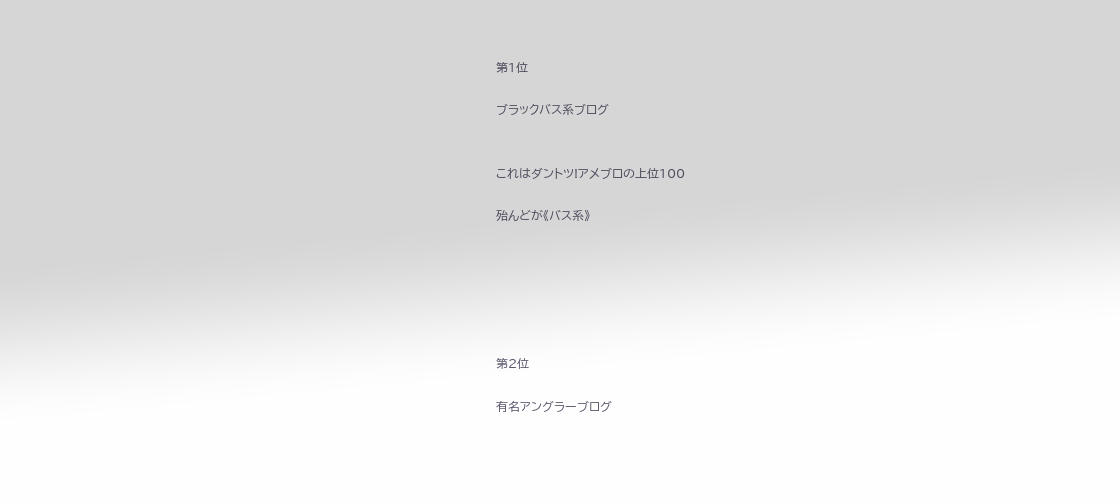第1位

ブラックバス系ブログ


これはダントツ!アメブロの上位100

殆んどが《バス系》






第2位

有名アングラーブログ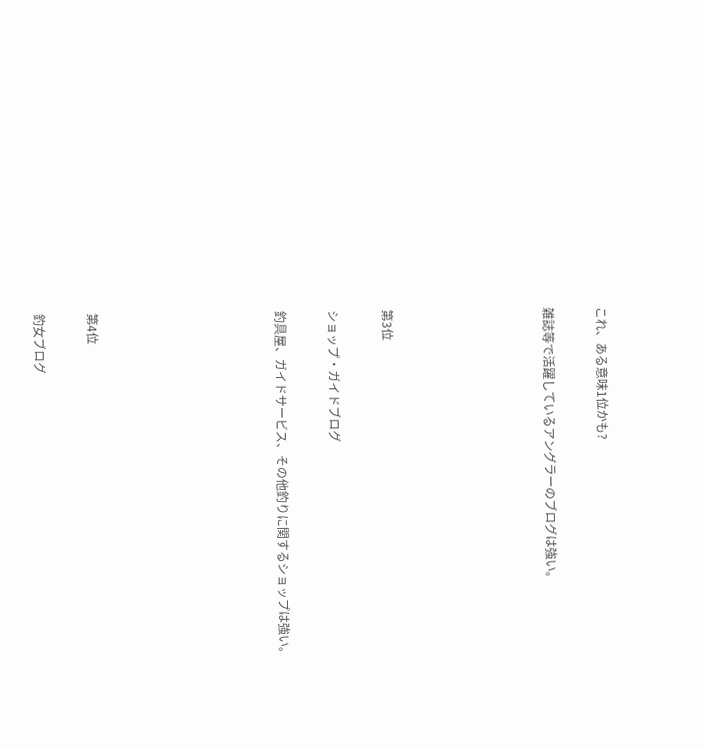これ、ある意味1位かも?

雑誌等で活躍しているアングラーのブログは強い。





第3位

ショップ・ガイドブログ

釣具屋、ガイドサービス、その他釣りに関するショップは強い。






第4位

釣女ブログ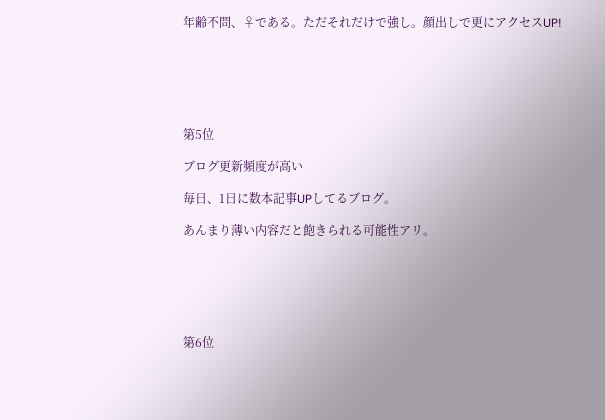年齢不問、♀である。ただそれだけで強し。顔出しで更にアクセスUP!






第5位

ブログ更新頻度が高い

毎日、1日に数本記事UPしてるブログ。

あんまり薄い内容だと飽きられる可能性アリ。






第6位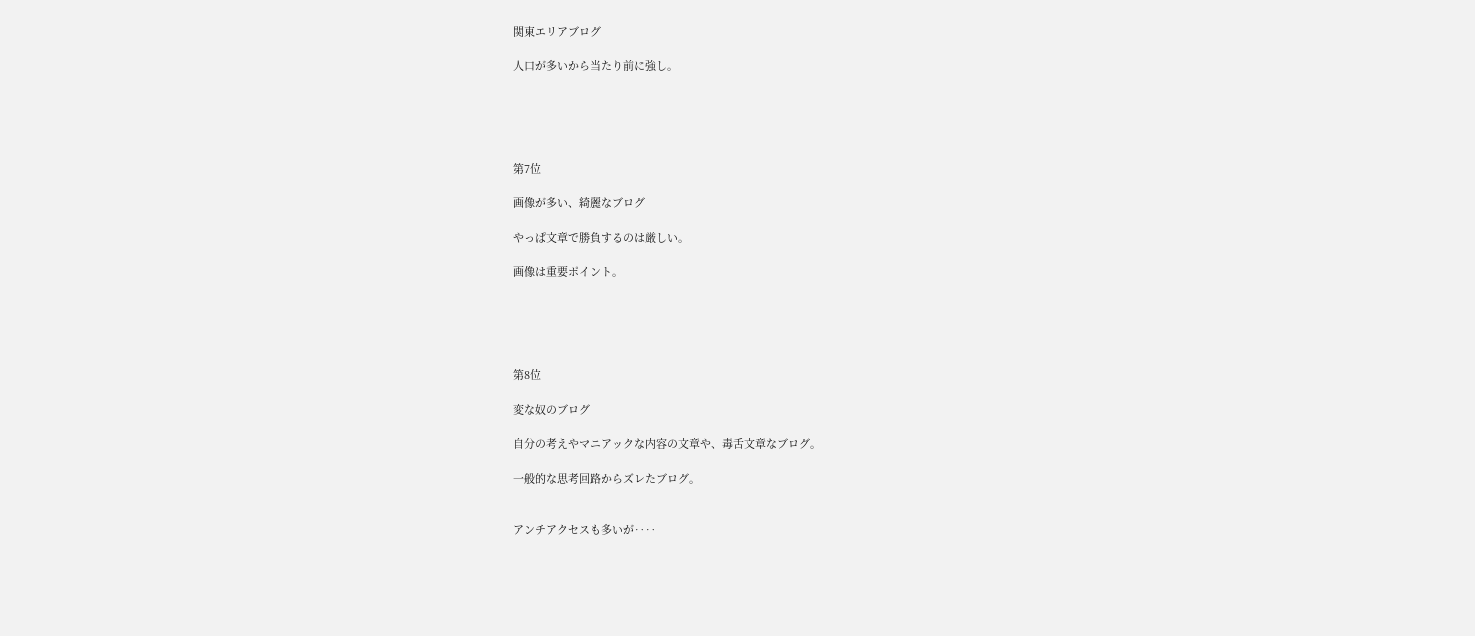関東エリアブログ

人口が多いから当たり前に強し。





第7位

画像が多い、綺麗なブログ

やっぱ文章で勝負するのは厳しい。

画像は重要ポイント。





第8位

変な奴のブログ

自分の考えやマニアックな内容の文章や、毒舌文章なブログ。

一般的な思考回路からズレたブログ。


アンチアクセスも多いが‥‥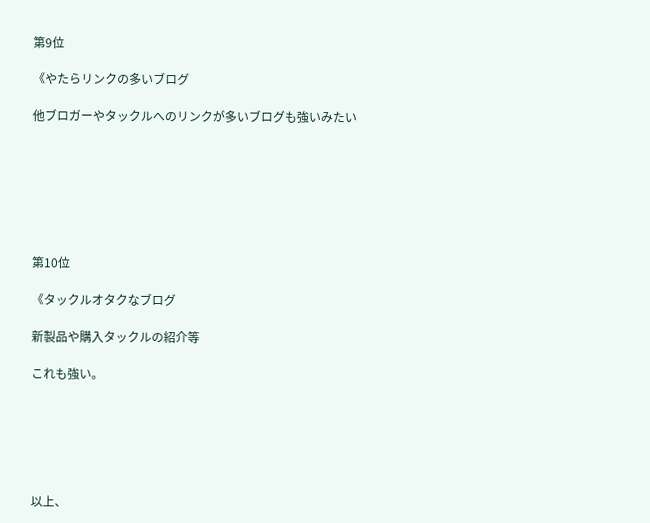第9位

《やたらリンクの多いブログ

他ブロガーやタックルへのリンクが多いブログも強いみたい







第10位

《タックルオタクなブログ

新製品や購入タックルの紹介等

これも強い。






以上、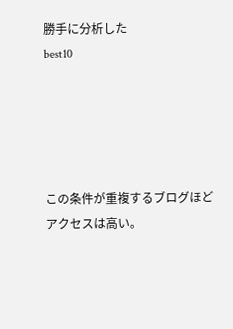勝手に分析した
best10





この条件が重複するブログほどアクセスは高い。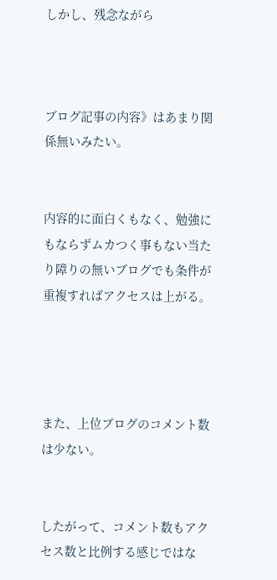しかし、残念ながら



ブログ記事の内容》はあまり関係無いみたい。


内容的に面白くもなく、勉強にもならずムカつく事もない当たり障りの無いブログでも条件が重複すればアクセスは上がる。




また、上位ブログのコメント数は少ない。


したがって、コメント数もアクセス数と比例する感じではな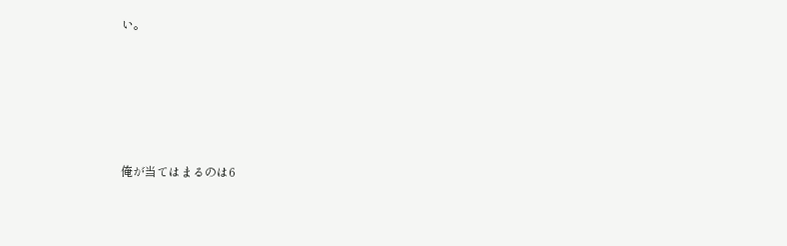い。








俺が当てはまるのは6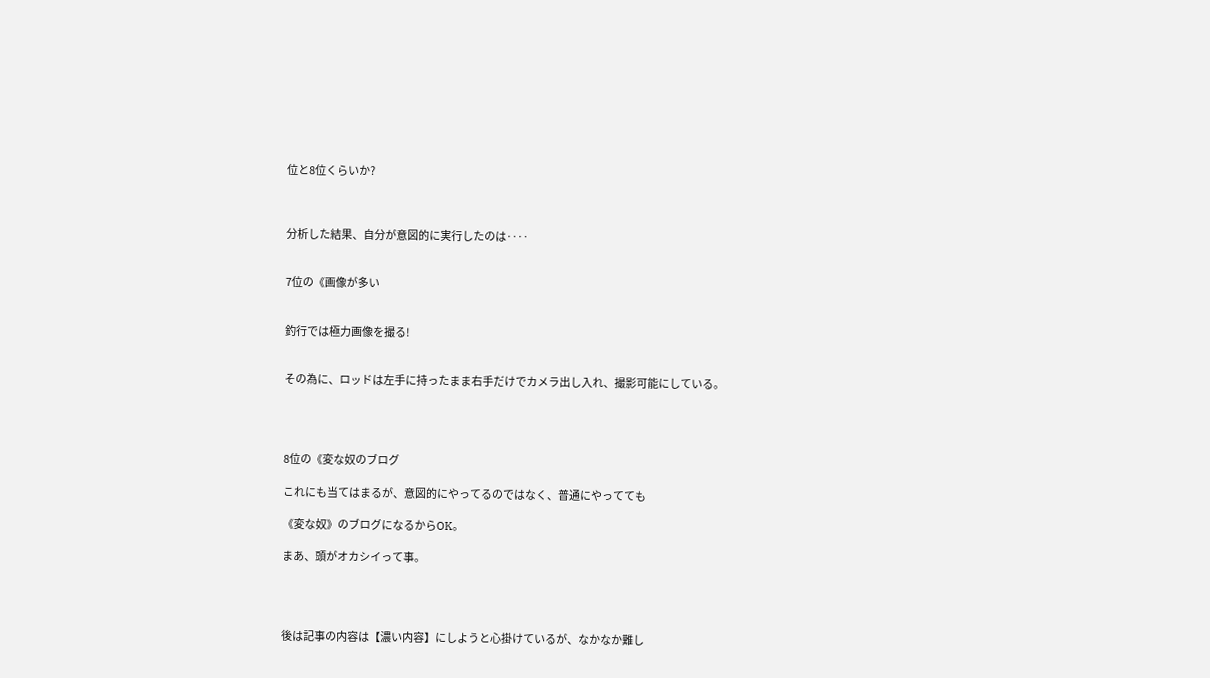位と8位くらいか?



分析した結果、自分が意図的に実行したのは‥‥


7位の《画像が多い


釣行では極力画像を撮る!


その為に、ロッドは左手に持ったまま右手だけでカメラ出し入れ、撮影可能にしている。




8位の《変な奴のブログ

これにも当てはまるが、意図的にやってるのではなく、普通にやってても

《変な奴》のブログになるからOK。

まあ、頭がオカシイって事。




後は記事の内容は【濃い内容】にしようと心掛けているが、なかなか難し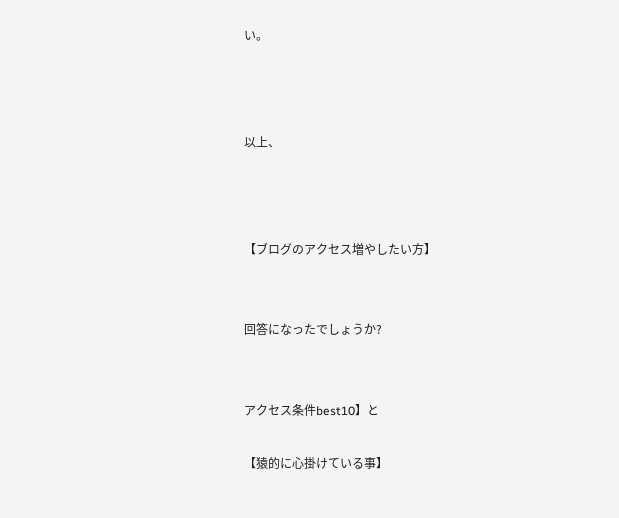い。



以上、



【ブログのアクセス増やしたい方】


回答になったでしょうか?


アクセス条件best10】と

【猿的に心掛けている事】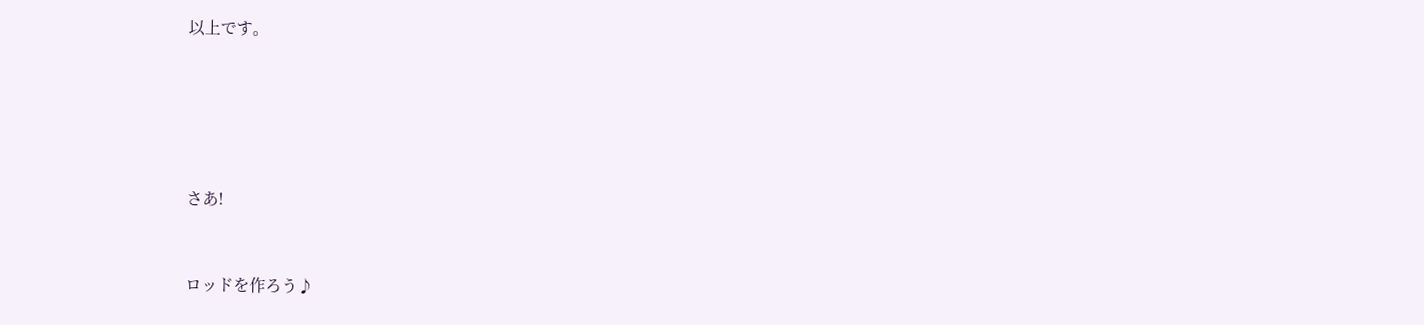以上です。





さあ!


ロッドを作ろう♪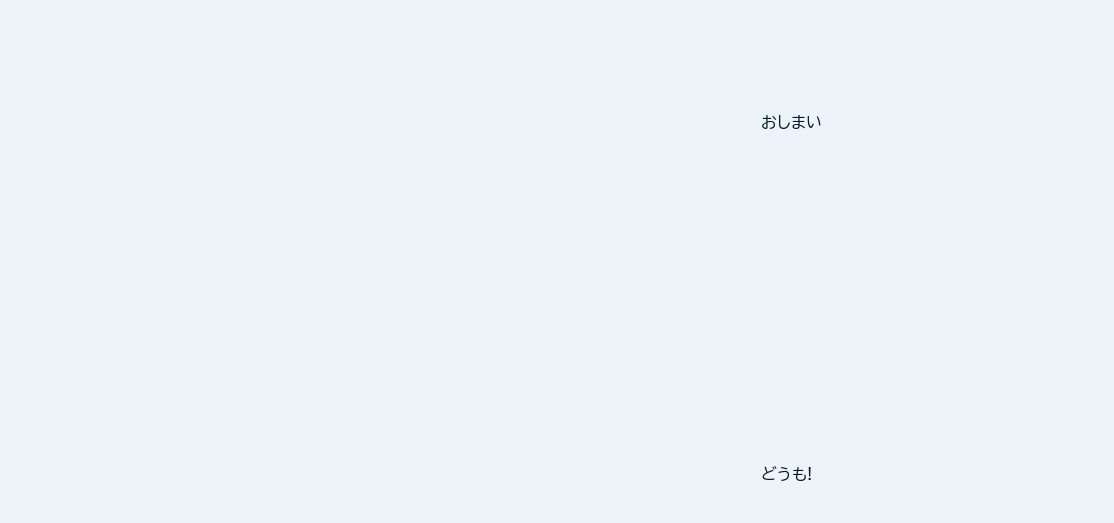おしまい










どうも!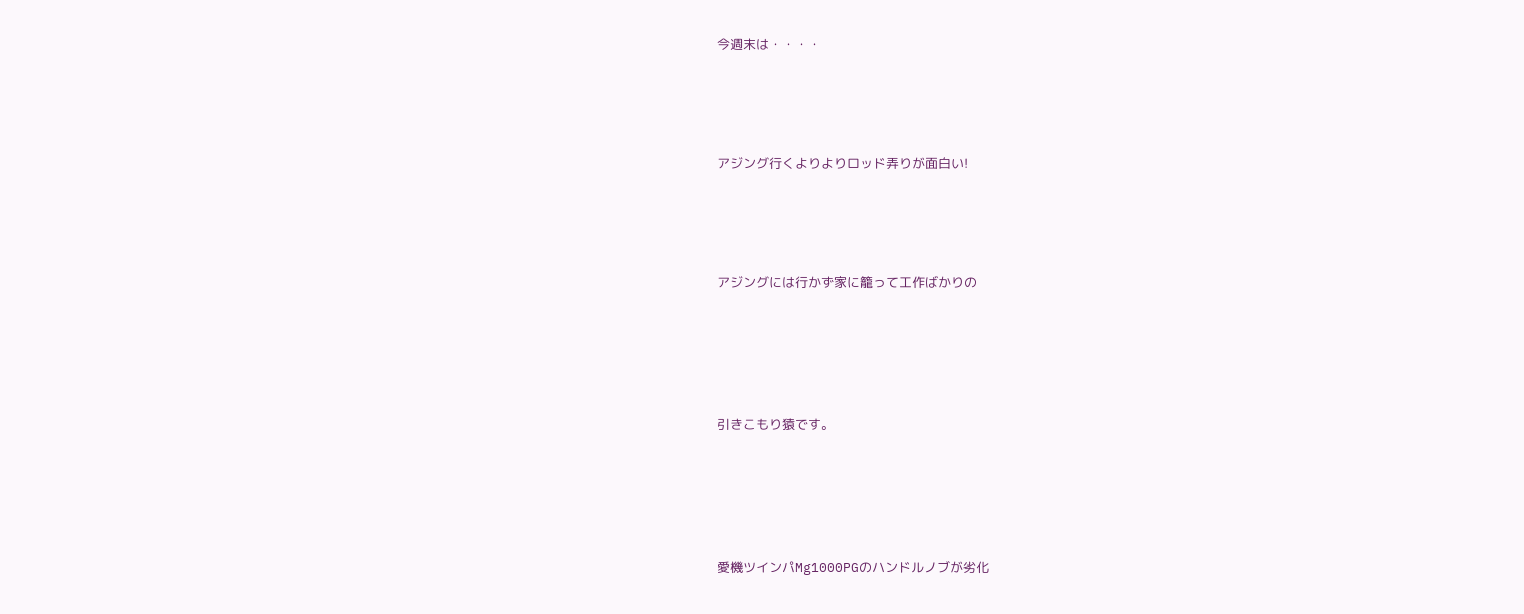今週末は・・・・




アジング行くよりよりロッド弄りが面白い!




アジングには行かず家に籠って工作ばかりの





引きこもり猿です。





愛機ツインパMg1000PGのハンドルノブが劣化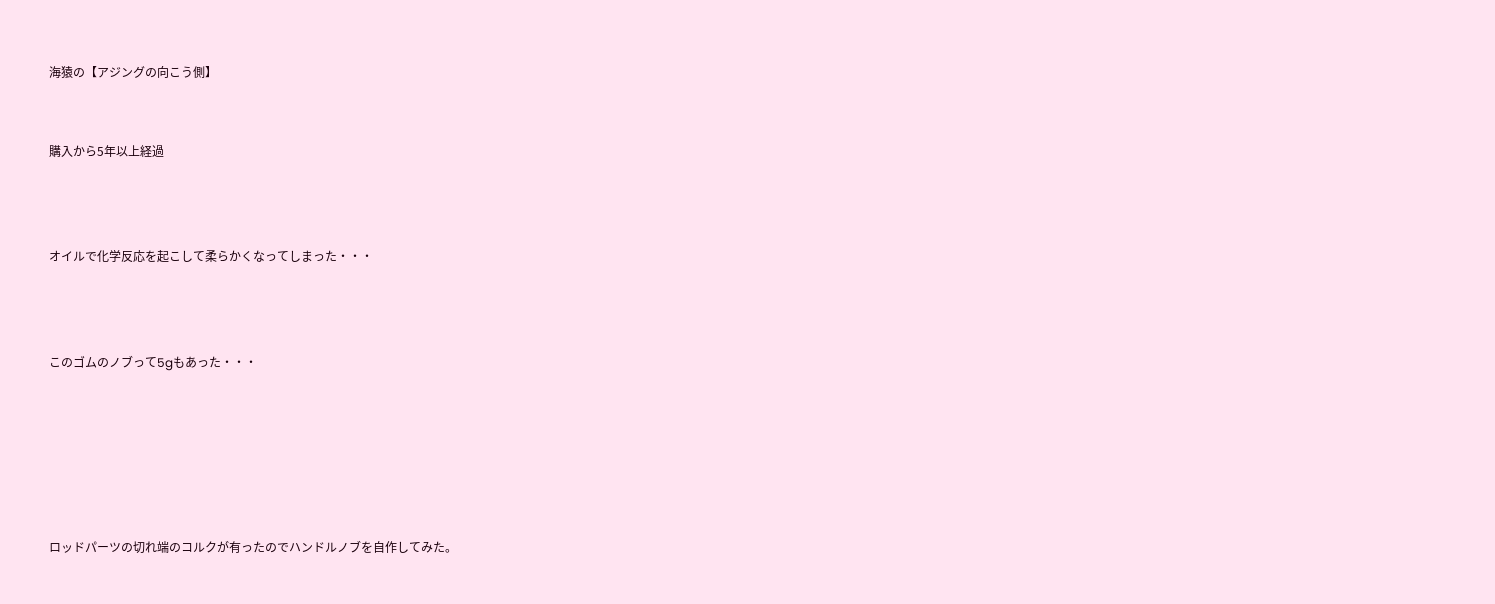海猿の【アジングの向こう側】


購入から5年以上経過



オイルで化学反応を起こして柔らかくなってしまった・・・



このゴムのノブって5gもあった・・・






ロッドパーツの切れ端のコルクが有ったのでハンドルノブを自作してみた。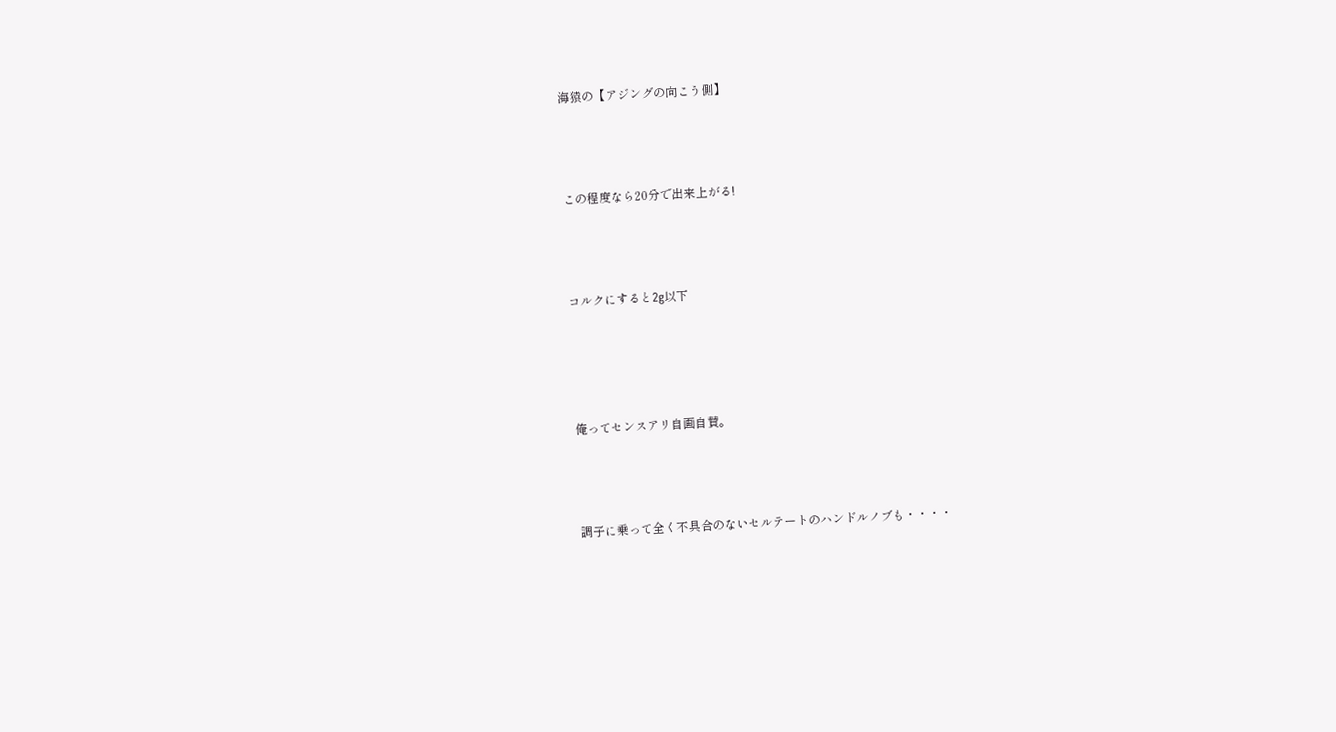海猿の【アジングの向こう側】



この程度なら20分で出来上がる!



コルクにすると2g以下




俺ってセンスアリ自画自賛。



調子に乗って全く不具合のないセルテートのハンドルノブも・・・・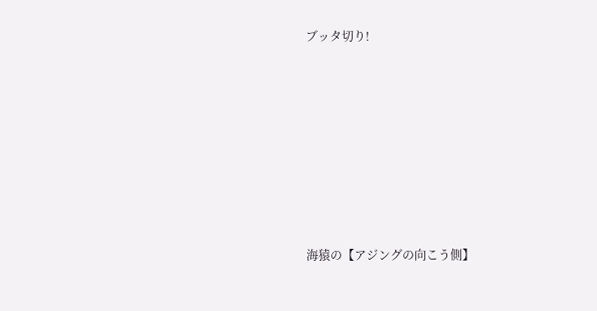ブッタ切り!








海猿の【アジングの向こう側】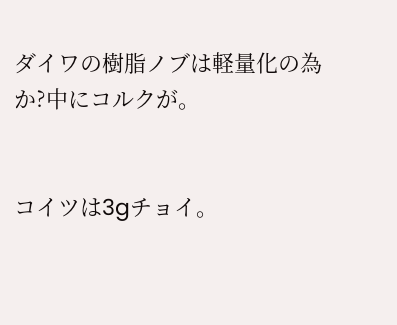ダイワの樹脂ノブは軽量化の為か?中にコルクが。


コイツは3gチョイ。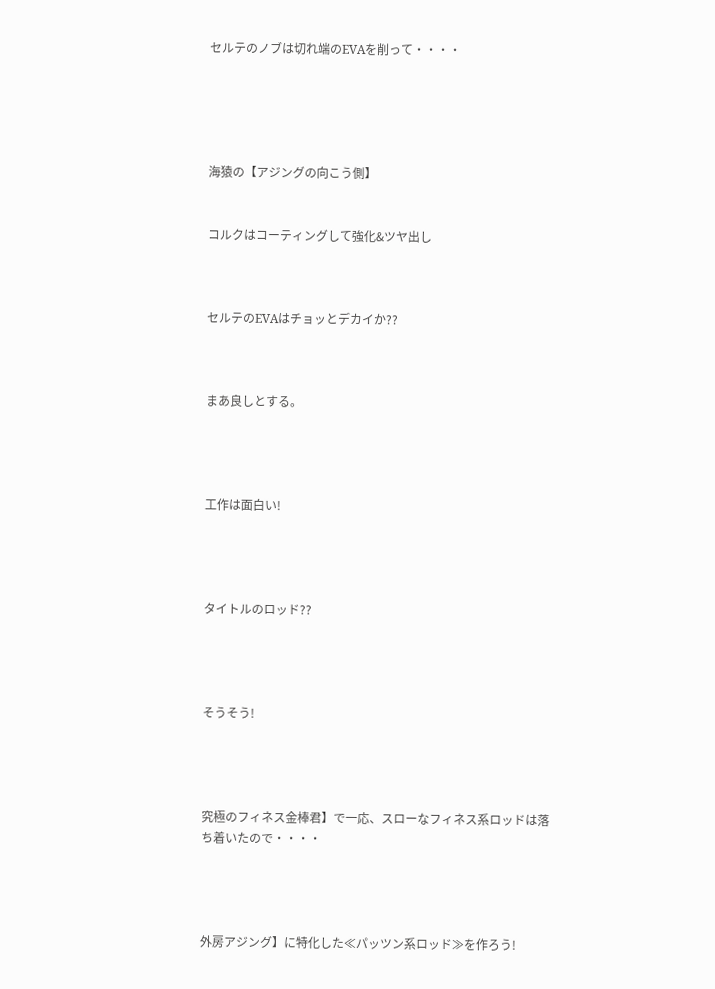セルテのノブは切れ端のEVAを削って・・・・





海猿の【アジングの向こう側】


コルクはコーティングして強化&ツヤ出し



セルテのEVAはチョッとデカイか??



まあ良しとする。




工作は面白い!




タイトルのロッド??




そうそう!




究極のフィネス金棒君】で一応、スローなフィネス系ロッドは落ち着いたので・・・・




外房アジング】に特化した≪パッツン系ロッド≫を作ろう!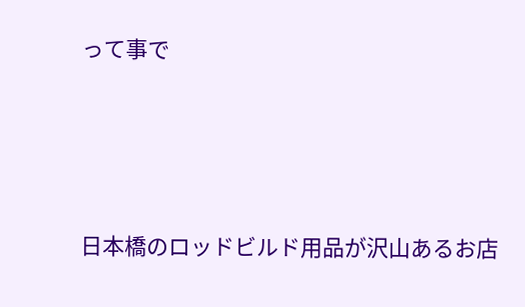って事で




日本橋のロッドビルド用品が沢山あるお店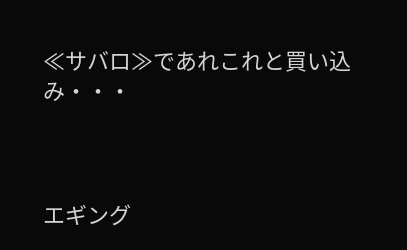≪サバロ≫であれこれと買い込み・・・



エギング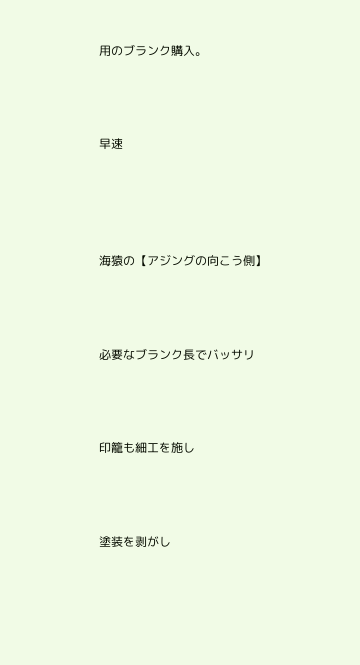用のブランク購入。



早速




海猿の【アジングの向こう側】



必要なブランク長でバッサリ



印籠も細工を施し



塗装を剥がし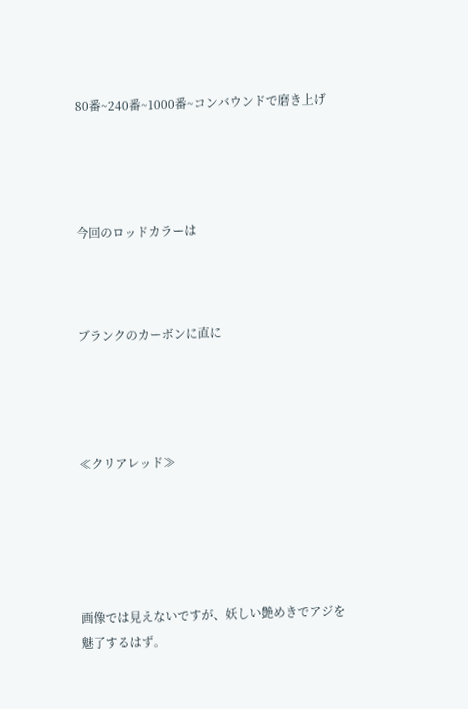80番~240番~1000番~コンバウンドで磨き上げ




今回のロッドカラーは



ブランクのカーボンに直に




≪クリアレッド≫





画像では見えないですが、妖しい艶めきでアジを魅了するはず。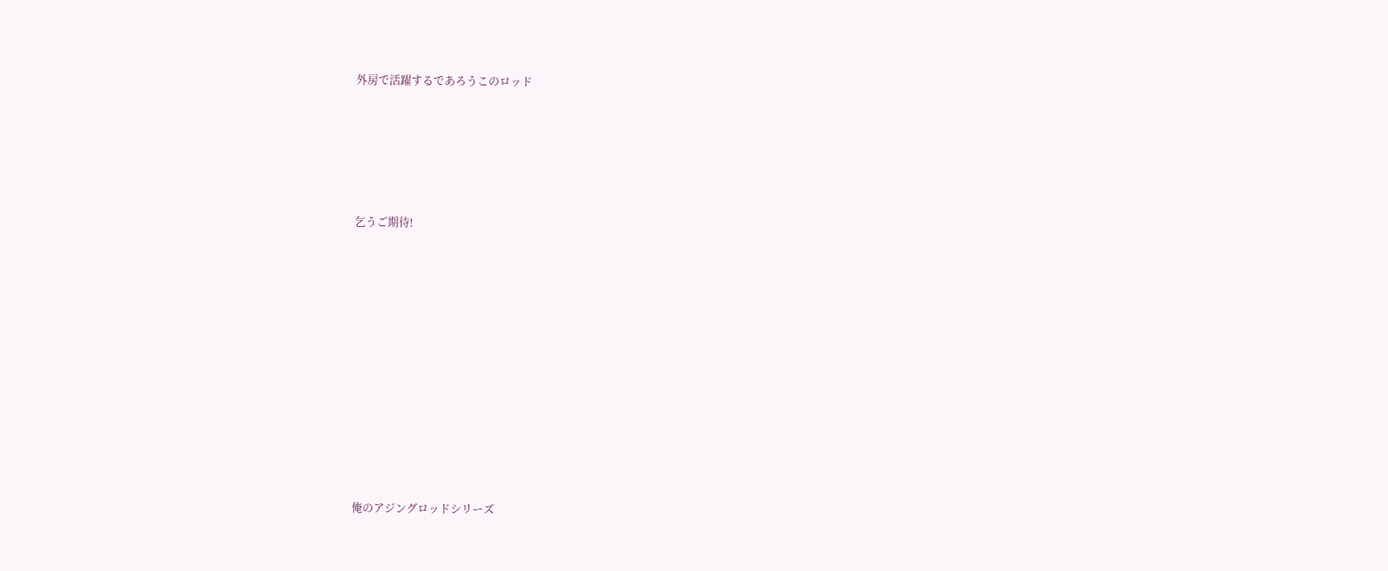外房で活躍するであろうこのロッド





乞うご期待!











俺のアジングロッドシリーズ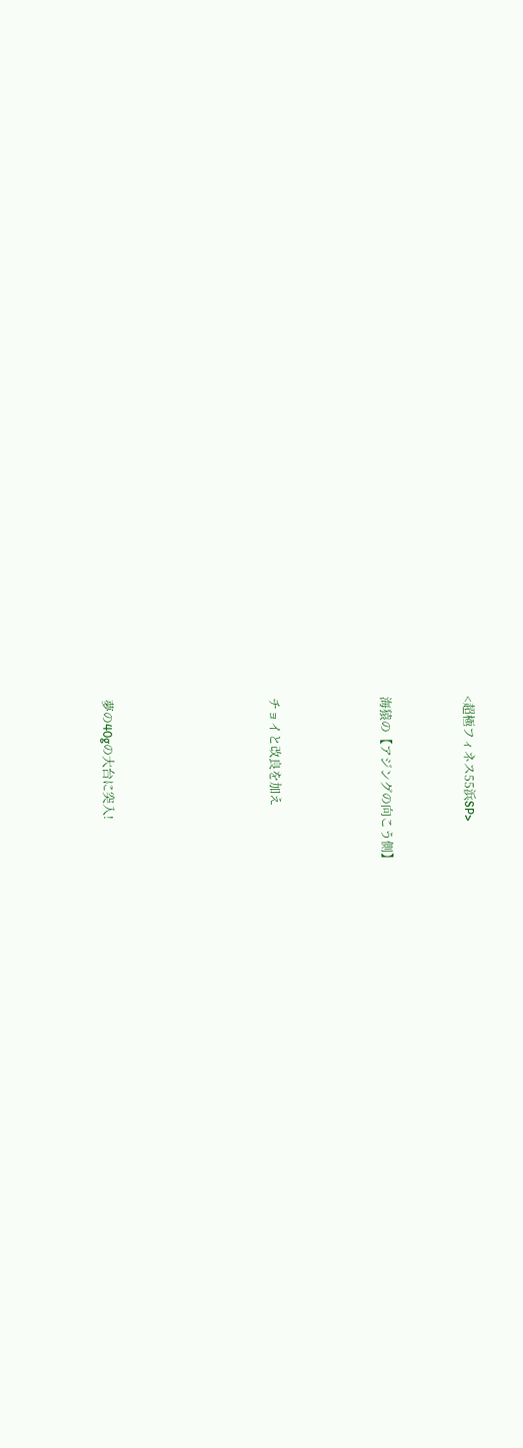<超極フィネス55浜SP>


海猿の【アジングの向こう側】



チョイと改良を加え





夢の40gの大台に突入!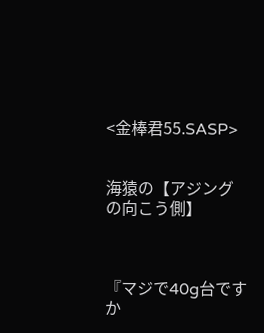<金棒君55.SASP>


海猿の【アジングの向こう側】



『マジで40g台ですか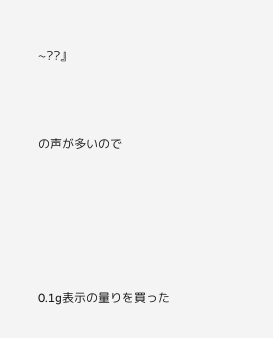~??』



の声が多いので






0.1g表示の量りを買った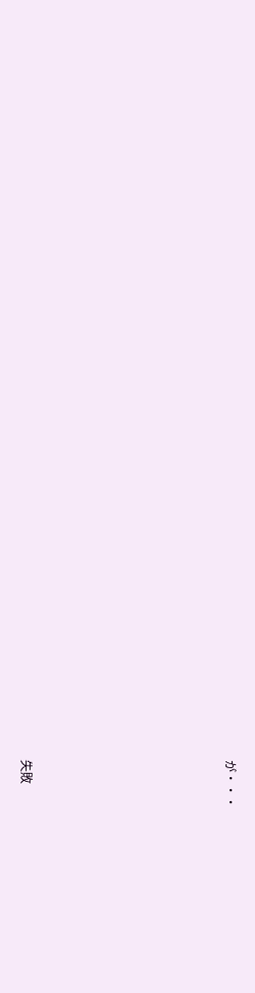が・・・







失敗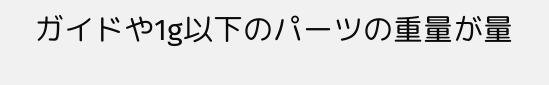ガイドや1g以下のパーツの重量が量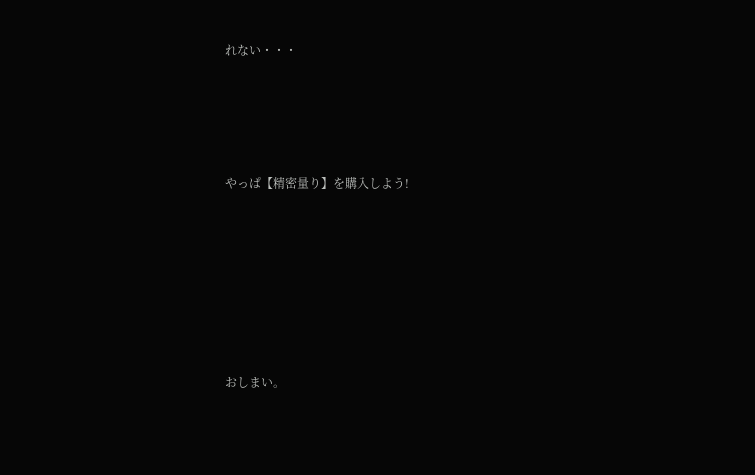れない・・・





やっぱ【精密量り】を購入しよう!








おしまい。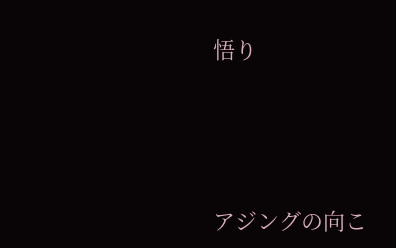悟り





アジングの向こ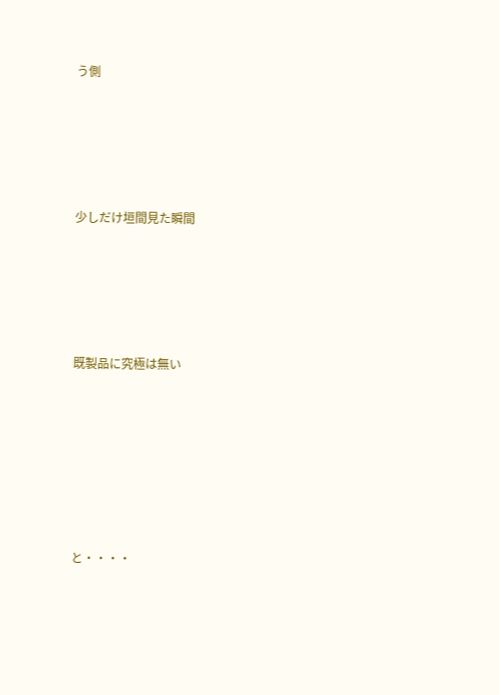う側





少しだけ垣間見た瞬間





既製品に究極は無い







と・・・・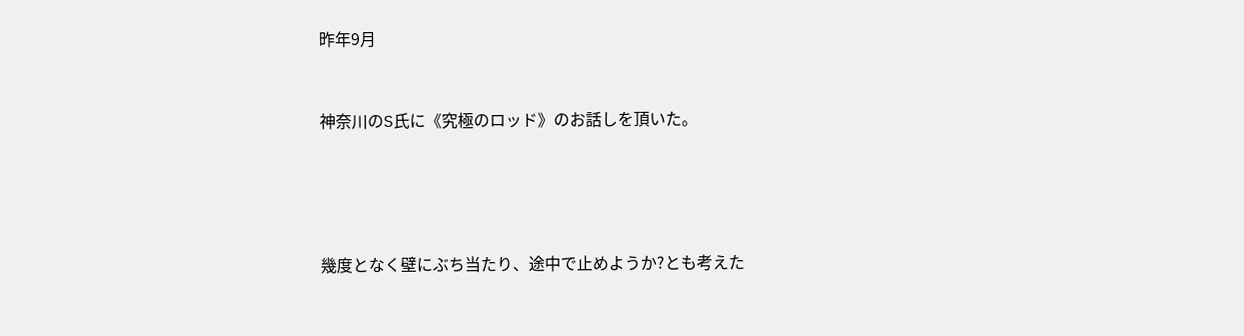昨年9月



神奈川のS氏に《究極のロッド》のお話しを頂いた。






幾度となく壁にぶち当たり、途中で止めようか?とも考えた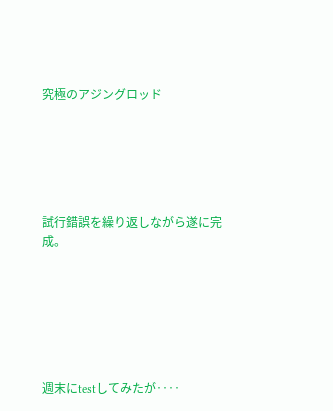究極のアジングロッド






試行錯誤を繰り返しながら遂に完成。







週末にtestしてみたが‥‥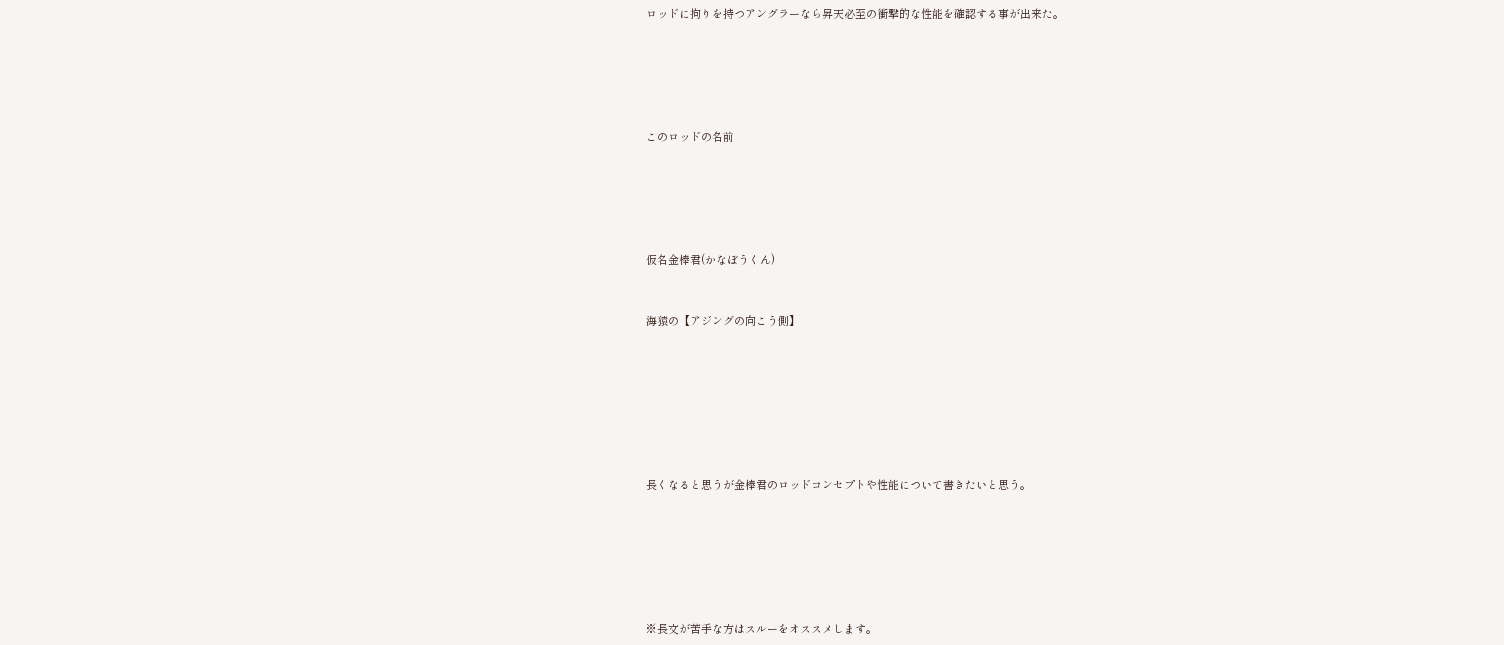ロッドに拘りを持つアングラーなら昇天必至の衝撃的な性能を確認する事が出来た。





このロッドの名前





仮名金棒君(かなぼうくん)


海猿の【アジングの向こう側】







長くなると思うが金棒君のロッドコンセプトや性能について書きたいと思う。






※長文が苦手な方はスルーをオススメします。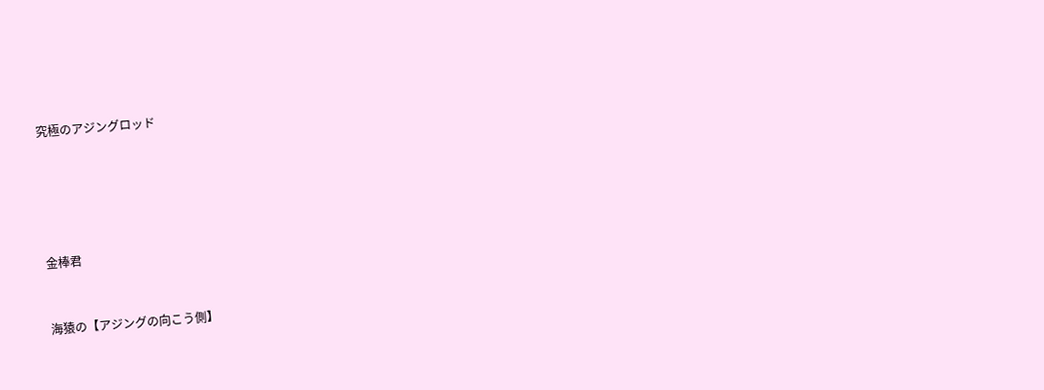究極のアジングロッド





金棒君


海猿の【アジングの向こう側】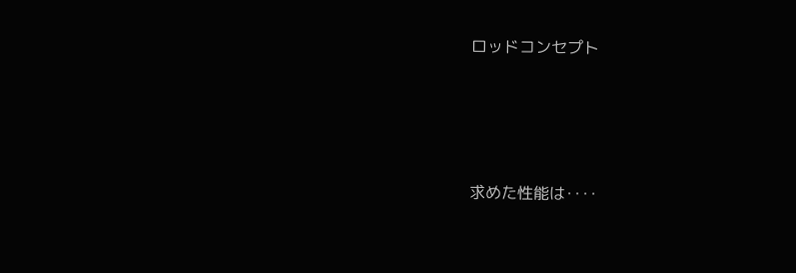ロッドコンセプト




求めた性能は‥‥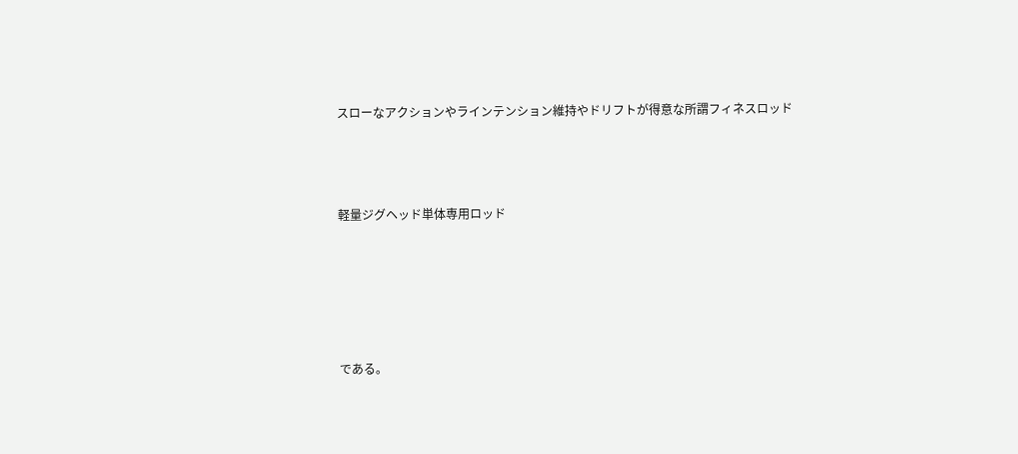スローなアクションやラインテンション維持やドリフトが得意な所謂フィネスロッド



軽量ジグヘッド単体専用ロッド





である。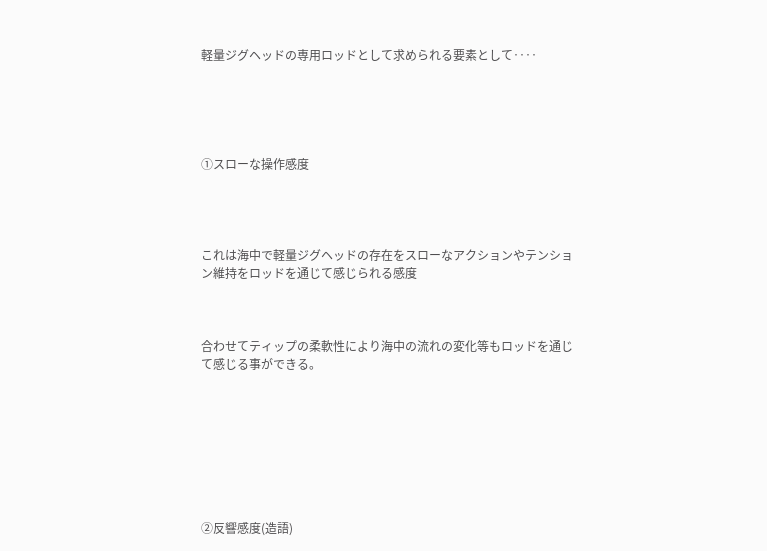軽量ジグヘッドの専用ロッドとして求められる要素として‥‥





①スローな操作感度




これは海中で軽量ジグヘッドの存在をスローなアクションやテンション維持をロッドを通じて感じられる感度



合わせてティップの柔軟性により海中の流れの変化等もロッドを通じて感じる事ができる。








②反響感度(造語)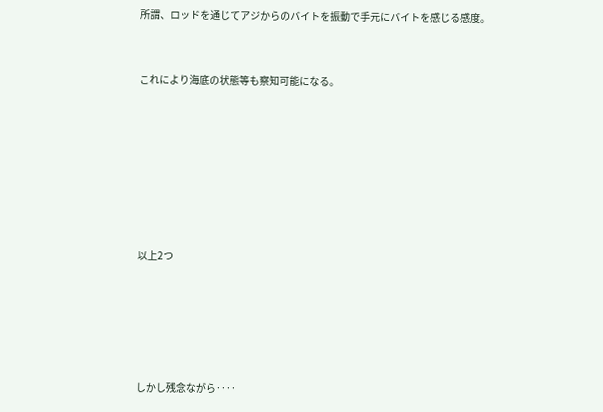所謂、ロッドを通じてアジからのバイトを振動で手元にバイトを感じる感度。


これにより海底の状態等も察知可能になる。







以上2つ





しかし残念ながら‥‥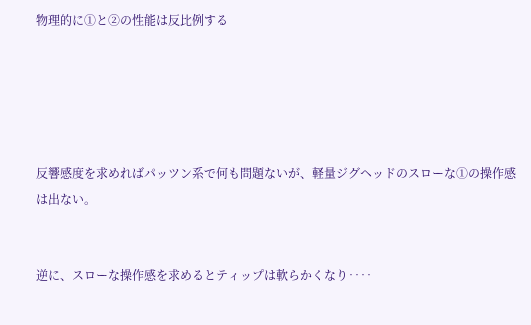物理的に①と②の性能は反比例する





反響感度を求めればパッツン系で何も問題ないが、軽量ジグヘッドのスローな①の操作感は出ない。


逆に、スローな操作感を求めるとティップは軟らかくなり‥‥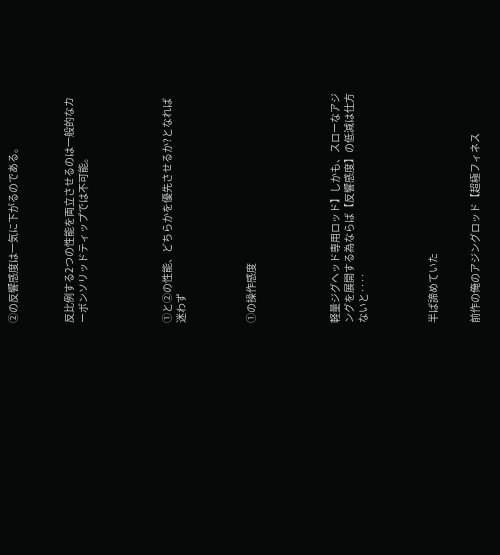②の反響感度は一気に下がるのである。



反比例する2つの性能を両立させるのは一般的なカーボンソリッドティップでは不可能。





①と②の性能、どちらかを優先させるか?となれば迷わず




①の操作感度





軽量ジグヘッド専用ロッド】しかも、スローなアジングを展開する為ならば【反響感度】の低減は仕方ないと‥‥




半ば諦めていた


前作の俺のアジングロッド【超極フィネス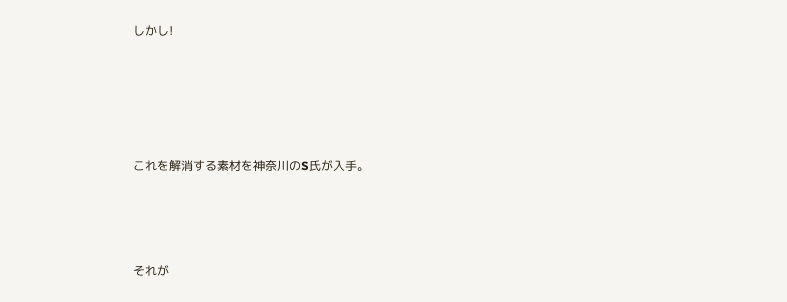しかし!








これを解消する素材を神奈川のS氏が入手。






それが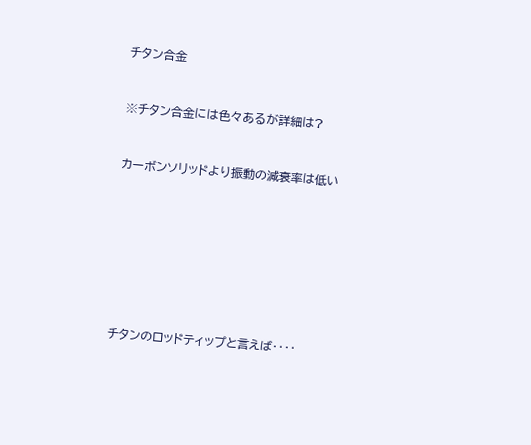チタン合金


※チタン合金には色々あるが詳細は?


カーボンソリッドより振動の減衰率は低い








チタンのロッドティップと言えば‥‥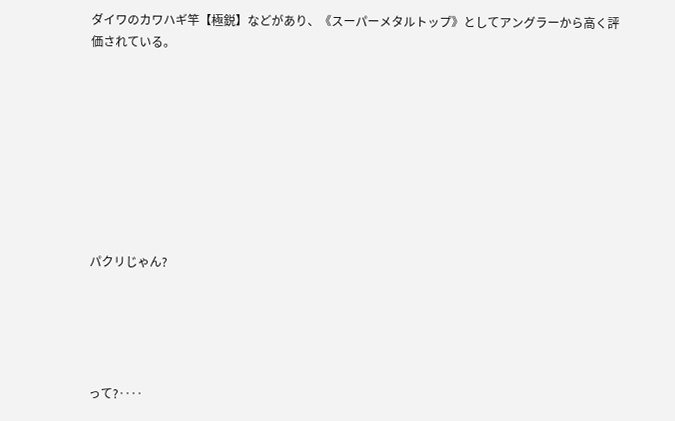ダイワのカワハギ竿【極鋭】などがあり、《スーパーメタルトップ》としてアングラーから高く評価されている。









パクリじゃん?





って?‥‥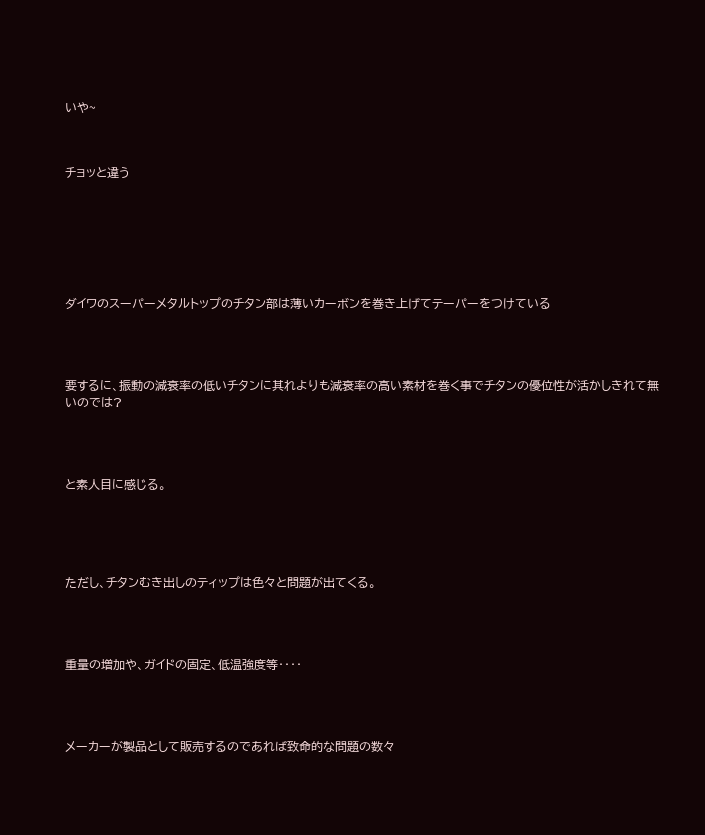いや~



チョッと違う







ダイワのスーパーメタルトップのチタン部は薄いカーボンを巻き上げてテーパーをつけている




要するに、振動の減衰率の低いチタンに其れよりも減衰率の高い素材を巻く事でチタンの優位性が活かしきれて無いのでは?




と素人目に感じる。





ただし、チタンむき出しのティップは色々と問題が出てくる。




重量の増加や、ガイドの固定、低温強度等‥‥




メーカーが製品として販売するのであれば致命的な問題の数々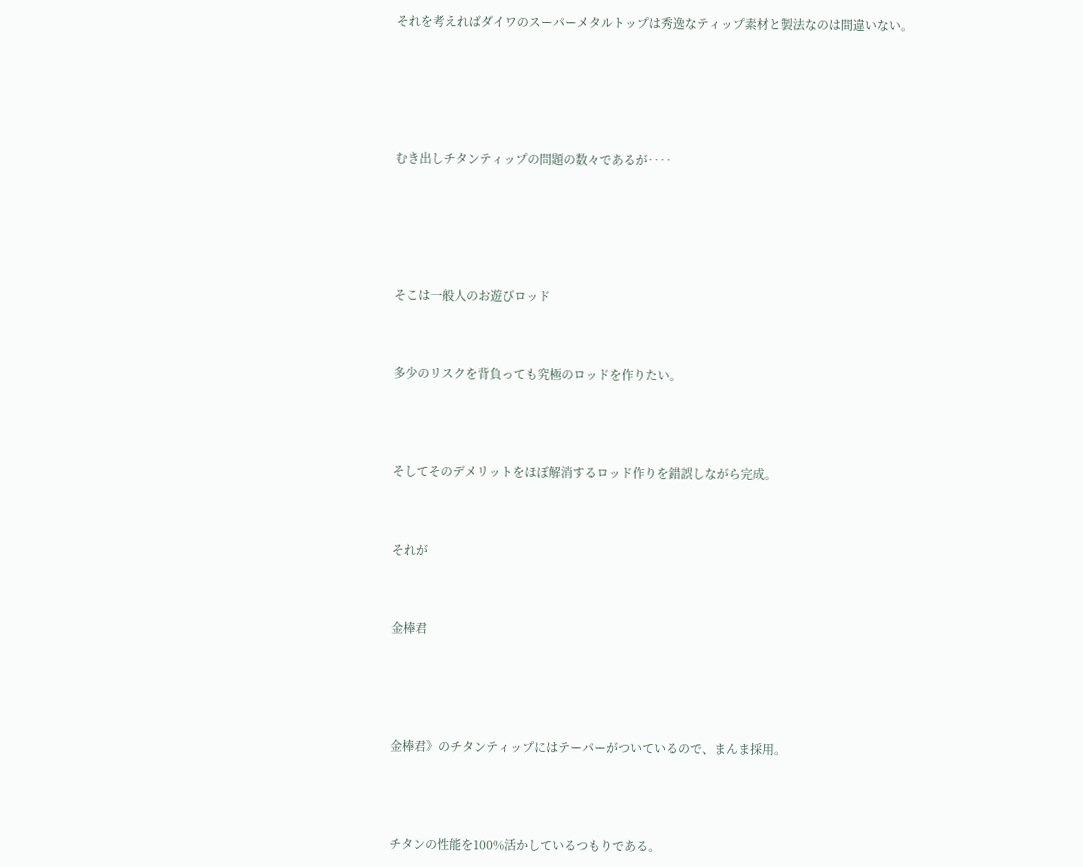それを考えればダイワのスーパーメタルトップは秀逸なティップ素材と製法なのは間違いない。






むき出しチタンティップの問題の数々であるが‥‥






そこは一般人のお遊びロッド



多少のリスクを背負っても究極のロッドを作りたい。




そしてそのデメリットをほぼ解消するロッド作りを錯誤しながら完成。



それが



金棒君





金棒君》のチタンティップにはテーパーがついているので、まんま採用。




チタンの性能を100%活かしているつもりである。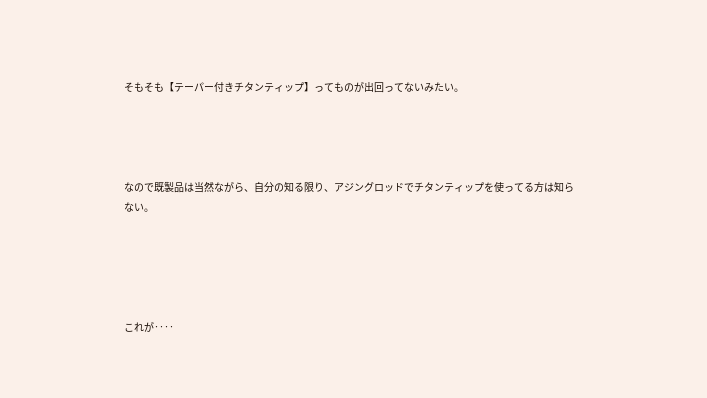そもそも【テーパー付きチタンティップ】ってものが出回ってないみたい。




なので既製品は当然ながら、自分の知る限り、アジングロッドでチタンティップを使ってる方は知らない。





これが‥‥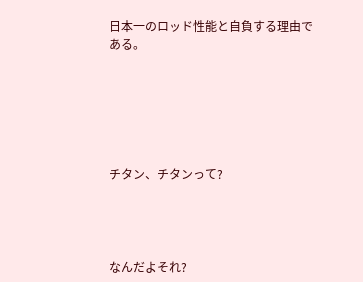日本一のロッド性能と自負する理由である。






チタン、チタンって?




なんだよそれ?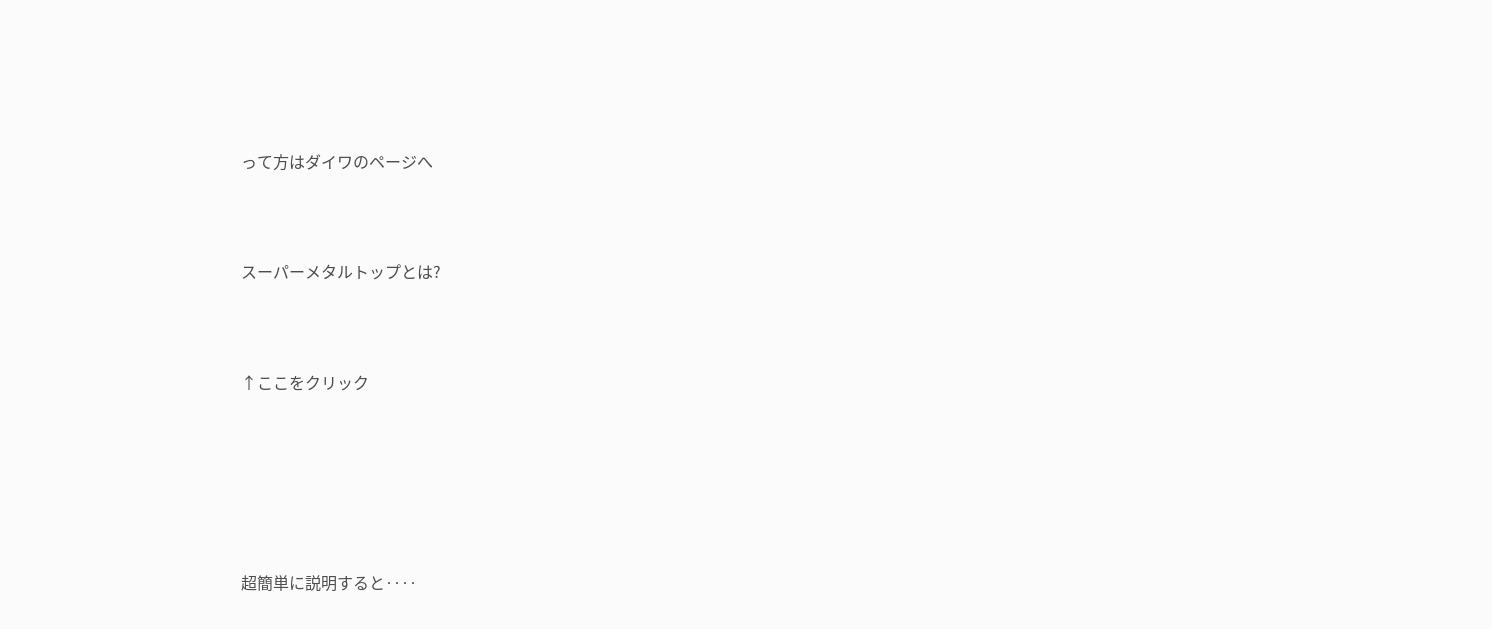って方はダイワのページへ




スーパーメタルトップとは?




↑ここをクリック








超簡単に説明すると‥‥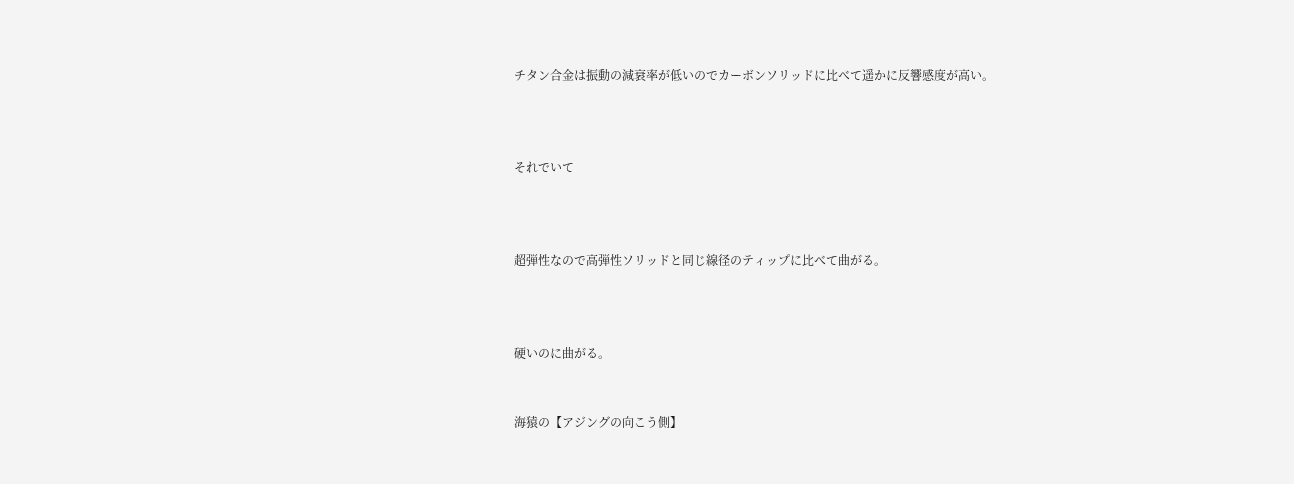チタン合金は振動の減衰率が低いのでカーボンソリッドに比べて遥かに反響感度が高い。



それでいて



超弾性なので高弾性ソリッドと同じ線径のティップに比べて曲がる。



硬いのに曲がる。


海猿の【アジングの向こう側】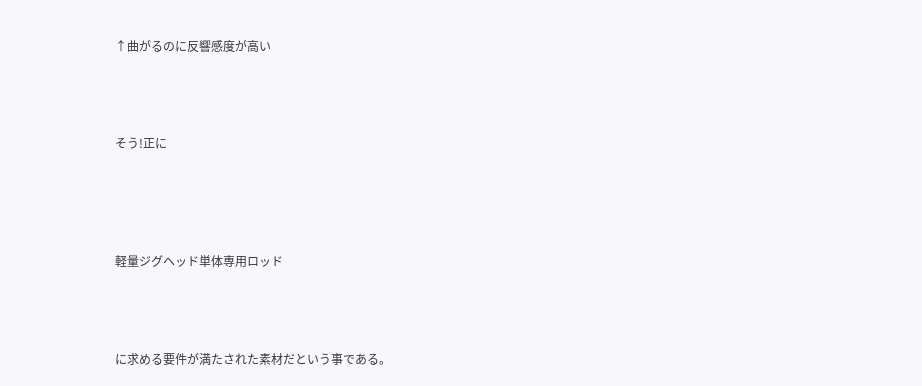↑曲がるのに反響感度が高い




そう!正に





軽量ジグヘッド単体専用ロッド




に求める要件が満たされた素材だという事である。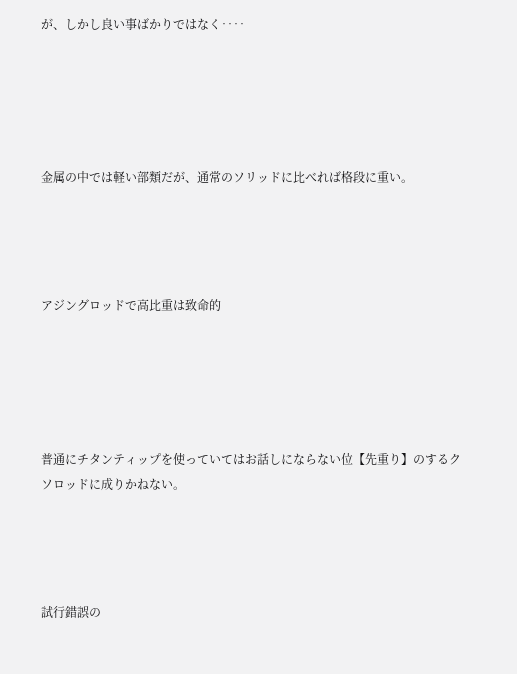が、しかし良い事ばかりではなく‥‥





金属の中では軽い部類だが、通常のソリッドに比べれば格段に重い。




アジングロッドで高比重は致命的





普通にチタンティップを使っていてはお話しにならない位【先重り】のするクソロッドに成りかねない。




試行錯誤の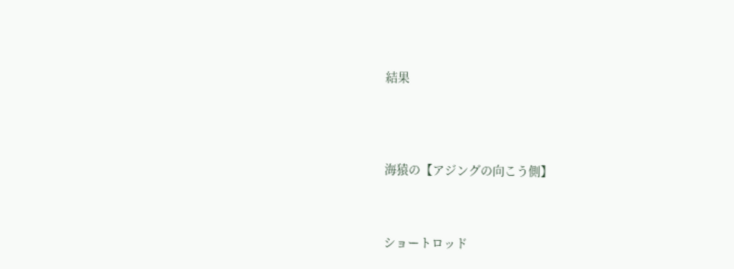結果




海猿の【アジングの向こう側】



ショートロッド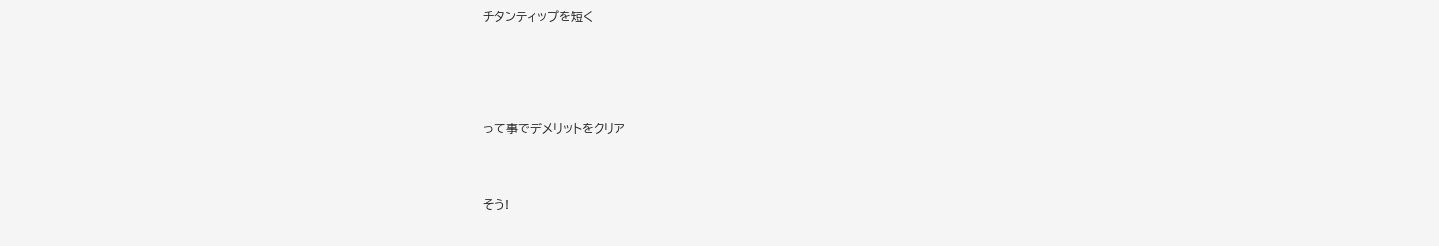チタンティップを短く





って事でデメリットをクリア



そう!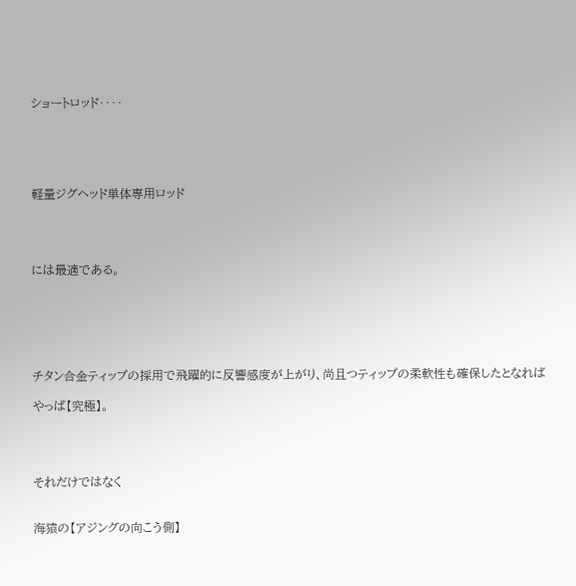ショートロッド‥‥





軽量ジグヘッド単体専用ロッド




には最適である。






チタン合金ティップの採用で飛躍的に反響感度が上がり、尚且つティップの柔軟性も確保したとなれば

やっぱ【究極】。




それだけではなく


海猿の【アジングの向こう側】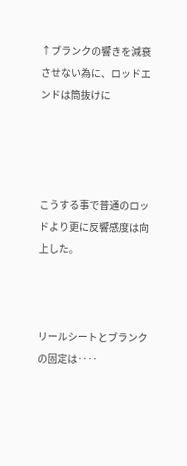↑ブランクの響きを減衰させない為に、ロッドエンドは筒抜けに




こうする事で普通のロッドより更に反響感度は向上した。



リールシートとブランクの固定は‥‥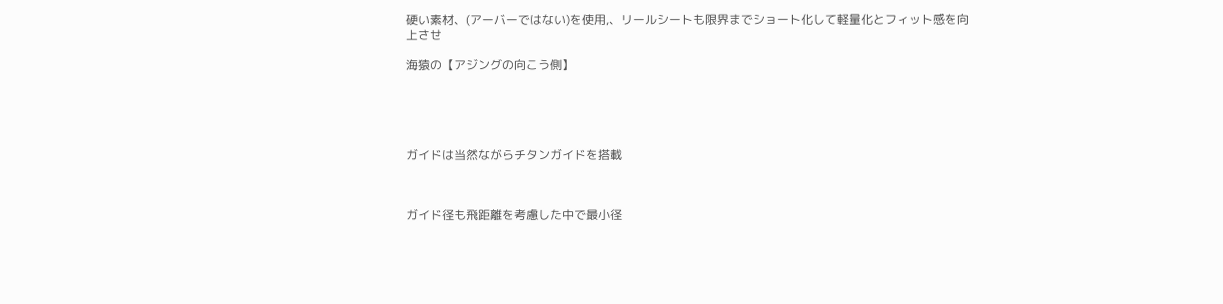硬い素材、(アーバーではない)を使用,、リールシートも限界までショート化して軽量化とフィット感を向上させ

海猿の【アジングの向こう側】





ガイドは当然ながらチタンガイドを搭載



ガイド径も飛距離を考慮した中で最小径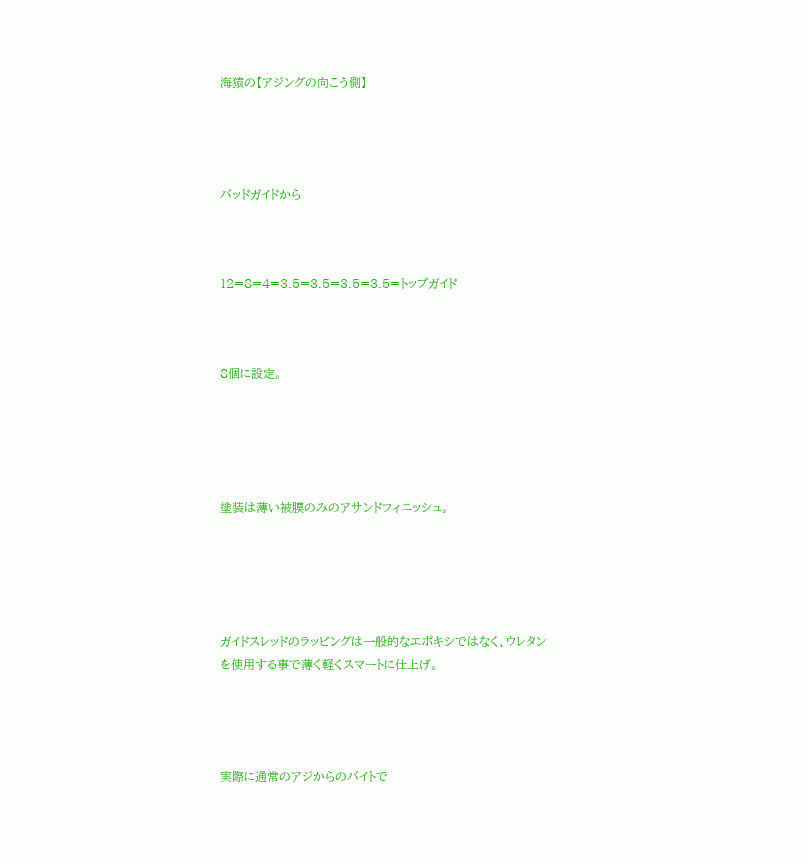海猿の【アジングの向こう側】




バッドガイドから



12=8=4=3.5=3.5=3.5=3.5=トップガイド



8個に設定。





塗装は薄い被膜のみのアサンドフィニッシュ。





ガイドスレッドのラッピングは一般的なエポキシではなく、ウレタンを使用する事で薄く軽くスマートに仕上げ。




実際に通常のアジからのバイトで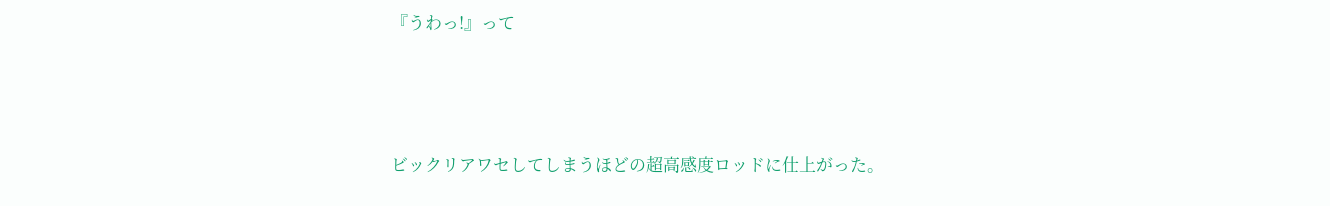『うわっ!』って




ビックリアワセしてしまうほどの超高感度ロッドに仕上がった。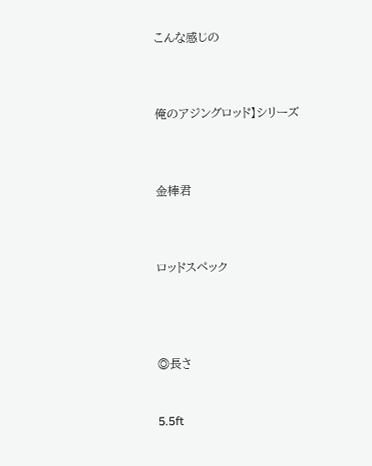こんな感じの



俺のアジングロッド】シリーズ



金棒君



ロッドスペック




◎長さ


5.5ft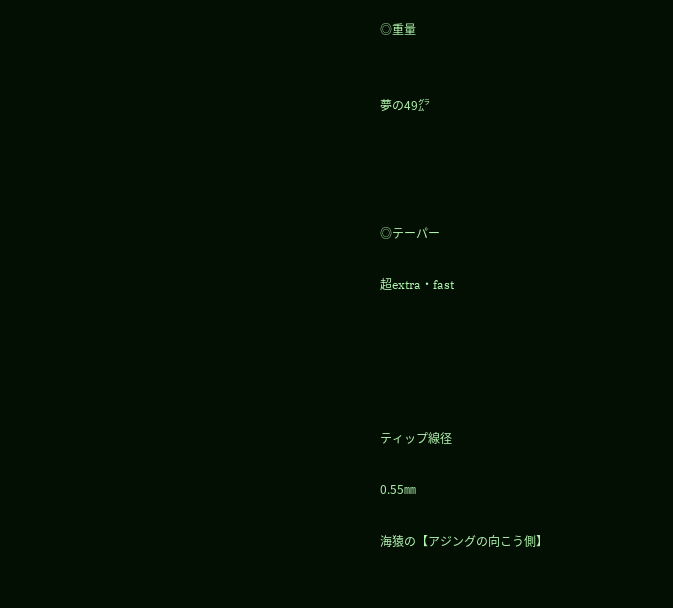◎重量


夢の49㌘




◎テーパー

超extra・fast





ティップ線径

0.55㎜

海猿の【アジングの向こう側】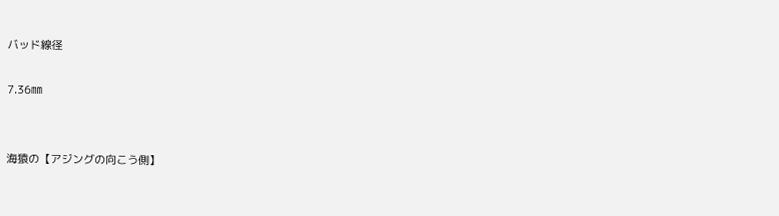バッド線径

7.36㎜


海猿の【アジングの向こう側】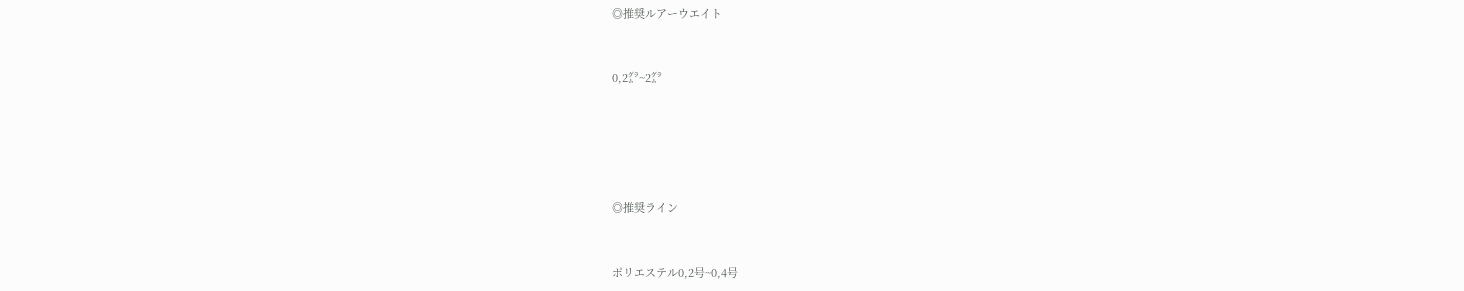◎推奨ルアーウエイト


0,2㌘~2㌘





◎推奨ライン


ポリエステル0,2号~0,4号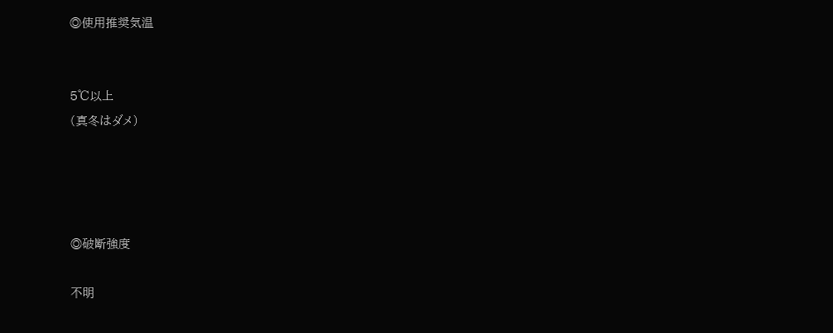◎使用推奨気温


5℃以上
(真冬はダメ)




◎破断強度

不明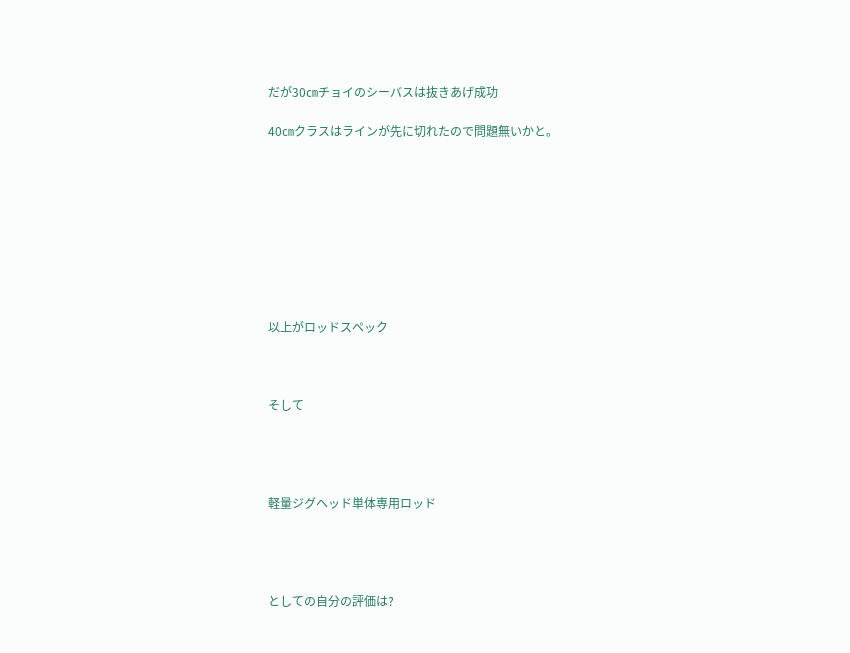だが30㎝チョイのシーバスは抜きあげ成功

40㎝クラスはラインが先に切れたので問題無いかと。









以上がロッドスペック



そして




軽量ジグヘッド単体専用ロッド




としての自分の評価は?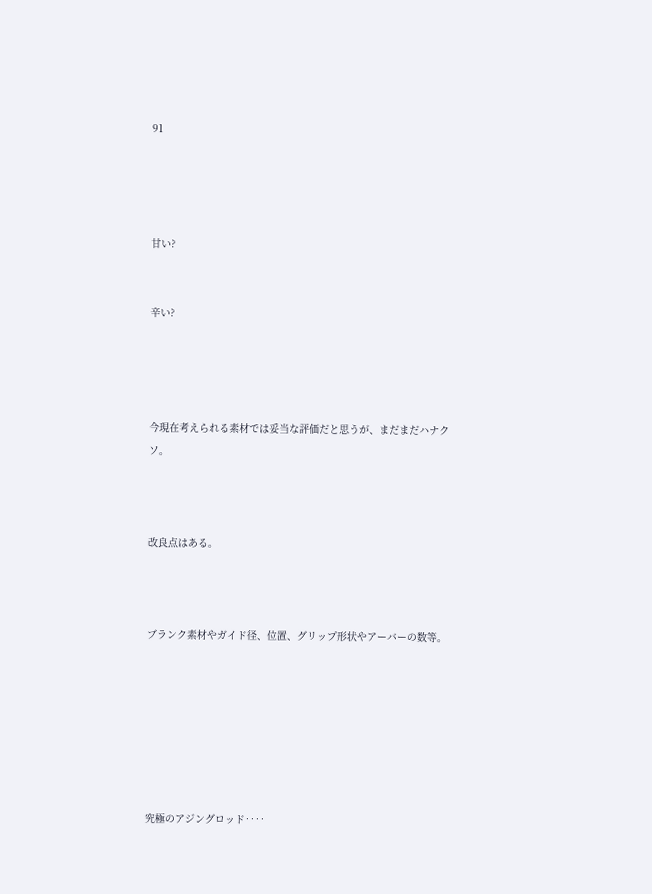91




甘い?


辛い?




今現在考えられる素材では妥当な評価だと思うが、まだまだハナクソ。



改良点はある。



ブランク素材やガイド径、位置、グリップ形状やアーバーの数等。







究極のアジングロッド‥‥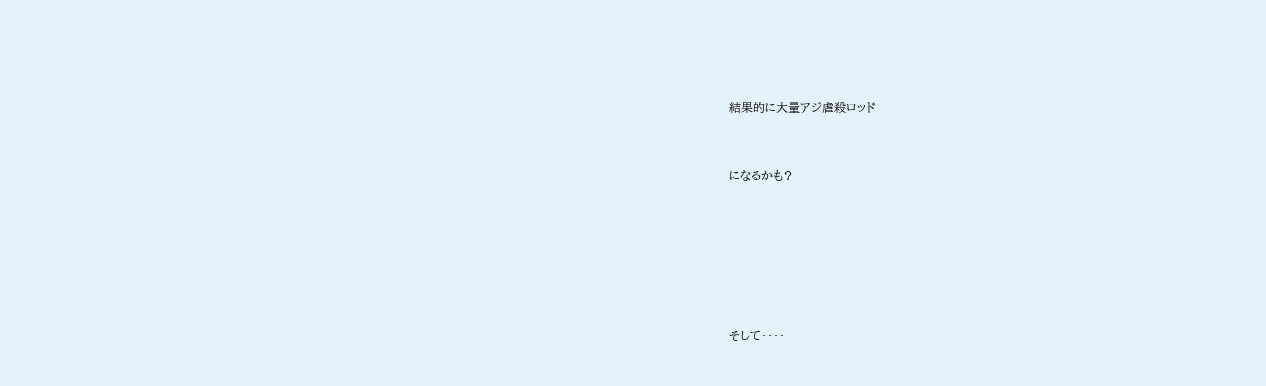結果的に大量アジ虐殺ロッド


になるかも?






そして‥‥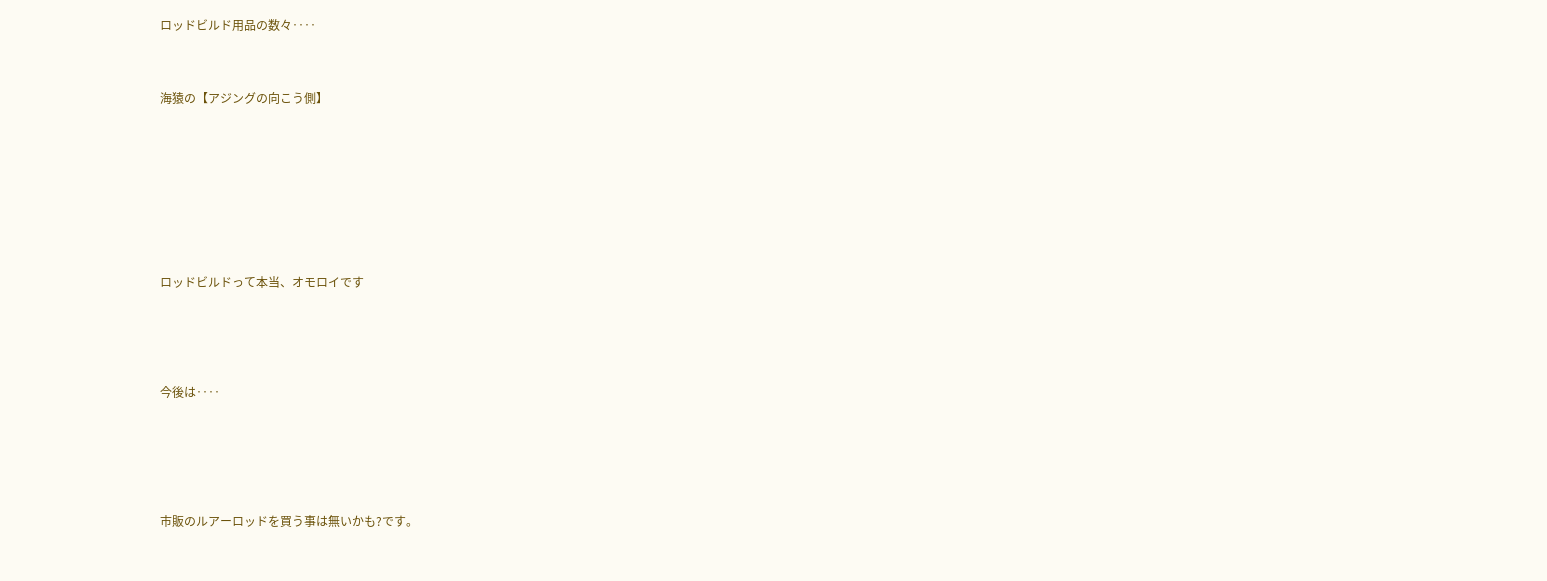ロッドビルド用品の数々‥‥



海猿の【アジングの向こう側】









ロッドビルドって本当、オモロイです





今後は‥‥






市販のルアーロッドを買う事は無いかも?です。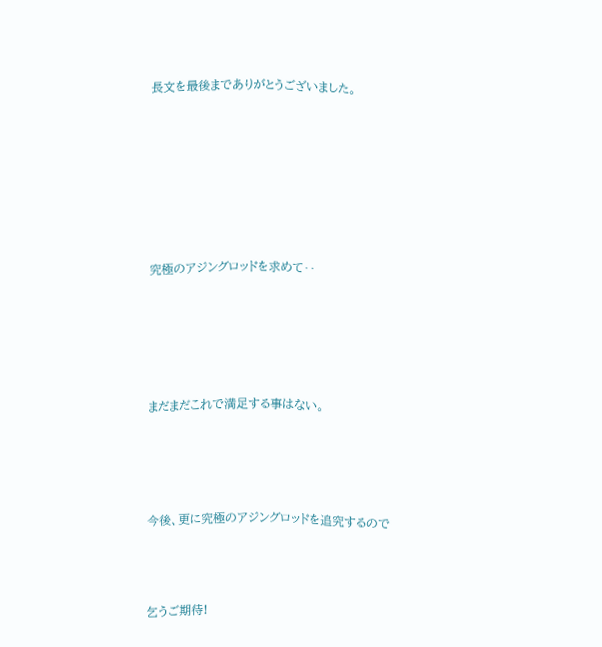長文を最後までありがとうございました。







究極のアジングロッドを求めて‥





まだまだこれで満足する事はない。




今後、更に究極のアジングロッドを追究するので



乞うご期待!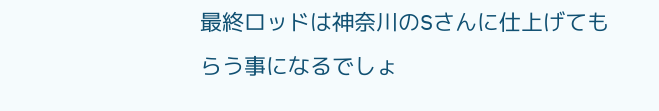最終ロッドは神奈川のSさんに仕上げてもらう事になるでしょ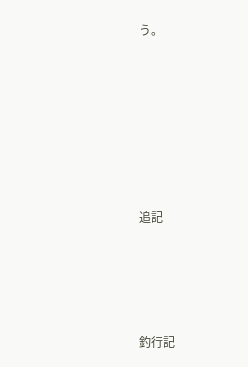う。








追記





釣行記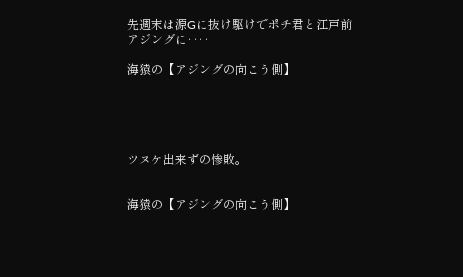先週末は源Gに抜け駆けでポチ君と江戸前アジングに‥‥

海猿の【アジングの向こう側】





ツヌケ出来ずの惨敗。


海猿の【アジングの向こう側】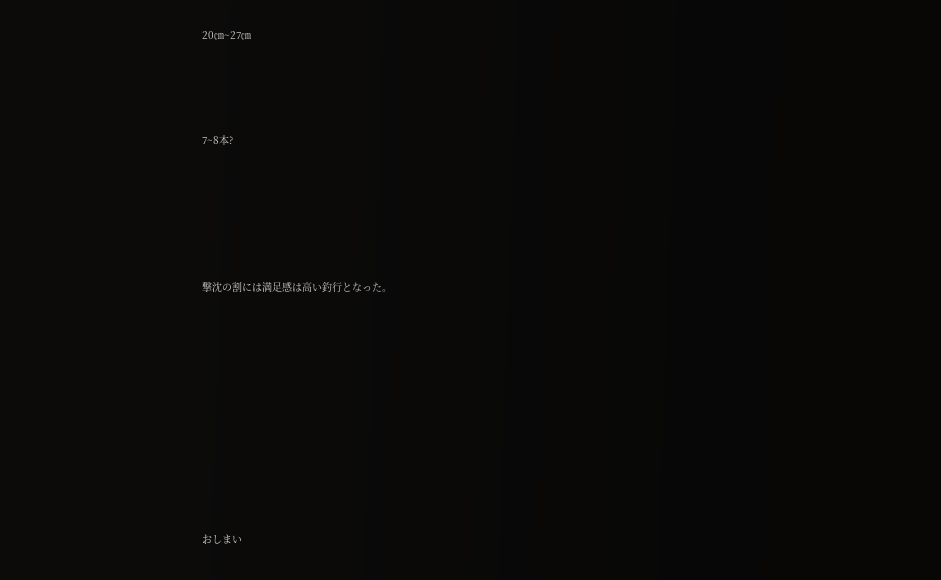20㎝~27㎝




7~8本?






撃沈の割には満足感は高い釣行となった。











おしまい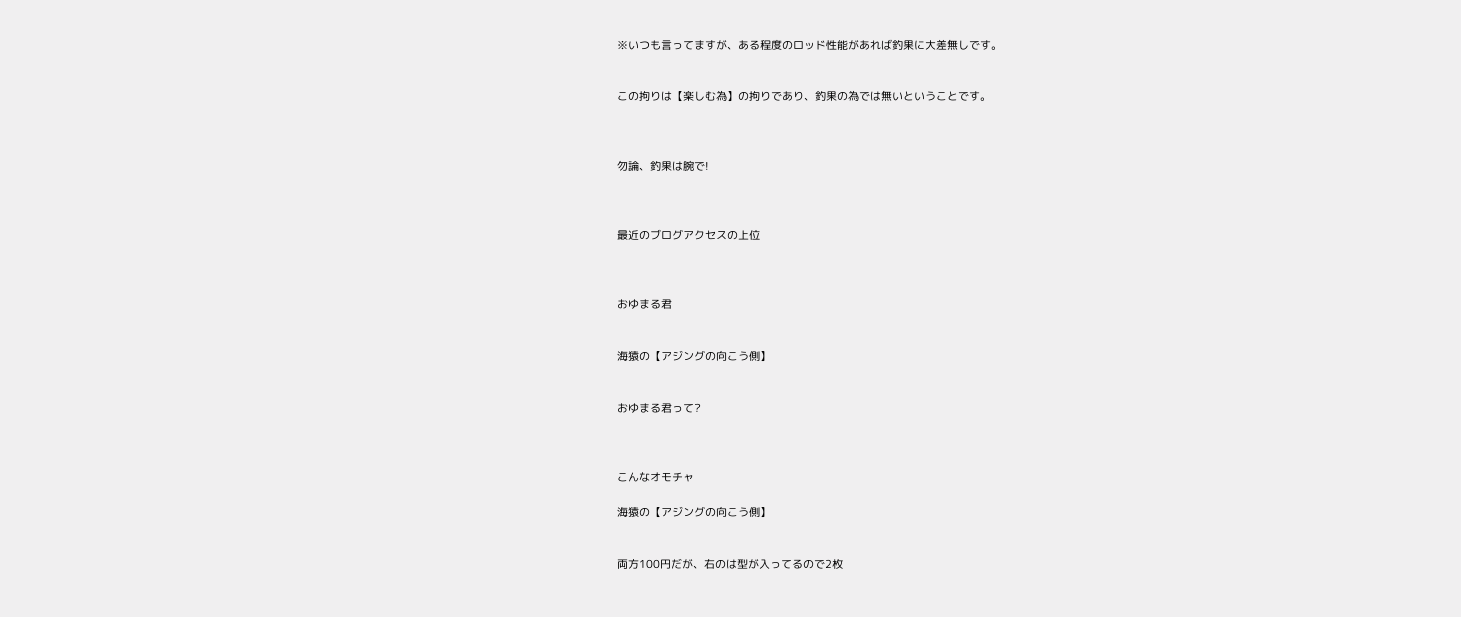※いつも言ってますが、ある程度のロッド性能があれば釣果に大差無しです。


この拘りは【楽しむ為】の拘りであり、釣果の為では無いということです。



勿論、釣果は腕で!



最近のブログアクセスの上位



おゆまる君


海猿の【アジングの向こう側】


おゆまる君って?



こんなオモチャ

海猿の【アジングの向こう側】


両方100円だが、右のは型が入ってるので2枚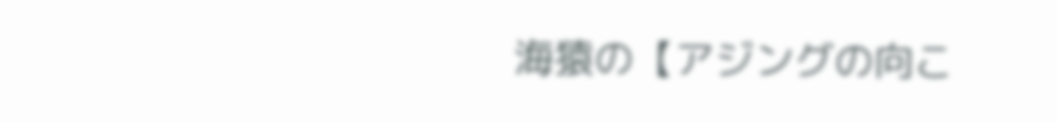海猿の【アジングの向こ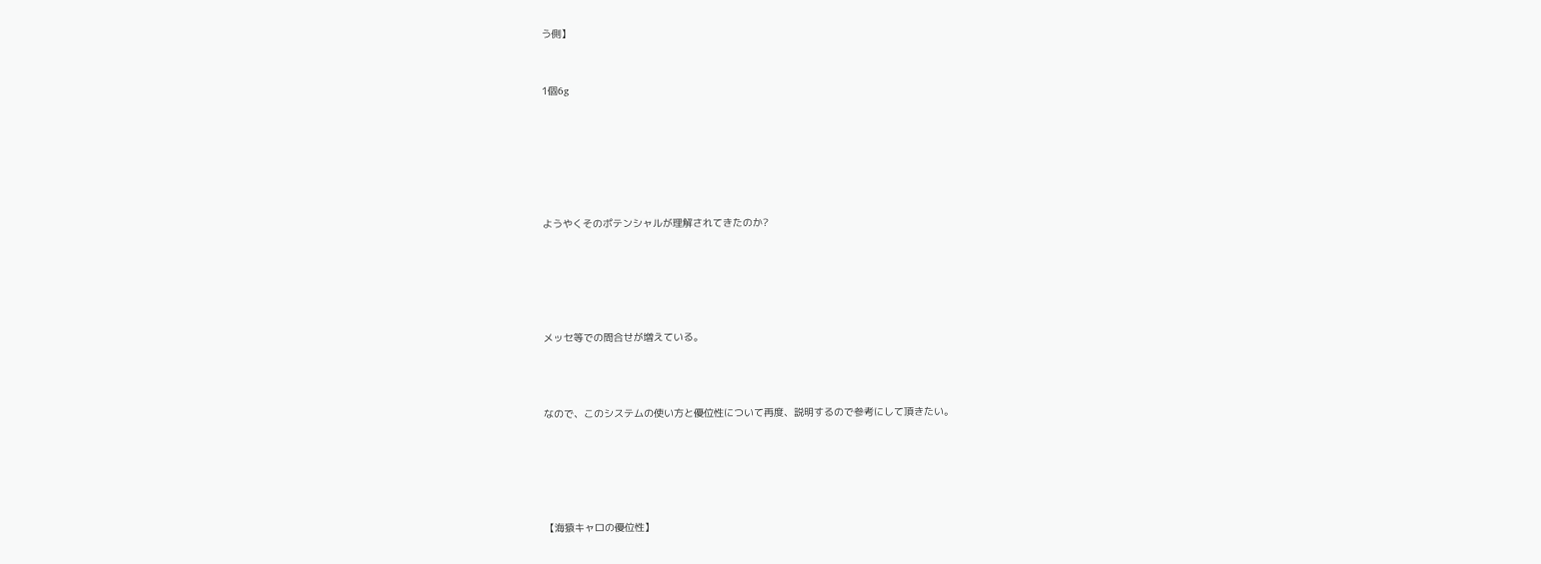う側】


1個6g






ようやくそのポテンシャルが理解されてきたのか?





メッセ等での問合せが増えている。



なので、このシステムの使い方と優位性について再度、説明するので参考にして頂きたい。





【海猿キャロの優位性】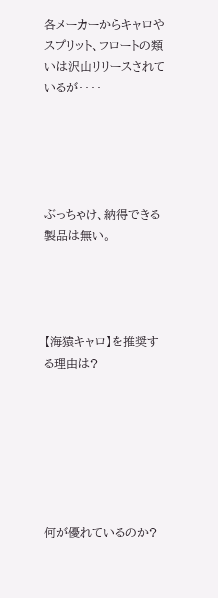各メーカーからキャロやスプリット、フロートの類いは沢山リリースされているが‥‥





ぶっちゃけ、納得できる製品は無い。




【海猿キャロ】を推奨する理由は?







何が優れているのか?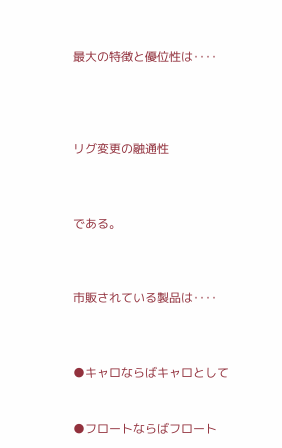最大の特徴と優位性は‥‥




リグ変更の融通性



である。



市販されている製品は‥‥



●キャロならばキャロとして


●フロートならばフロート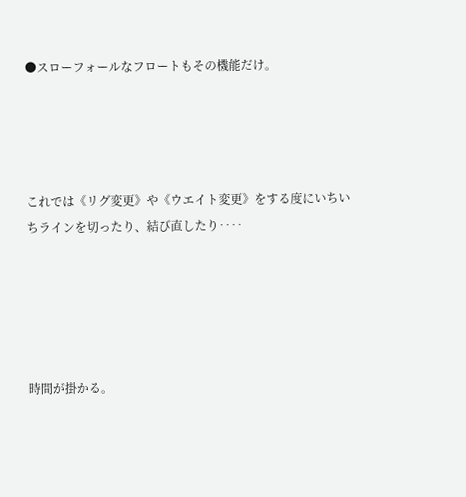●スローフォールなフロートもその機能だけ。




これでは《リグ変更》や《ウエイト変更》をする度にいちいちラインを切ったり、結び直したり‥‥





時間が掛かる。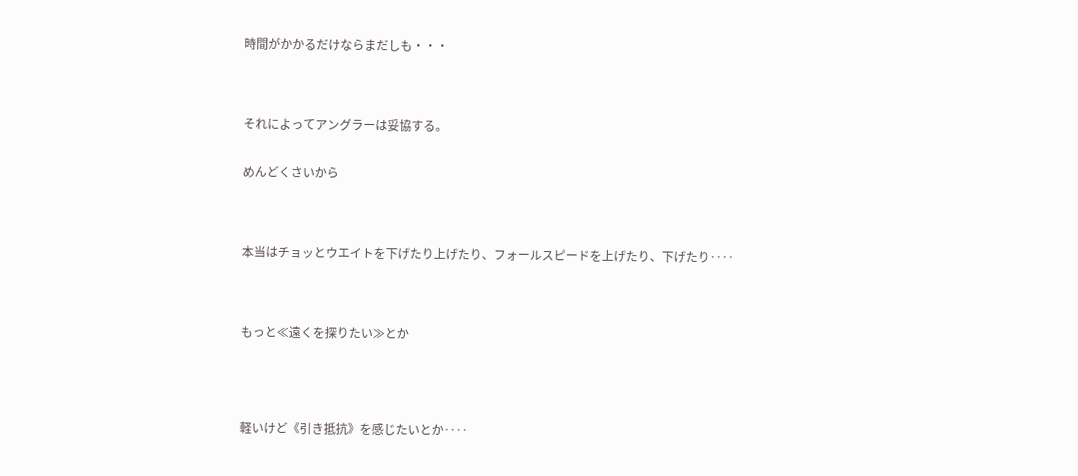時間がかかるだけならまだしも・・・




それによってアングラーは妥協する。


めんどくさいから




本当はチョッとウエイトを下げたり上げたり、フォールスピードを上げたり、下げたり‥‥




もっと≪遠くを探りたい≫とか





軽いけど《引き抵抗》を感じたいとか‥‥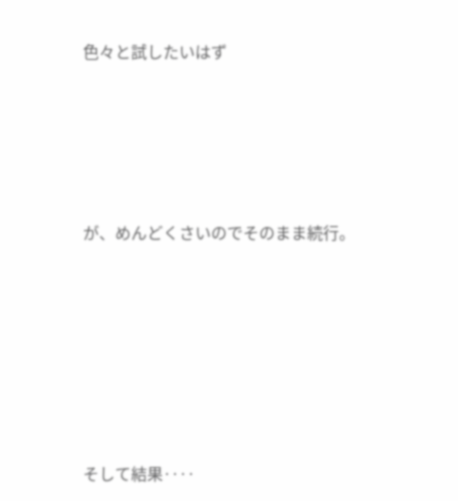色々と試したいはず





が、めんどくさいのでそのまま続行。







そして結果‥‥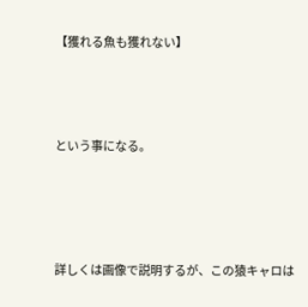【獲れる魚も獲れない】




という事になる。





詳しくは画像で説明するが、この猿キャロは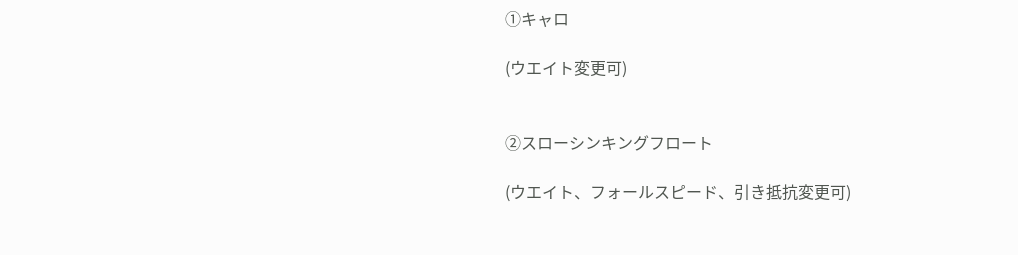①キャロ

(ウエイト変更可)


②スローシンキングフロート

(ウエイト、フォールスピード、引き抵抗変更可)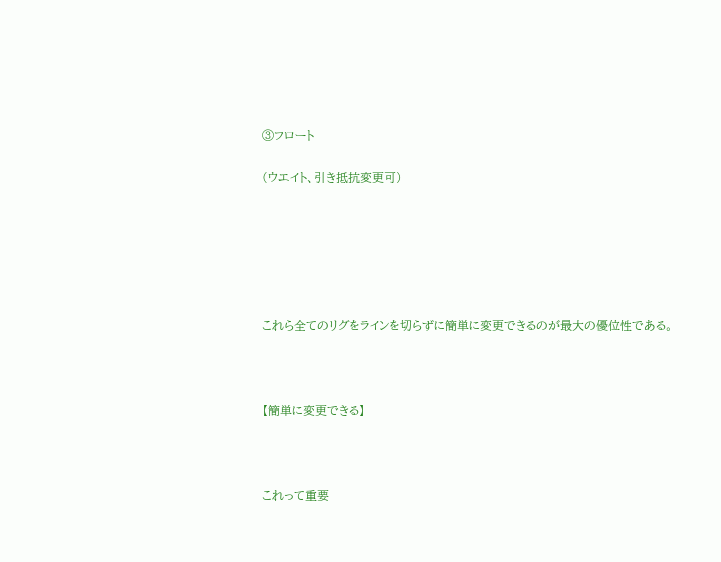③フロート

(ウエイト、引き抵抗変更可)






これら全てのリグをラインを切らずに簡単に変更できるのが最大の優位性である。



【簡単に変更できる】



これって重要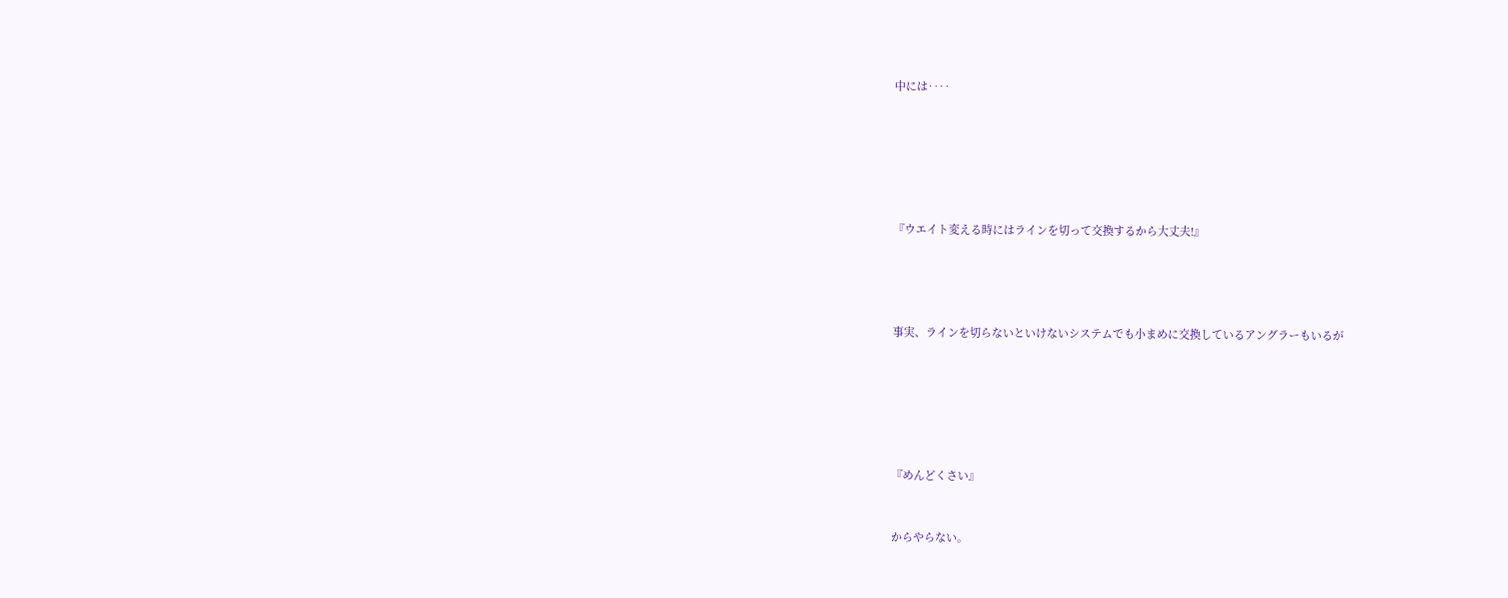中には‥‥






『ウエイト変える時にはラインを切って交換するから大丈夫!』




事実、ラインを切らないといけないシステムでも小まめに交換しているアングラーもいるが






『めんどくさい』


からやらない。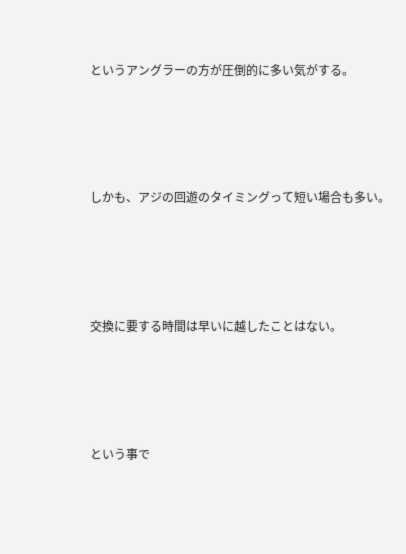というアングラーの方が圧倒的に多い気がする。




しかも、アジの回遊のタイミングって短い場合も多い。




交換に要する時間は早いに越したことはない。




という事で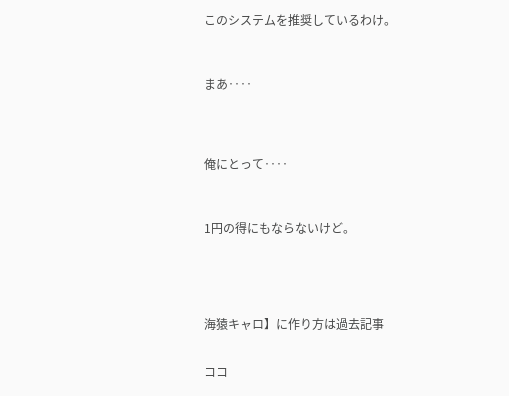このシステムを推奨しているわけ。



まあ‥‥




俺にとって‥‥



1円の得にもならないけど。





海猿キャロ】に作り方は過去記事


ココ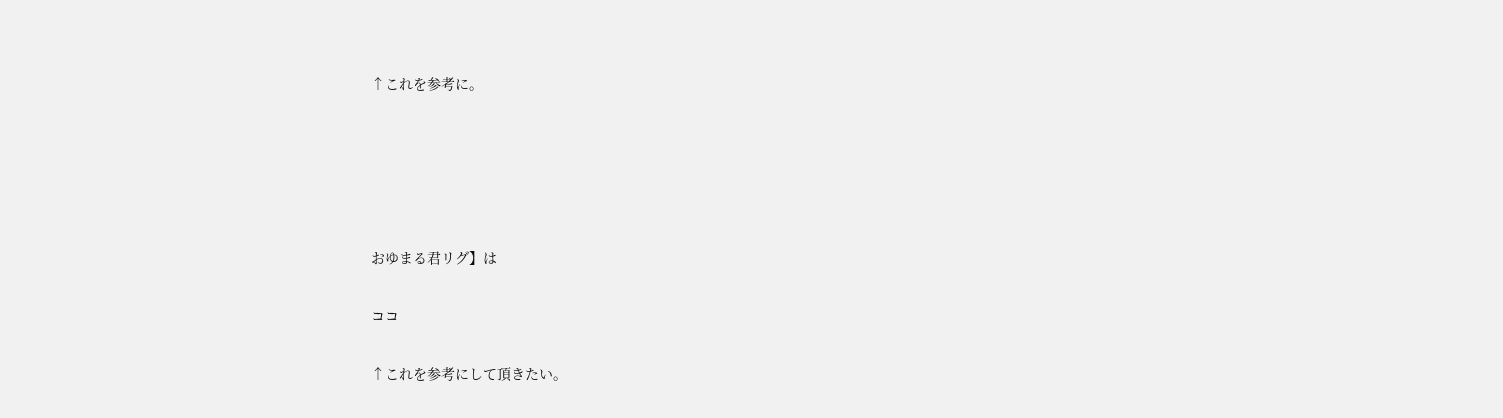↑これを参考に。








おゆまる君リグ】は


ココ


↑これを参考にして頂きたい。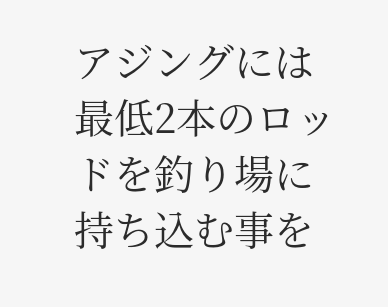アジングには最低2本のロッドを釣り場に持ち込む事を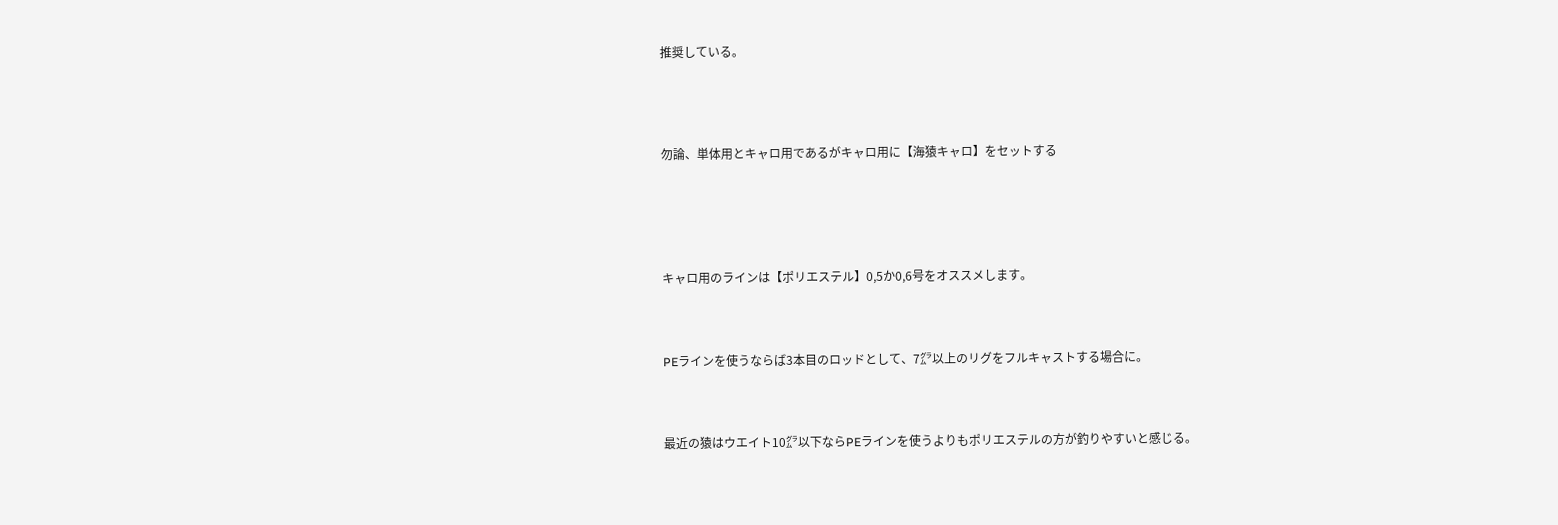推奨している。




勿論、単体用とキャロ用であるがキャロ用に【海猿キャロ】をセットする





キャロ用のラインは【ポリエステル】0,5か0,6号をオススメします。



PEラインを使うならば3本目のロッドとして、7㌘以上のリグをフルキャストする場合に。



最近の猿はウエイト10㌘以下ならPEラインを使うよりもポリエステルの方が釣りやすいと感じる。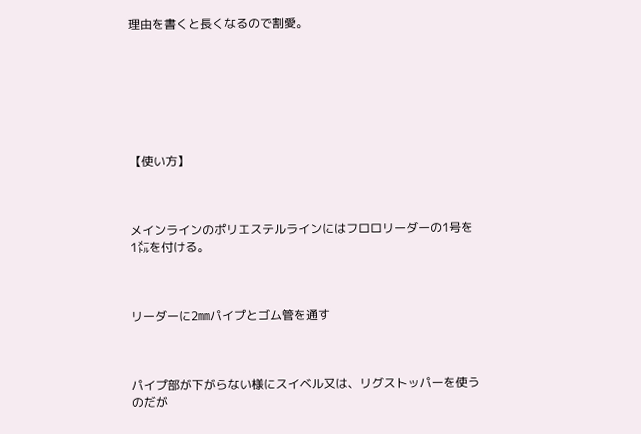理由を書くと長くなるので割愛。







【使い方】



メインラインのポリエステルラインにはフロロリーダーの1号を1㍍を付ける。



リーダーに2㎜パイプとゴム管を通す



パイプ部が下がらない様にスイベル又は、リグストッパーを使うのだが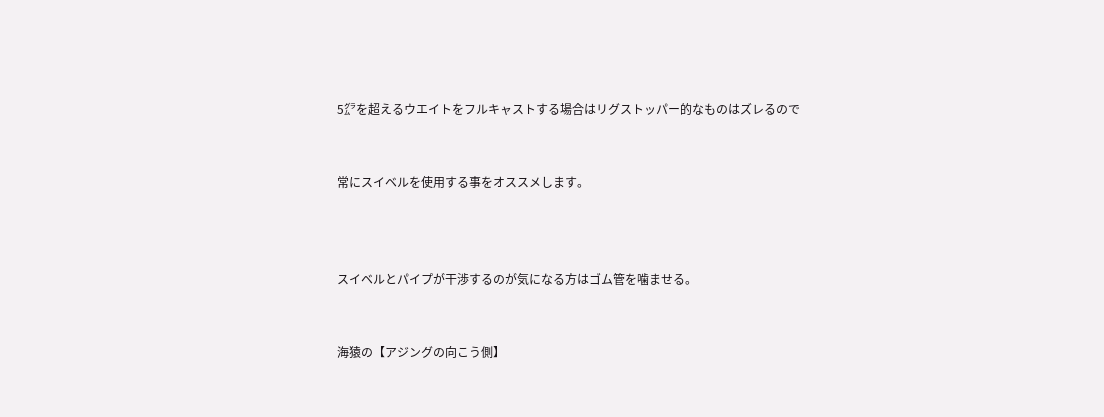5㌘を超えるウエイトをフルキャストする場合はリグストッパー的なものはズレるので


常にスイベルを使用する事をオススメします。



スイベルとパイプが干渉するのが気になる方はゴム管を噛ませる。


海猿の【アジングの向こう側】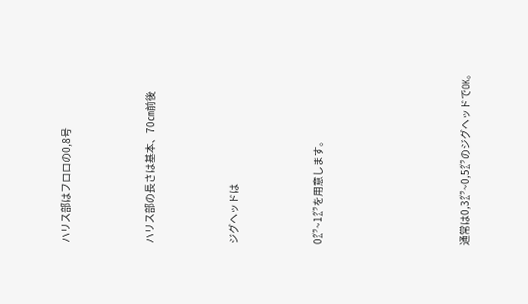ハリス部はフロロの0,8号



ハリス部の長さは基本、70㎝前後



ジグヘッドは



0㌘~1㌘を用意します。






通常は0,3㌘~0,5㌘のジグヘッドでOK。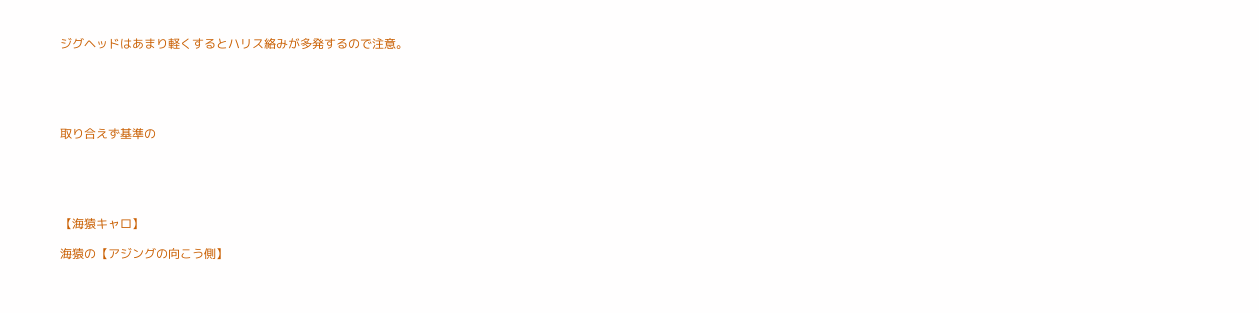ジグヘッドはあまり軽くするとハリス絡みが多発するので注意。





取り合えず基準の





【海猿キャロ】

海猿の【アジングの向こう側】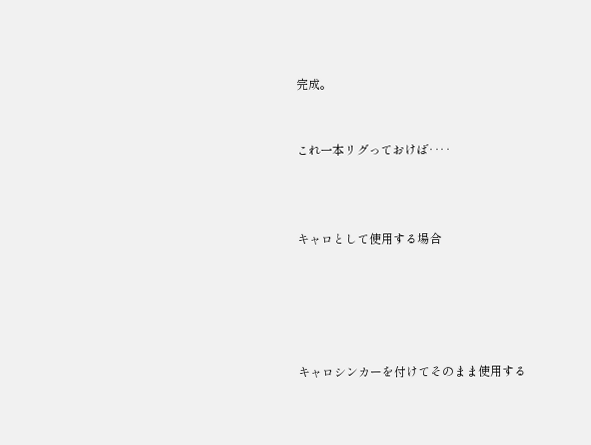完成。


これ一本リグっておけば‥‥



キャロとして使用する場合





キャロシンカーを付けてそのまま使用する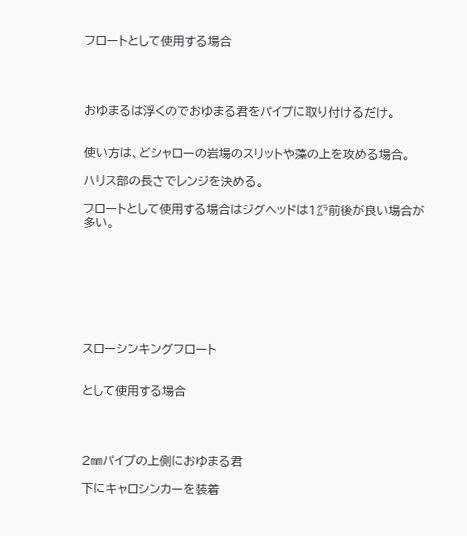フロートとして使用する場合




おゆまるは浮くのでおゆまる君をパイプに取り付けるだけ。


使い方は、どシャローの岩場のスリットや藻の上を攻める場合。

ハリス部の長さでレンジを決める。

フロートとして使用する場合はジグヘッドは1㌘前後が良い場合が多い。








スローシンキングフロート


として使用する場合




2㎜パイプの上側におゆまる君

下にキャロシンカーを装着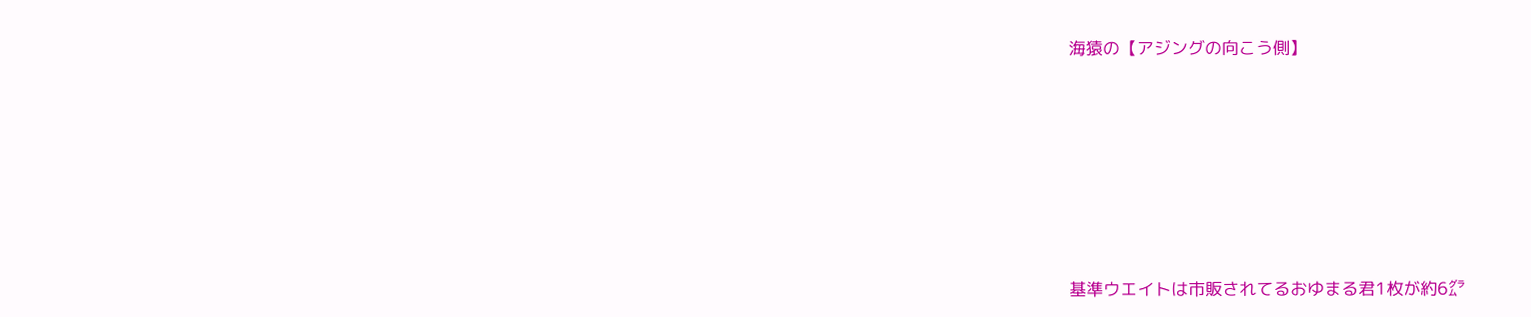海猿の【アジングの向こう側】








基準ウエイトは市販されてるおゆまる君1枚が約6㌘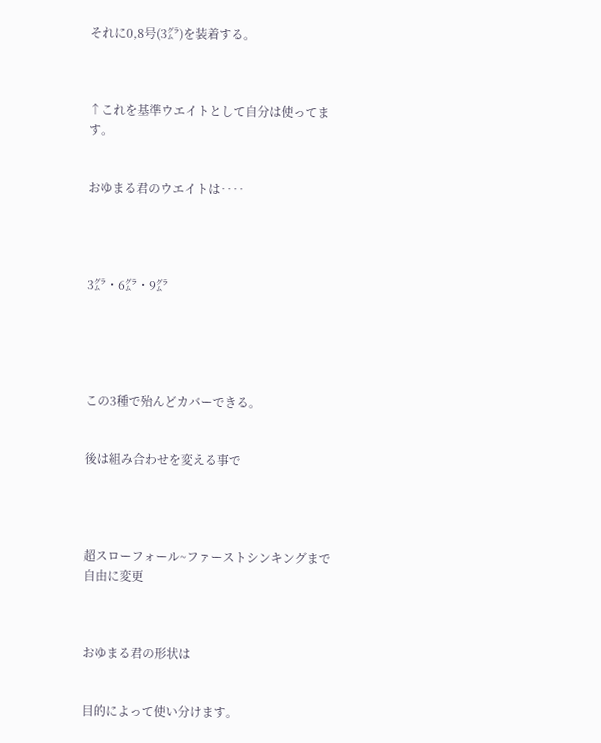それに0,8号(3㌘)を装着する。



↑これを基準ウエイトとして自分は使ってます。


おゆまる君のウエイトは‥‥




3㌘・6㌘・9㌘





この3種で殆んどカバーできる。


後は組み合わせを変える事で




超スローフォール~ファーストシンキングまで自由に変更



おゆまる君の形状は


目的によって使い分けます。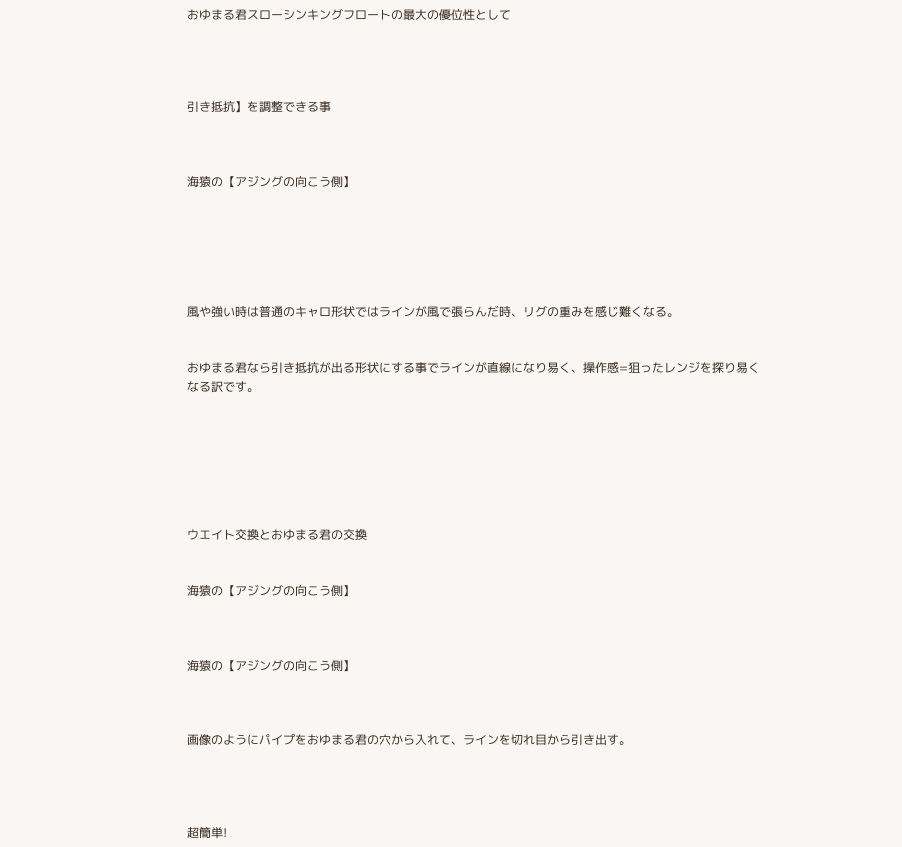おゆまる君スローシンキングフロートの最大の優位性として




引き抵抗】を調整できる事



海猿の【アジングの向こう側】






風や強い時は普通のキャロ形状ではラインが風で張らんだ時、リグの重みを感じ難くなる。


おゆまる君なら引き抵抗が出る形状にする事でラインが直線になり易く、操作感=狙ったレンジを探り易くなる訳です。







ウエイト交換とおゆまる君の交換


海猿の【アジングの向こう側】



海猿の【アジングの向こう側】



画像のようにパイプをおゆまる君の穴から入れて、ラインを切れ目から引き出す。




超簡単!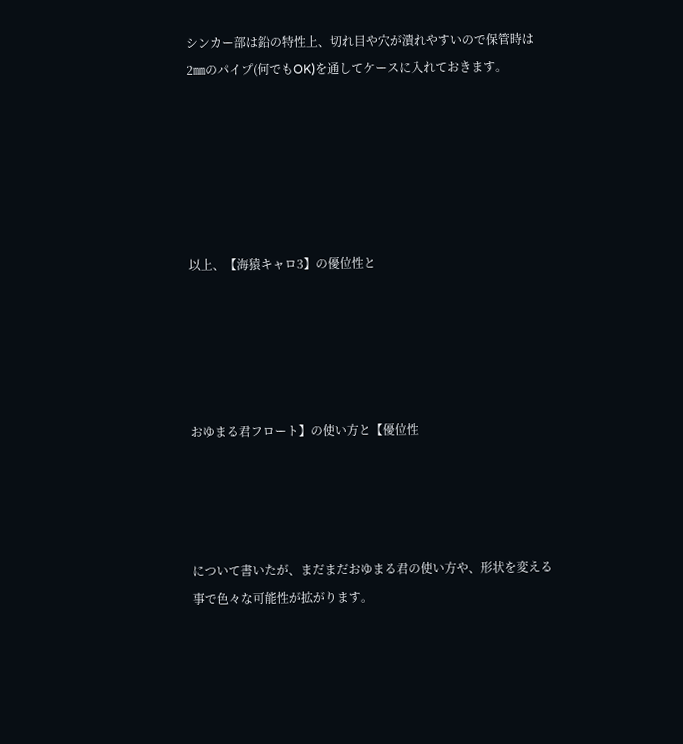シンカー部は鉛の特性上、切れ目や穴が潰れやすいので保管時は2㎜のパイプ(何でもOK)を通してケースに入れておきます。






以上、【海猿キャロ3】の優位性と





おゆまる君フロート】の使い方と【優位性




について書いたが、まだまだおゆまる君の使い方や、形状を変える事で色々な可能性が拡がります。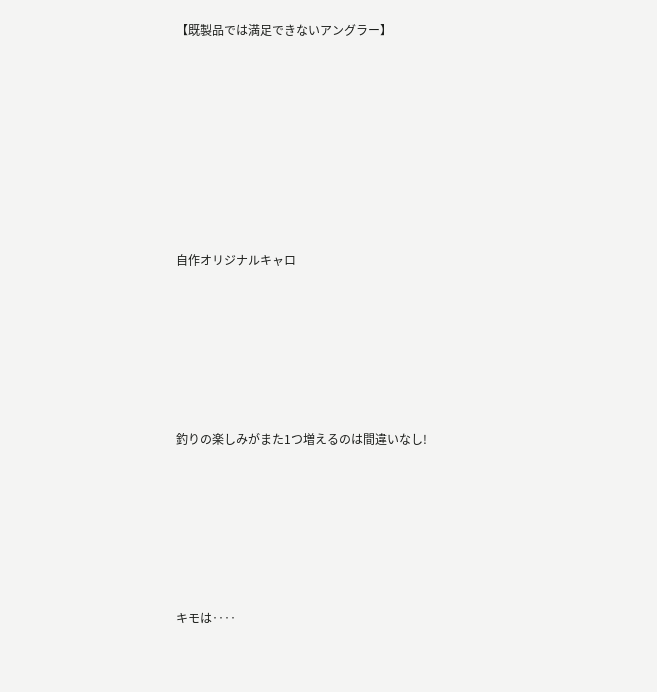【既製品では満足できないアングラー】








自作オリジナルキャロ






釣りの楽しみがまた1つ増えるのは間違いなし!






キモは‥‥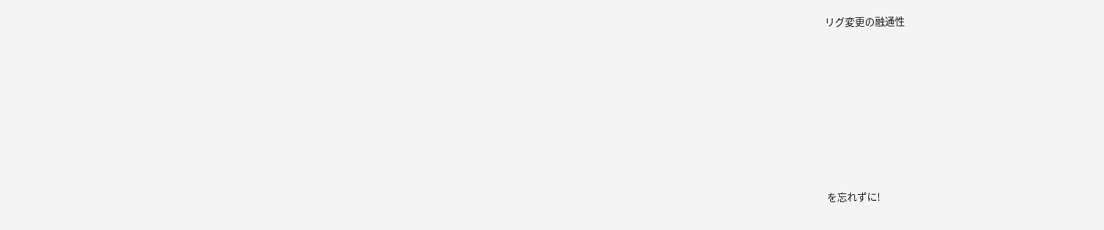リグ変更の融通性







を忘れずに!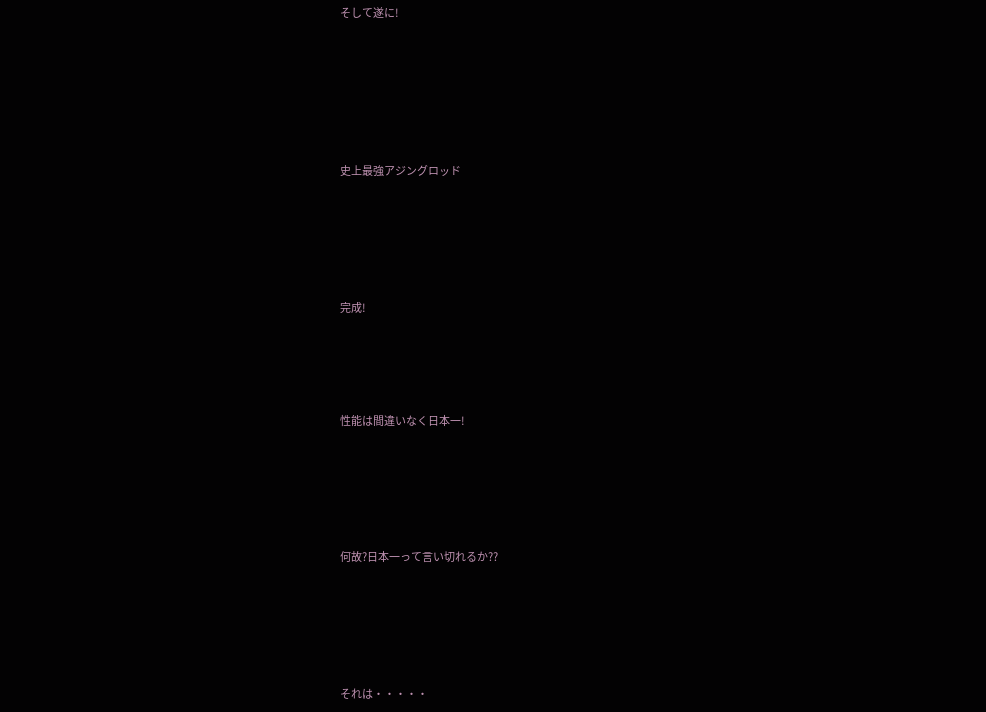そして遂に!






史上最強アジングロッド





完成!




性能は間違いなく日本一!





何故?日本一って言い切れるか??





それは・・・・・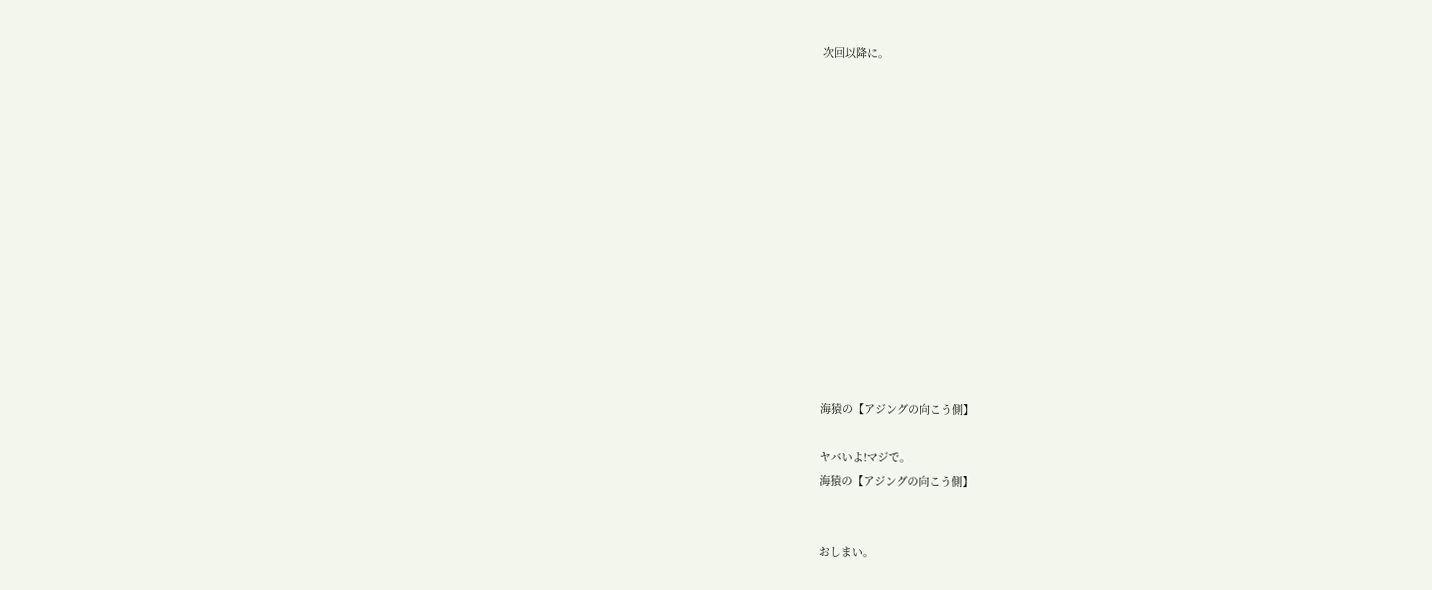次回以降に。














海猿の【アジングの向こう側】

ヤバいよ!マジで。
海猿の【アジングの向こう側】


おしまい。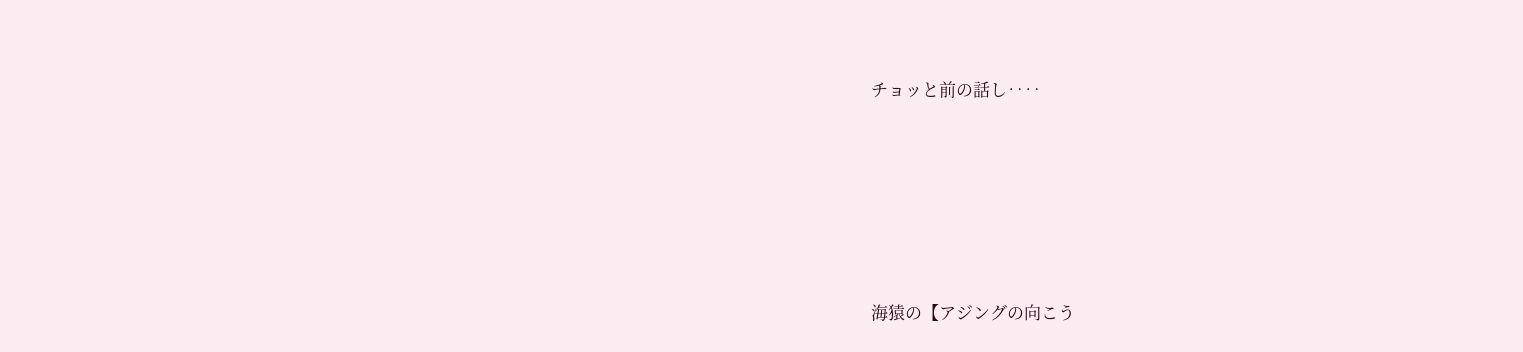チョッと前の話し‥‥






海猿の【アジングの向こう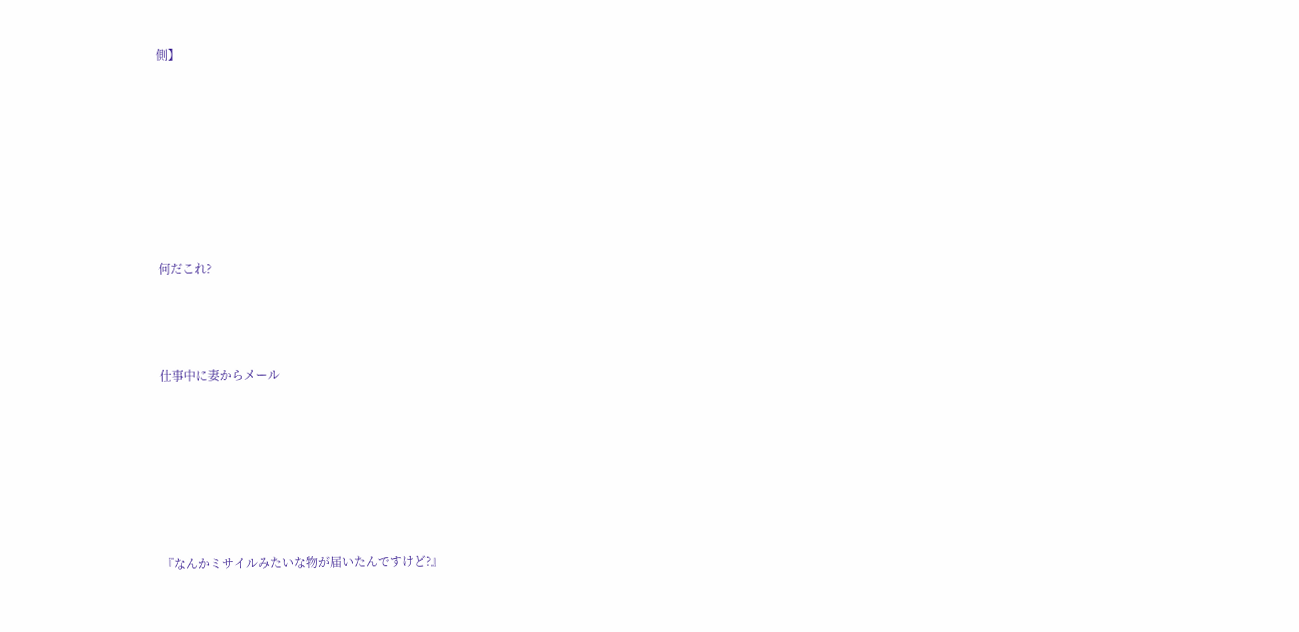側】







何だこれ?



仕事中に妻からメール






『なんかミサイルみたいな物が届いたんですけど?』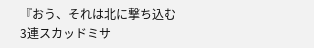『おう、それは北に撃ち込む3連スカッドミサ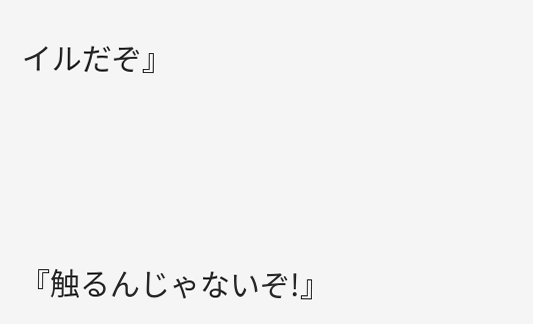イルだぞ』




『触るんじゃないぞ!』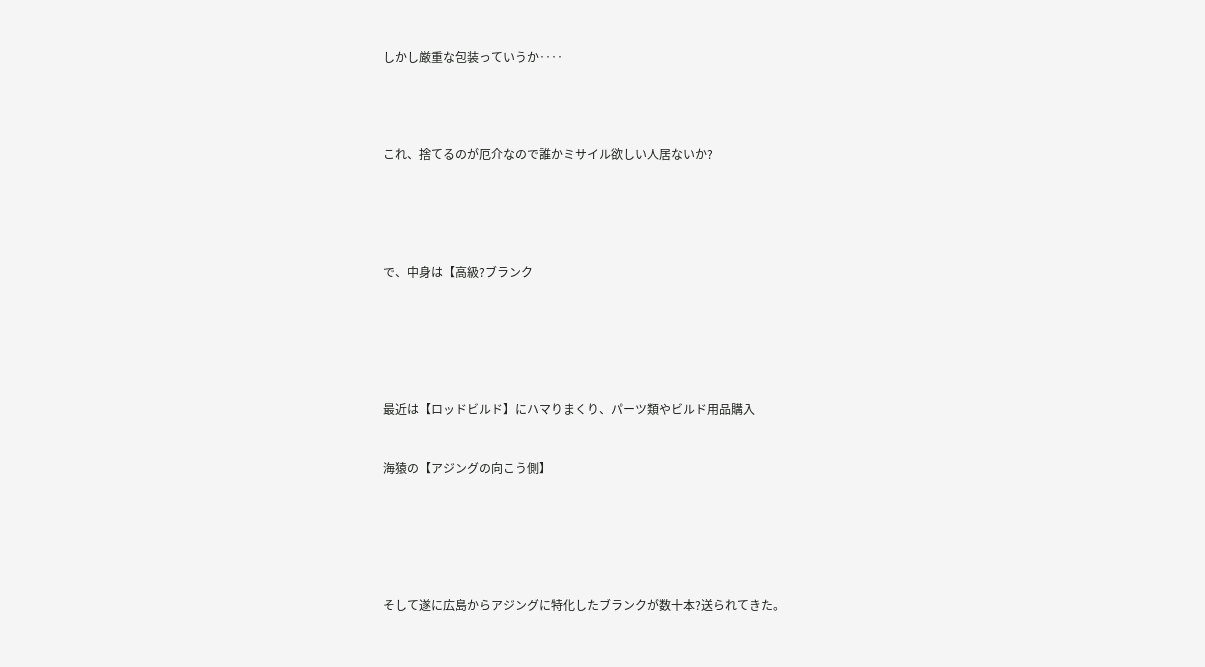しかし厳重な包装っていうか‥‥




これ、捨てるのが厄介なので誰かミサイル欲しい人居ないか?





で、中身は【高級?ブランク






最近は【ロッドビルド】にハマりまくり、パーツ類やビルド用品購入


海猿の【アジングの向こう側】






そして遂に広島からアジングに特化したブランクが数十本?送られてきた。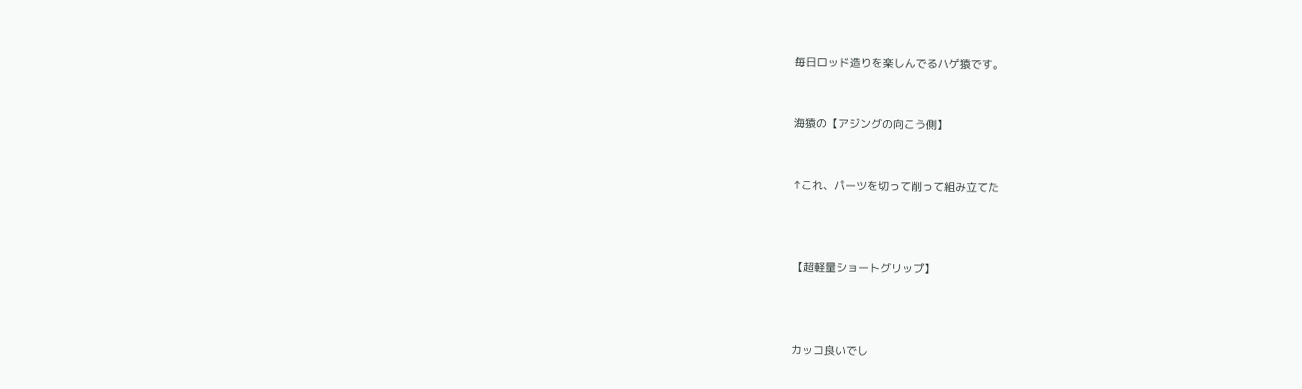毎日ロッド造りを楽しんでるハゲ猿です。


海猿の【アジングの向こう側】


↑これ、パーツを切って削って組み立てた



【超軽量ショートグリップ】



カッコ良いでし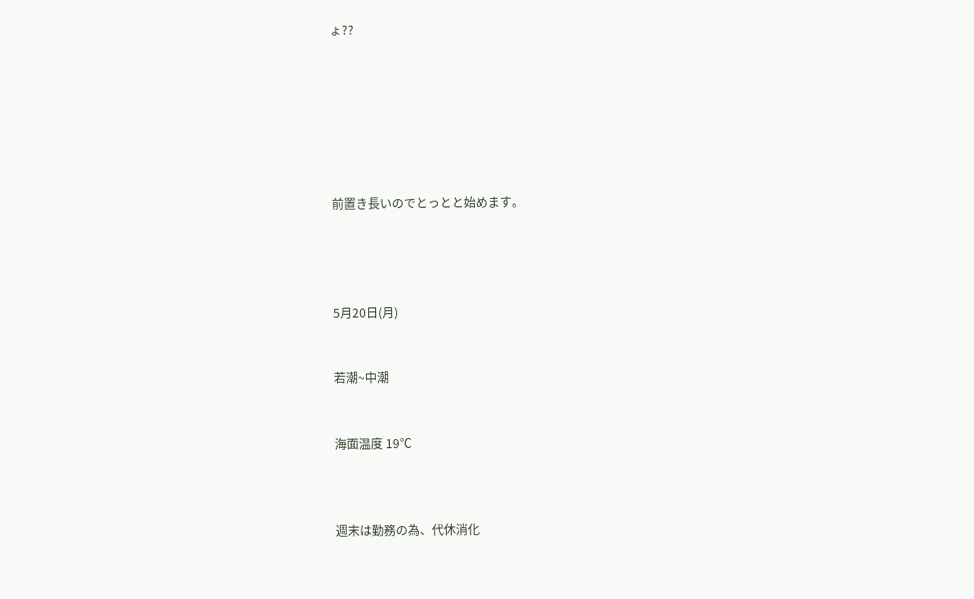ょ??







前置き長いのでとっとと始めます。




5月20日(月)


若潮~中潮


海面温度 19℃



週末は勤務の為、代休消化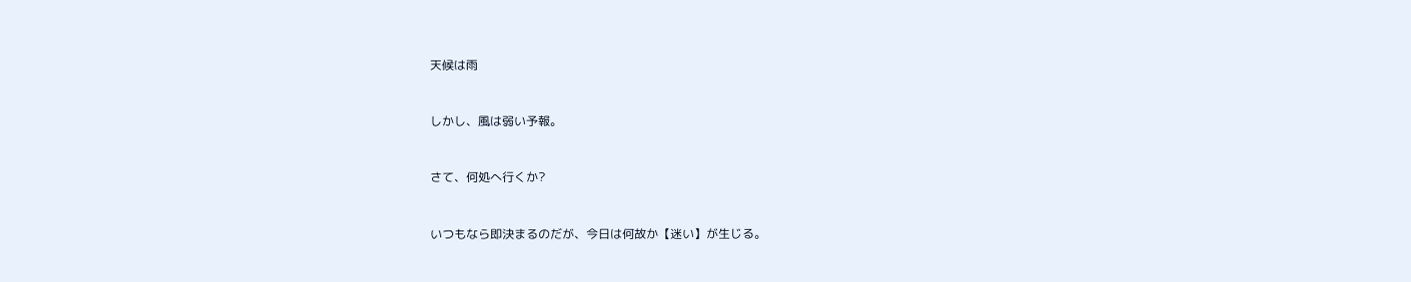天候は雨


しかし、風は弱い予報。


さて、何処へ行くか?


いつもなら即決まるのだが、今日は何故か【迷い】が生じる。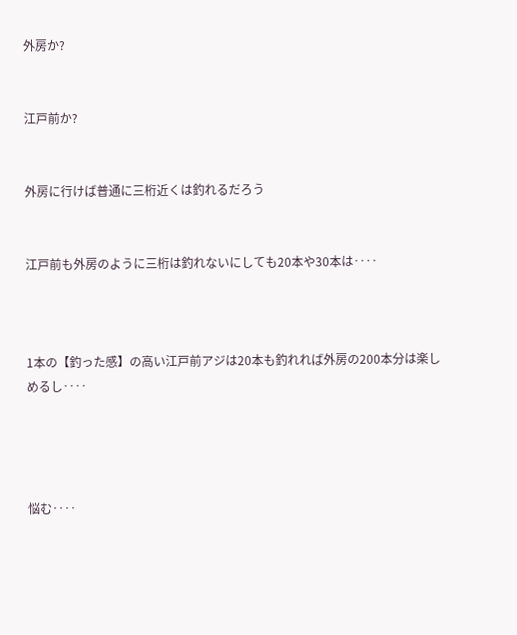外房か?


江戸前か?


外房に行けば普通に三桁近くは釣れるだろう


江戸前も外房のように三桁は釣れないにしても20本や30本は‥‥



1本の【釣った感】の高い江戸前アジは20本も釣れれば外房の200本分は楽しめるし‥‥




悩む‥‥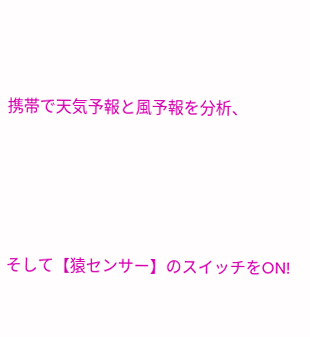携帯で天気予報と風予報を分析、




そして【猿センサー】のスイッチをON!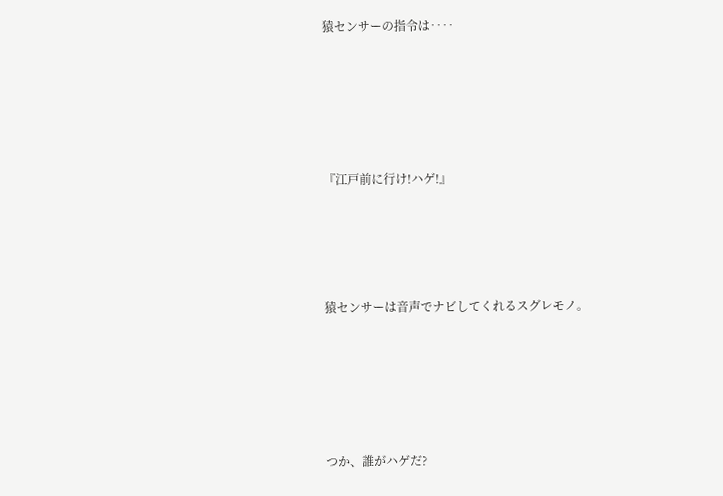猿センサーの指令は‥‥





『江戸前に行け!ハゲ!』




猿センサーは音声でナビしてくれるスグレモノ。





つか、誰がハゲだ?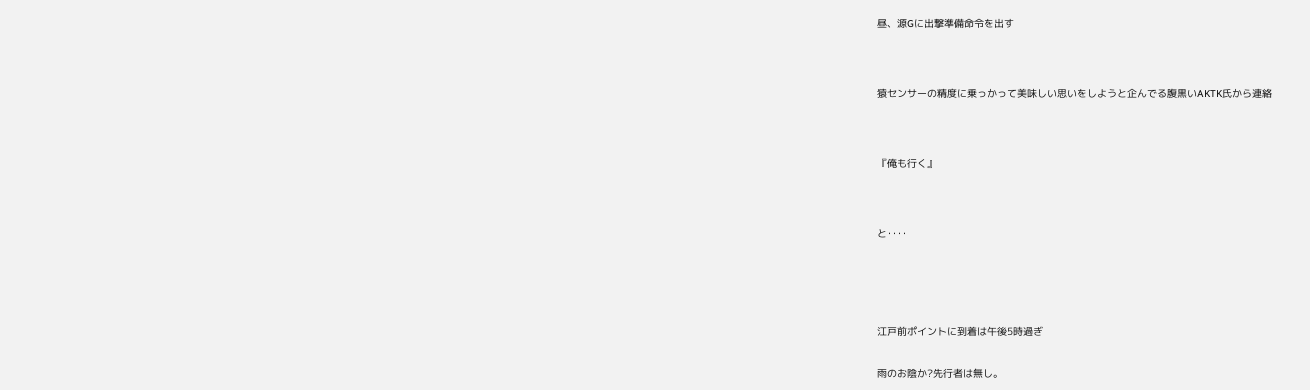昼、源Gに出撃準備命令を出す




猿センサーの精度に乗っかって美味しい思いをしようと企んでる腹黒いAKTK氏から連絡




『俺も行く』




と‥‥






江戸前ポイントに到着は午後5時過ぎ


雨のお陰か?先行者は無し。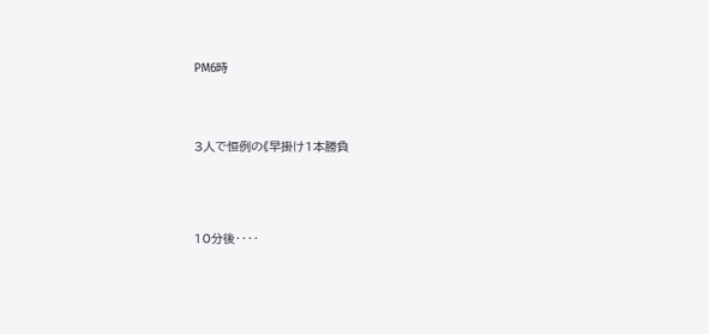PM6時





3人で恒例の《早掛け1本勝負






10分後‥‥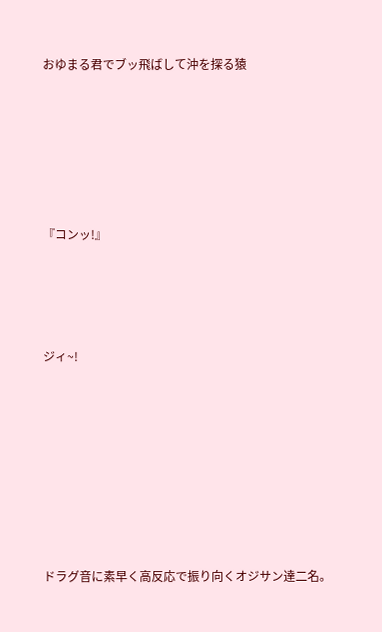おゆまる君でブッ飛ばして沖を探る猿






『コンッ!』




ジィ~!








ドラグ音に素早く高反応で振り向くオジサン達二名。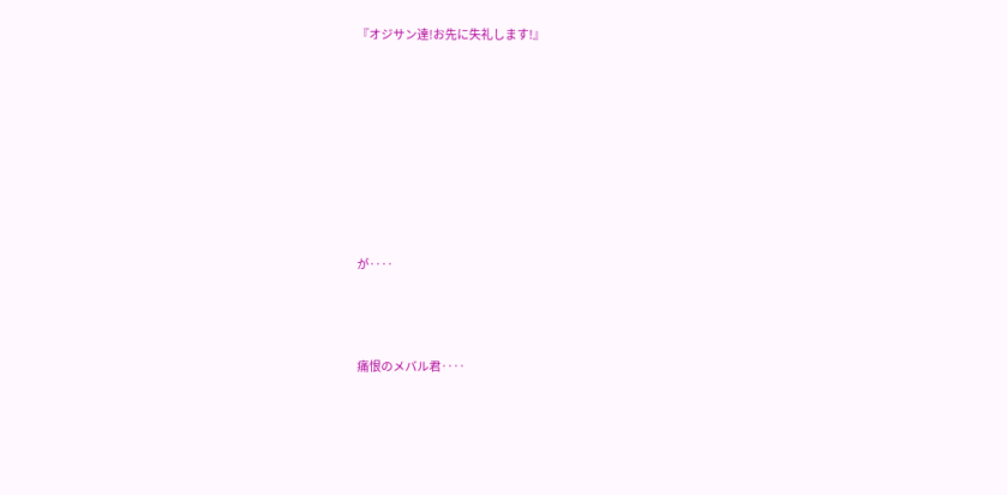『オジサン達!お先に失礼します!』








が‥‥



痛恨のメバル君‥‥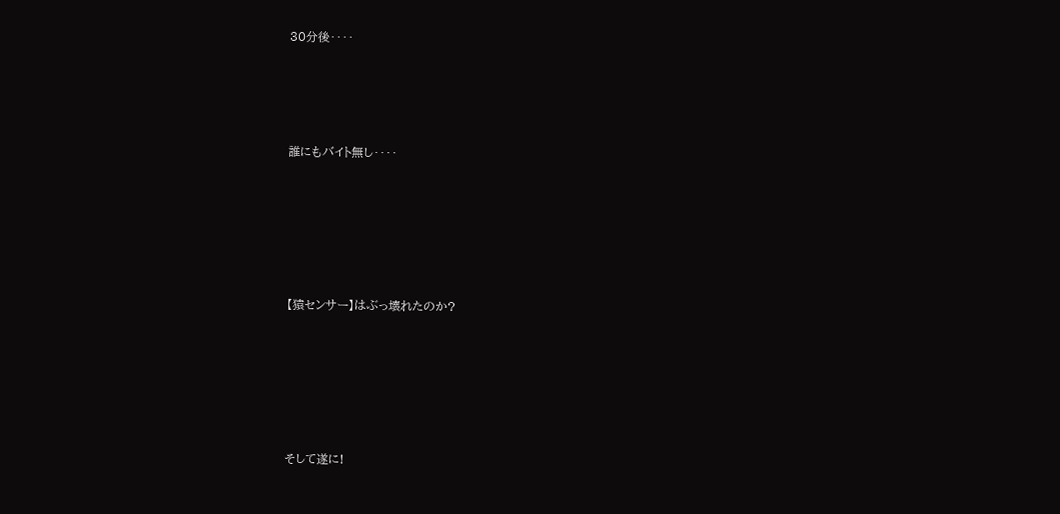30分後‥‥





誰にもバイト無し‥‥







【猿センサー】はぶっ壊れたのか?







そして遂に!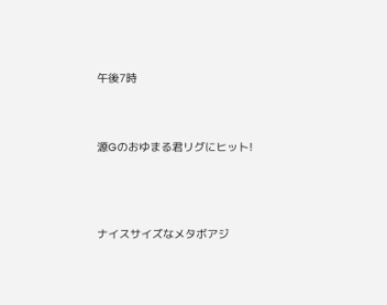午後7時



源Gのおゆまる君リグにヒット!




ナイスサイズなメタボアジ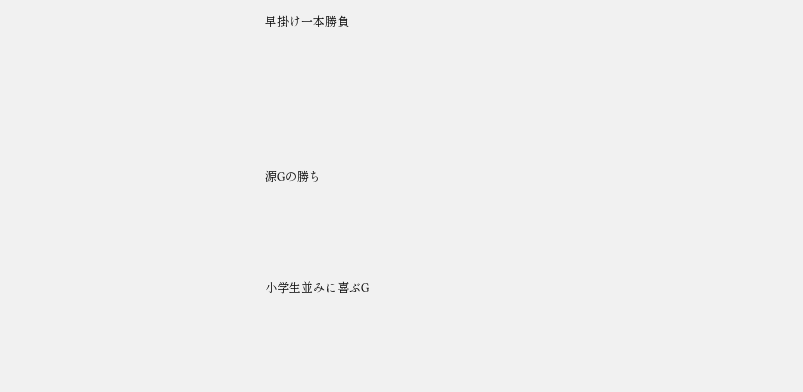早掛け一本勝負






源Gの勝ち




小学生並みに喜ぶG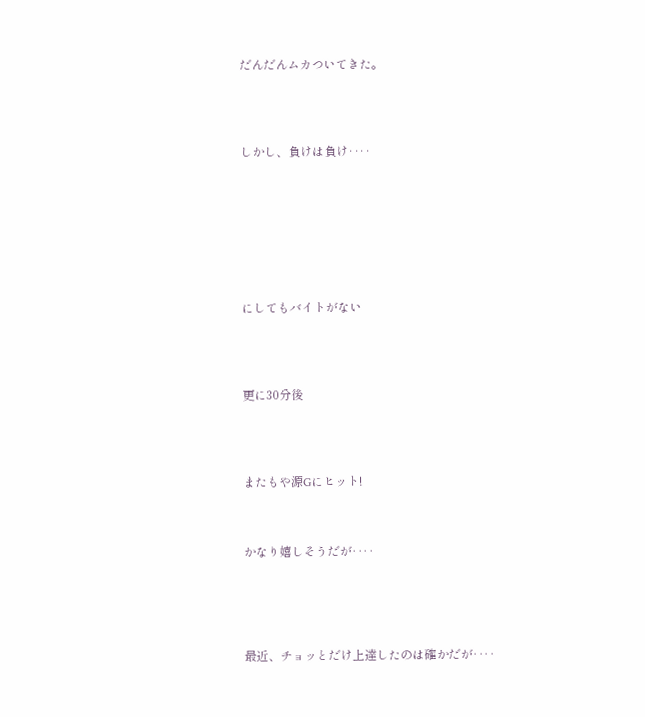だんだんムカついてきた。




しかし、負けは負け‥‥








にしてもバイトがない




更に30分後




またもや源Gにヒット!



かなり嬉しそうだが‥‥





最近、チョッとだけ上達したのは確かだが‥‥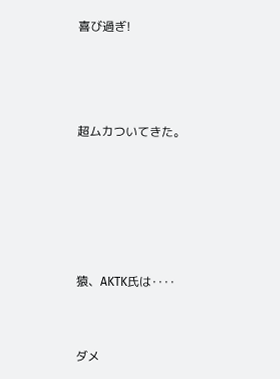喜び過ぎ!






超ムカついてきた。









猿、AKTK氏は‥‥




ダメ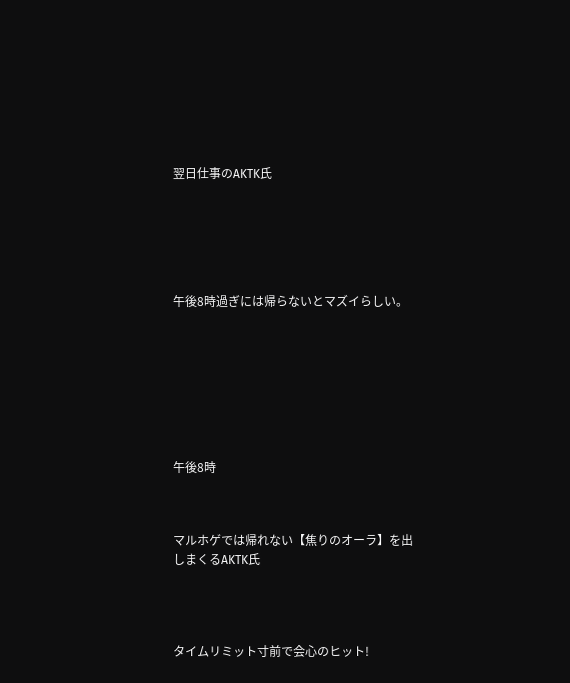翌日仕事のAKTK氏






午後8時過ぎには帰らないとマズイらしい。








午後8時



マルホゲでは帰れない【焦りのオーラ】を出しまくるAKTK氏




タイムリミット寸前で会心のヒット!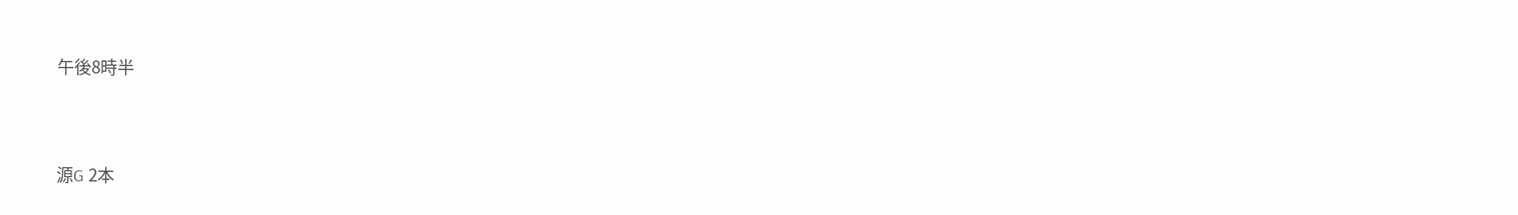午後8時半




源G 2本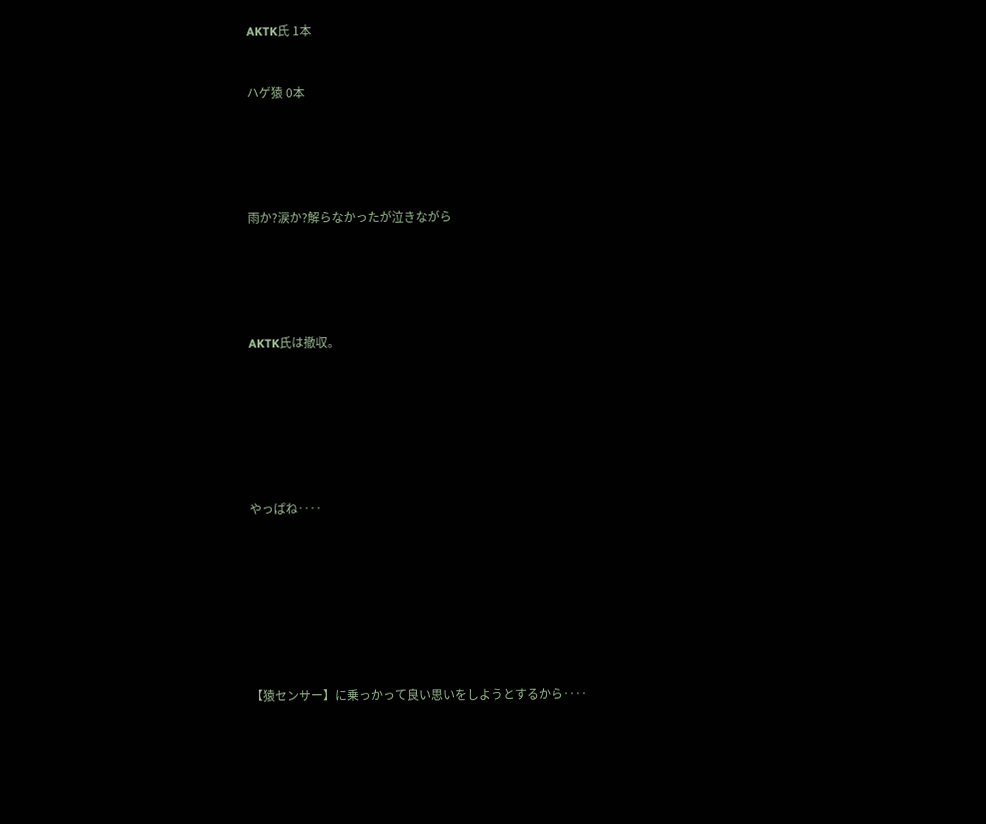AKTK氏 1本


ハゲ猿 0本





雨か?涙か?解らなかったが泣きながら





AKTK氏は撤収。







やっぱね‥‥








【猿センサー】に乗っかって良い思いをしようとするから‥‥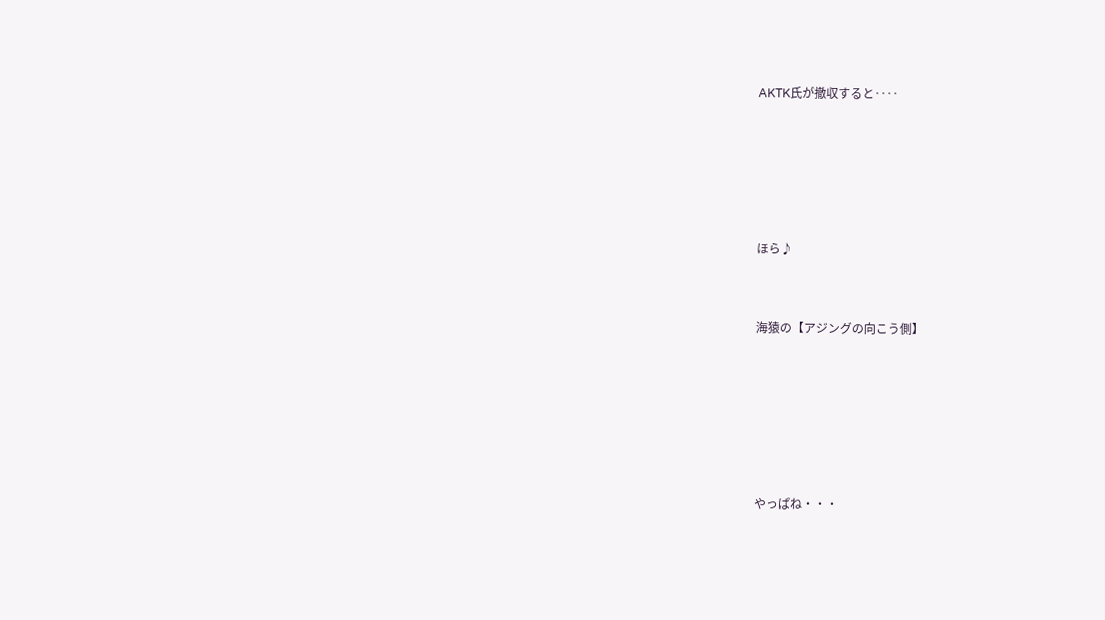AKTK氏が撤収すると‥‥







ほら♪



海猿の【アジングの向こう側】








やっぱね・・・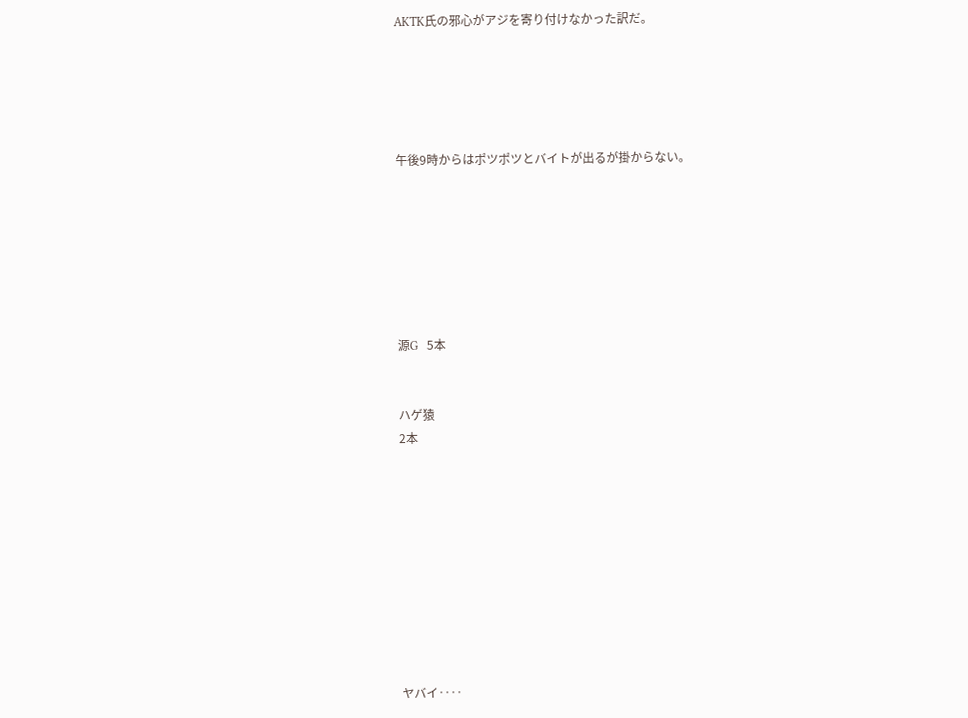AKTK氏の邪心がアジを寄り付けなかった訳だ。





午後9時からはポツポツとバイトが出るが掛からない。







源G   5本


ハゲ猿
2本










ヤバイ‥‥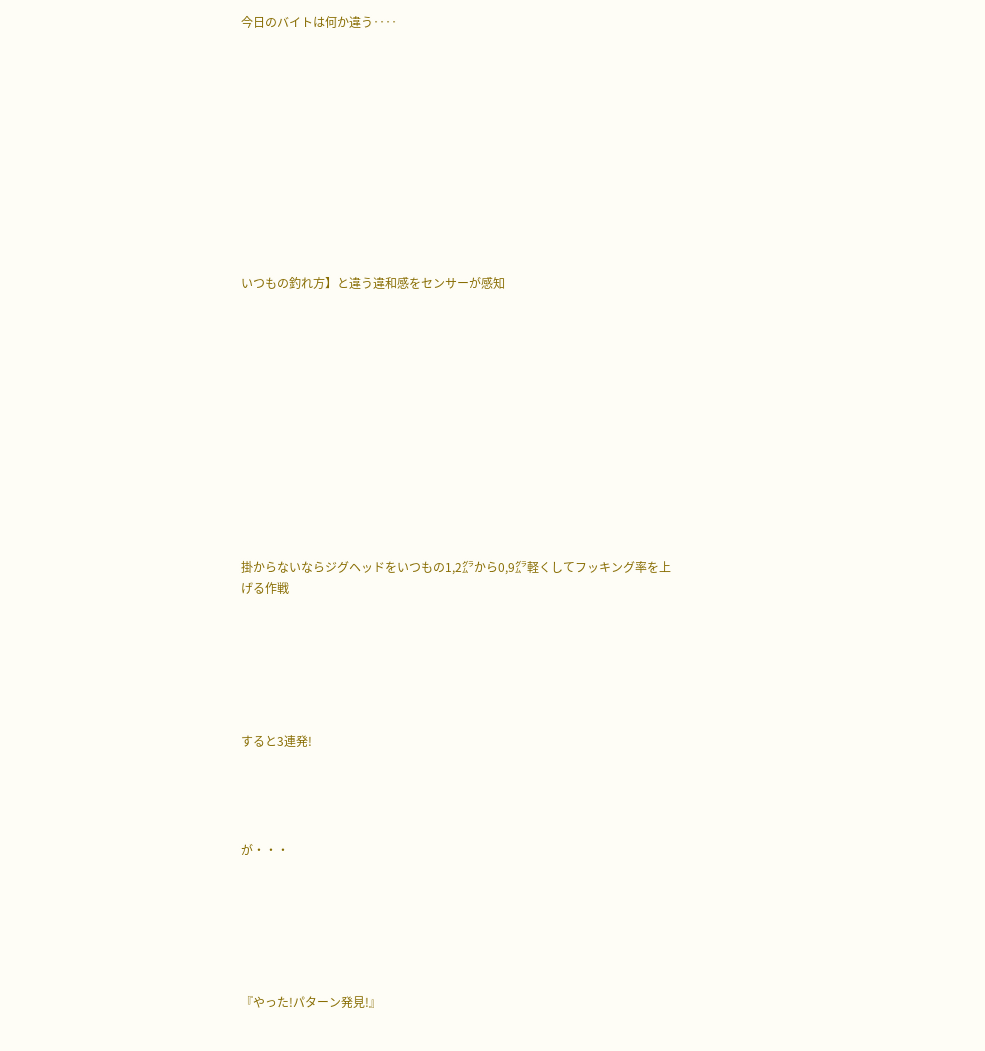今日のバイトは何か違う‥‥











いつもの釣れ方】と違う違和感をセンサーが感知












掛からないならジグヘッドをいつもの1,2㌘から0,9㌘軽くしてフッキング率を上げる作戦






すると3連発!




が・・・






『やった!パターン発見!』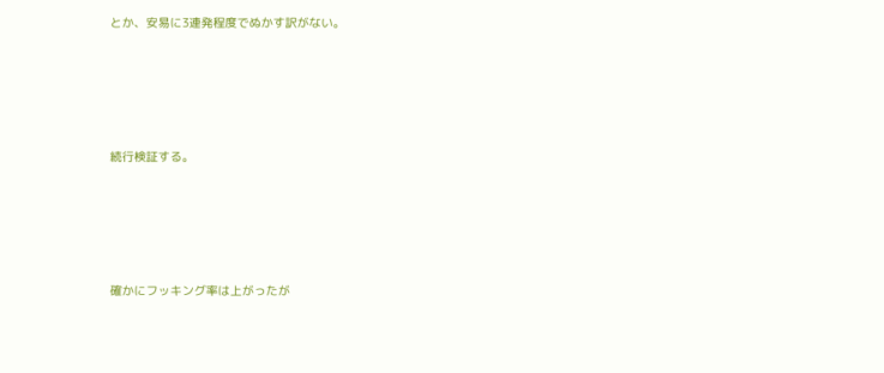とか、安易に3連発程度でぬかす訳がない。





続行検証する。





確かにフッキング率は上がったが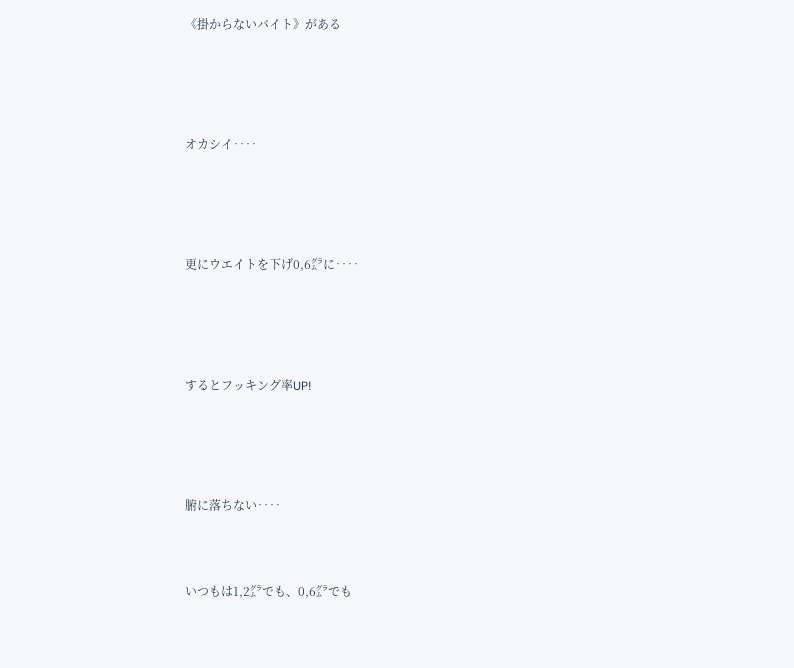《掛からないバイト》がある






オカシイ‥‥






更にウエイトを下げ0,6㌘に‥‥






するとフッキング率UP!






腑に落ちない‥‥




いつもは1,2㌘でも、0,6㌘でも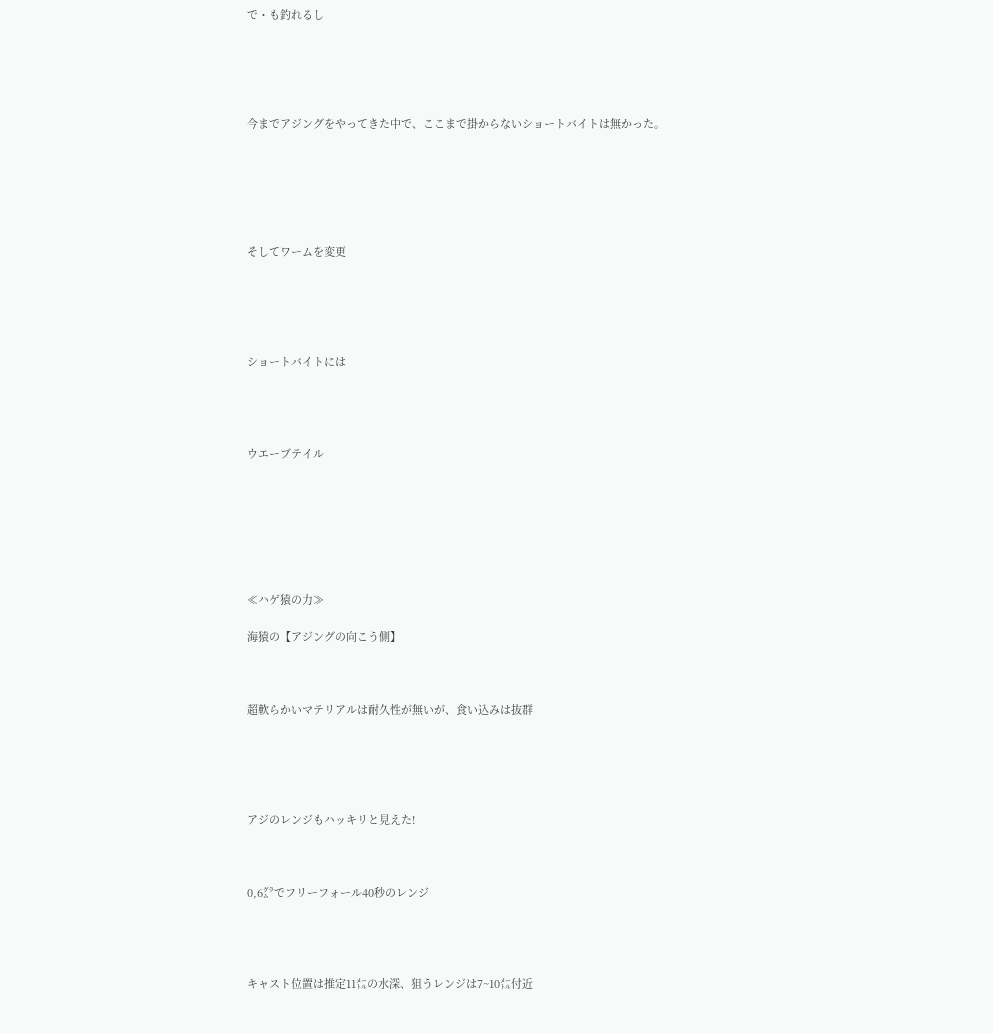で・も釣れるし





今までアジングをやってきた中で、ここまで掛からないショートバイトは無かった。






そしてワームを変更





ショートバイトには




ウエーブテイル







≪ハゲ猿の力≫

海猿の【アジングの向こう側】



超軟らかいマテリアルは耐久性が無いが、食い込みは抜群





アジのレンジもハッキリと見えた!



0,6㌘でフリーフォール40秒のレンジ




キャスト位置は推定11㍍の水深、狙うレンジは7~10㍍付近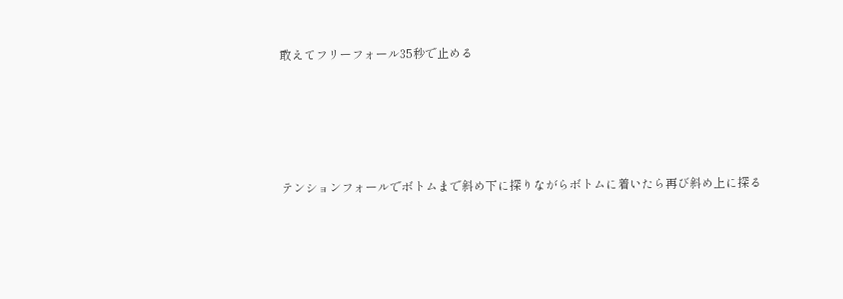敢えてフリーフォール35秒で止める





テンションフォールでボトムまで斜め下に探りながらボトムに着いたら再び斜め上に探る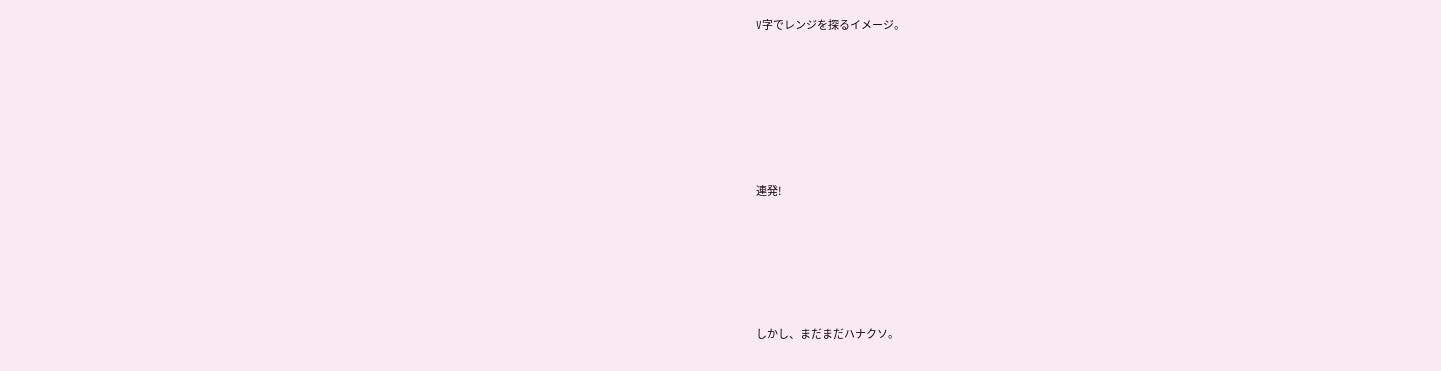V字でレンジを探るイメージ。






連発!





しかし、まだまだハナクソ。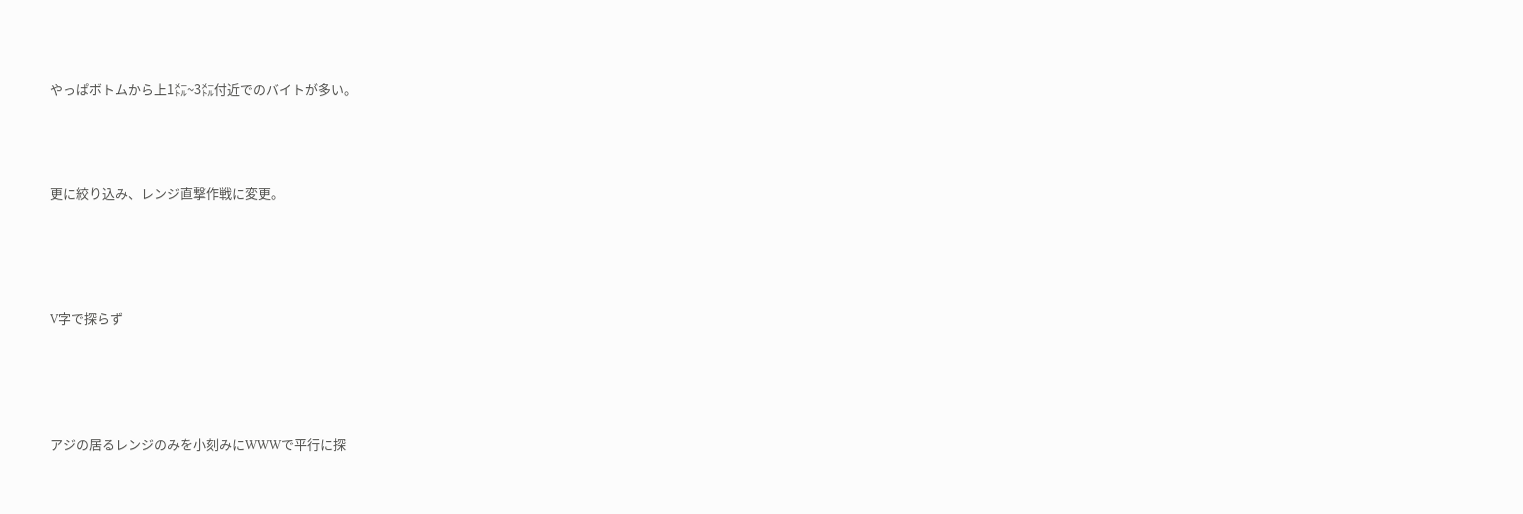やっぱボトムから上1㍍~3㍍付近でのバイトが多い。




更に絞り込み、レンジ直撃作戦に変更。





V字で探らず





アジの居るレンジのみを小刻みにWWWで平行に探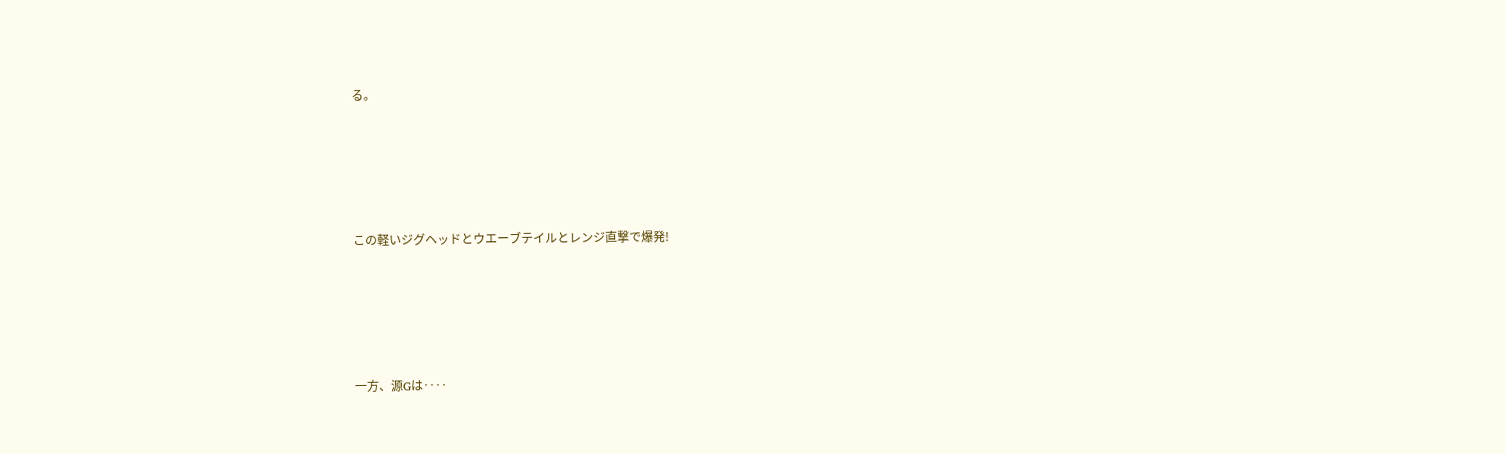る。






この軽いジグヘッドとウエーブテイルとレンジ直撃で爆発!






一方、源Gは‥‥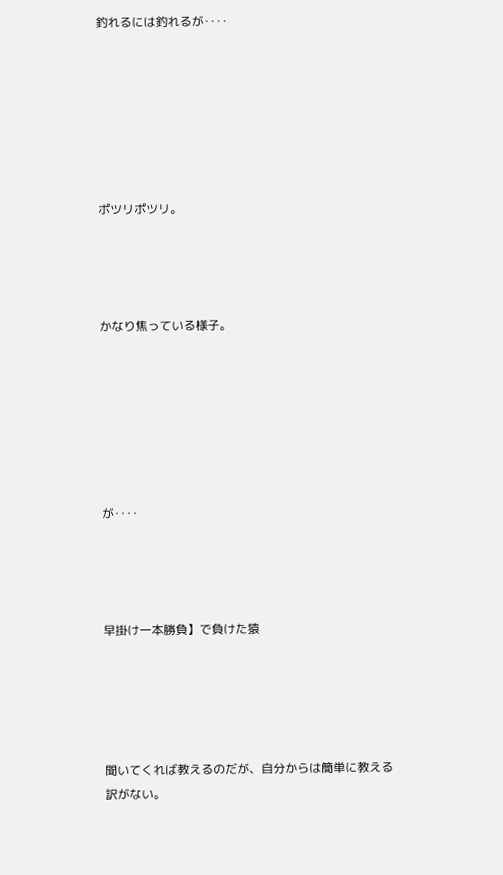釣れるには釣れるが‥‥







ポツリポツリ。




かなり焦っている様子。







が‥‥




早掛け一本勝負】で負けた猿





聞いてくれば教えるのだが、自分からは簡単に教える訳がない。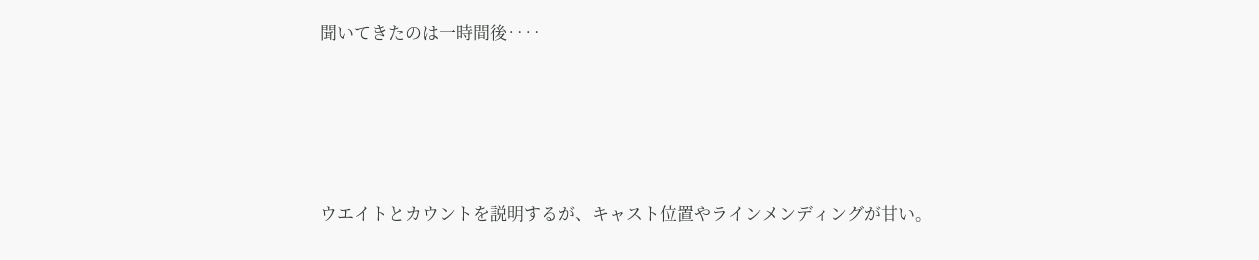聞いてきたのは一時間後‥‥





ウエイトとカウントを説明するが、キャスト位置やラインメンディングが甘い。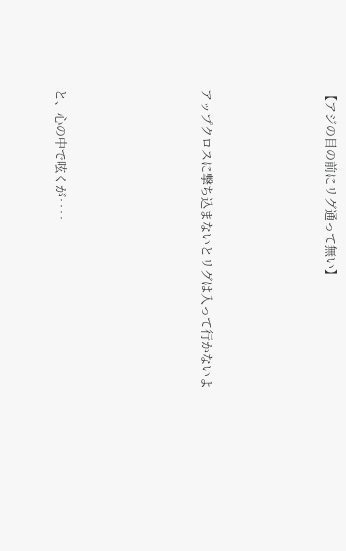【アジの目の前にリグ通って無い】





アップクロスに撃ち込まないとリグは入って行かないよ






と、心の中で呟くが‥‥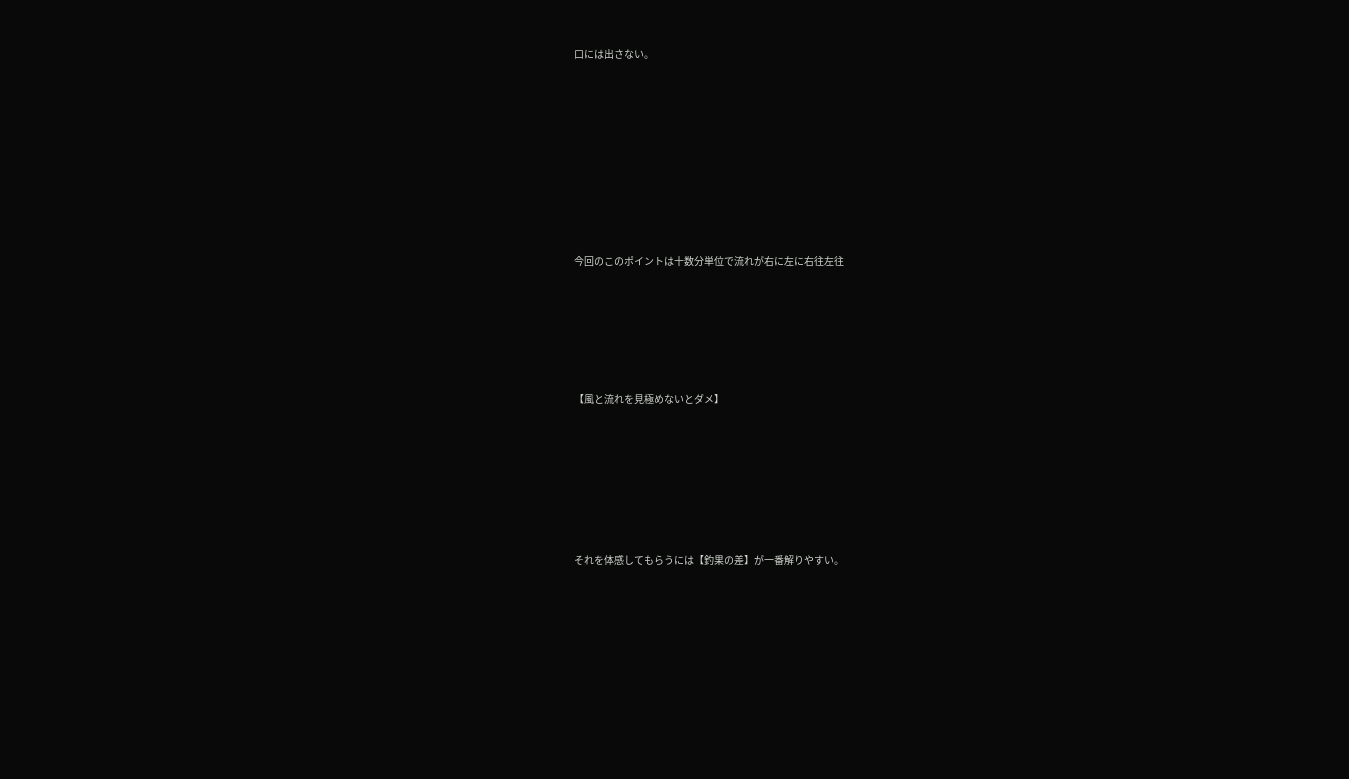口には出さない。








今回のこのポイントは十数分単位で流れが右に左に右往左往





【風と流れを見極めないとダメ】






それを体感してもらうには【釣果の差】が一番解りやすい。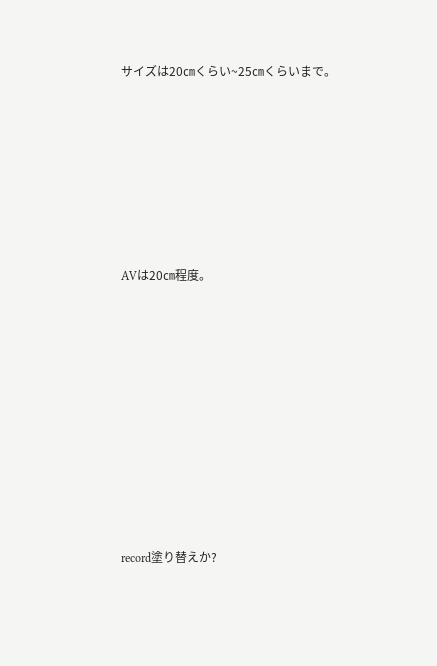サイズは20㎝くらい~25㎝くらいまで。







AVは20㎝程度。










record塗り替えか?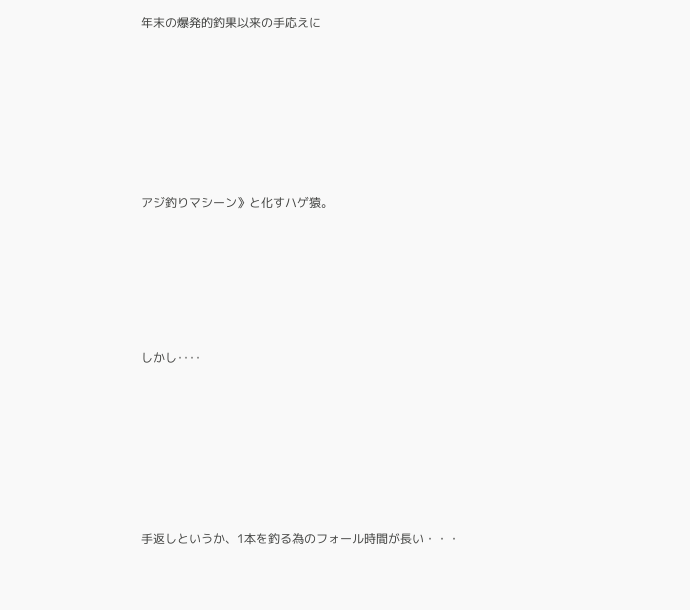年末の爆発的釣果以来の手応えに






アジ釣りマシーン》と化すハゲ猿。





しかし‥‥






手返しというか、1本を釣る為のフォール時間が長い・・・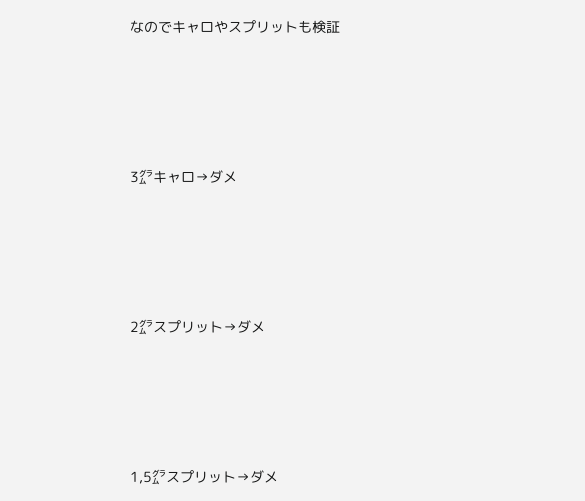なのでキャロやスプリットも検証





3㌘キャロ→ダメ





2㌘スプリット→ダメ





1,5㌘スプリット→ダメ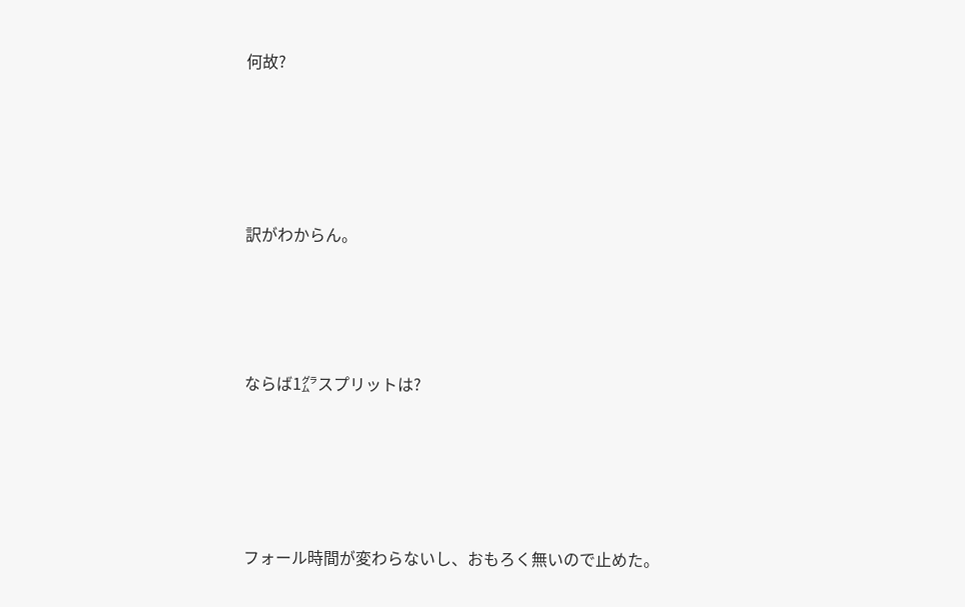何故?






訳がわからん。





ならば1㌘スプリットは?






フォール時間が変わらないし、おもろく無いので止めた。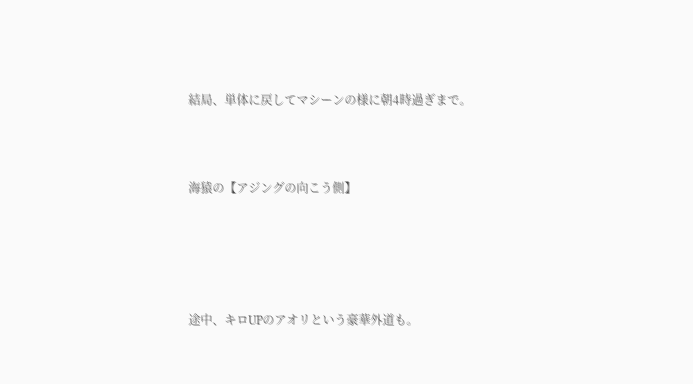結局、単体に戻してマシーンの様に朝4時過ぎまで。



海猿の【アジングの向こう側】





途中、キロUPのアオリという豪華外道も。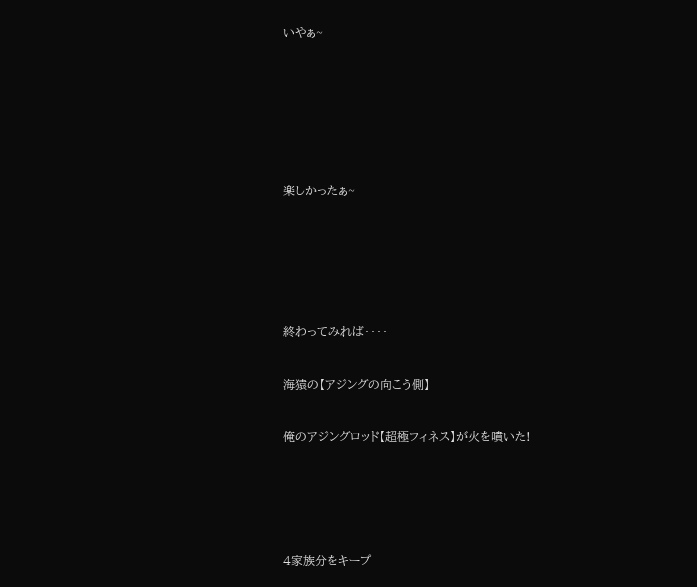いやぁ~








楽しかったぁ~







終わってみれば‥‥


海猿の【アジングの向こう側】


俺のアジングロッド【超極フィネス】が火を噴いた!






4家族分をキープ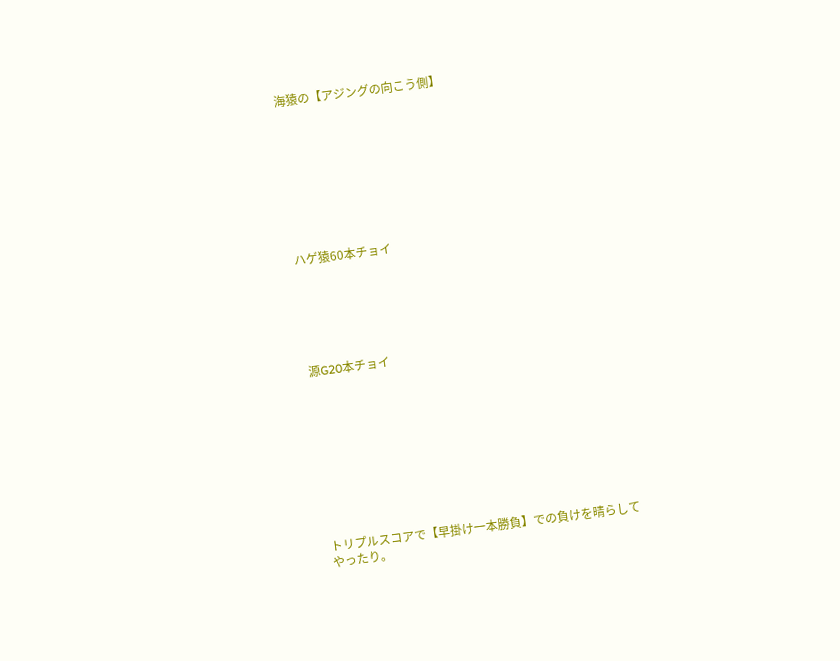海猿の【アジングの向こう側】









ハゲ猿60本チョイ






源G20本チョイ










トリプルスコアで【早掛け一本勝負】での負けを晴らしてやったり。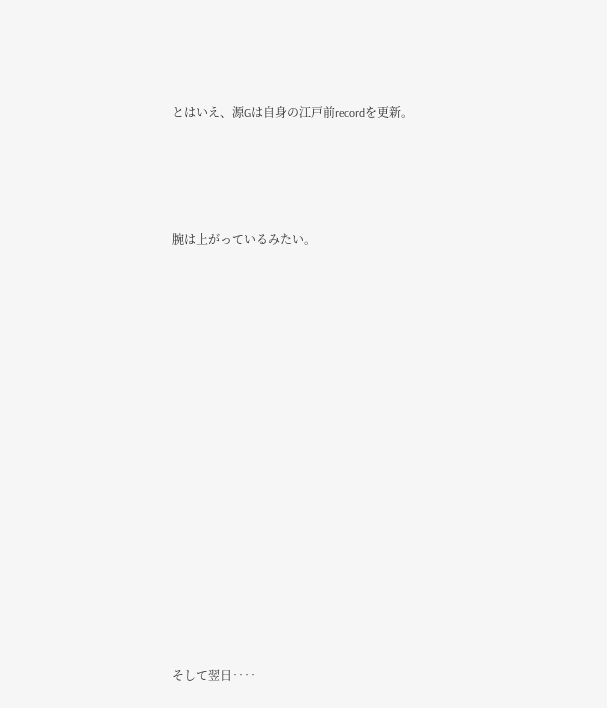とはいえ、源Gは自身の江戸前recordを更新。




腕は上がっているみたい。
















そして翌日‥‥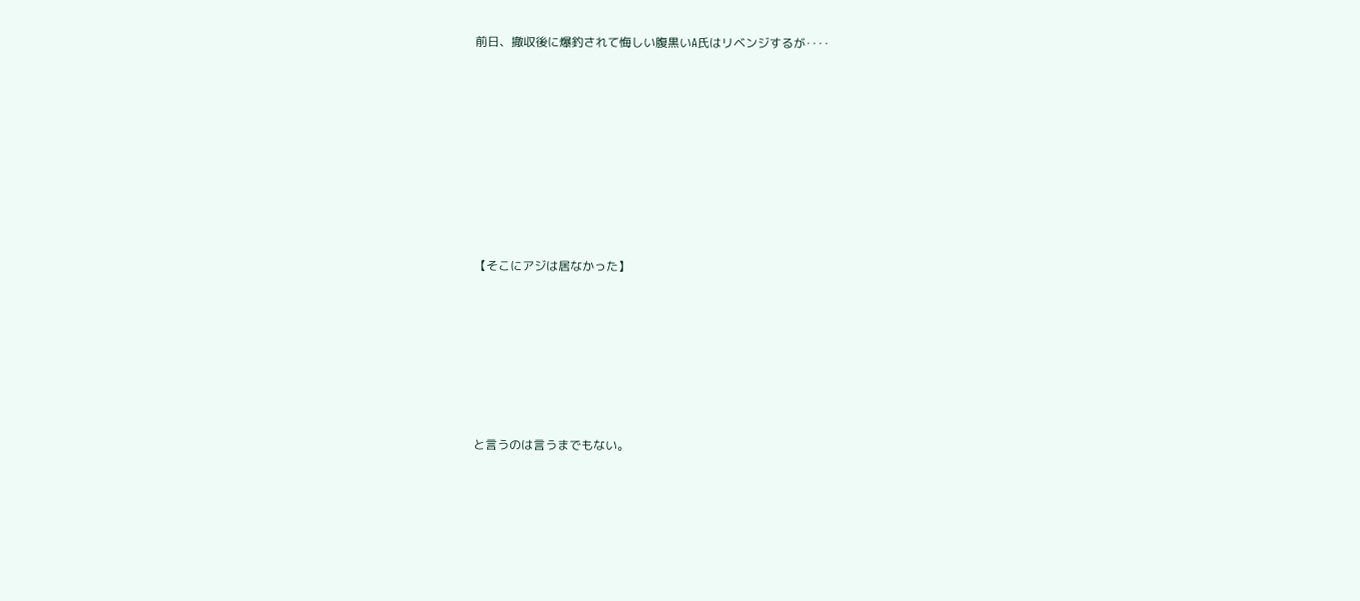前日、撤収後に爆釣されて悔しい腹黒いA氏はリベンジするが‥‥









【そこにアジは居なかった】







と言うのは言うまでもない。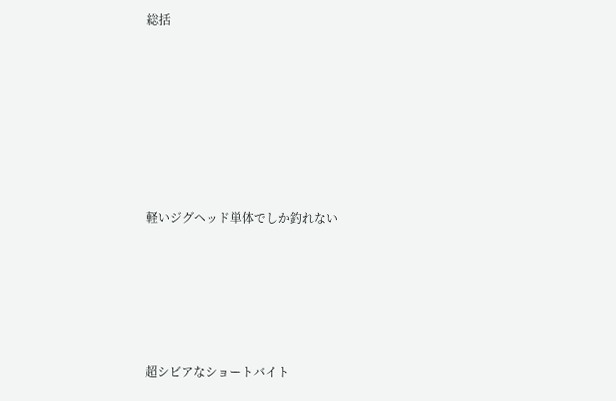総括








軽いジグヘッド単体でしか釣れない






超シビアなショートバイト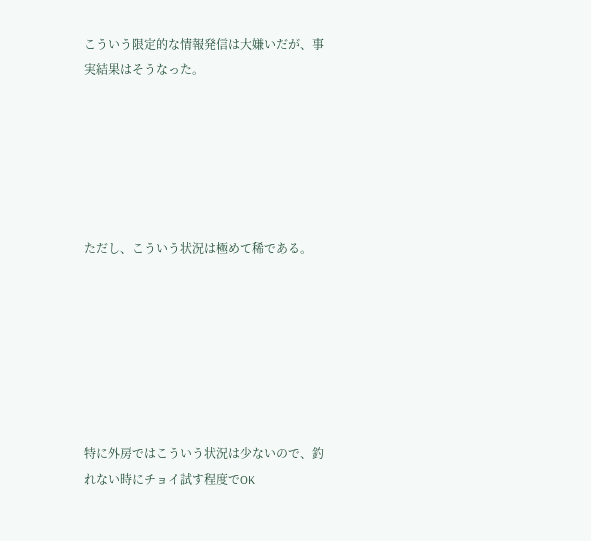こういう限定的な情報発信は大嫌いだが、事実結果はそうなった。






ただし、こういう状況は極めて稀である。







特に外房ではこういう状況は少ないので、釣れない時にチョイ試す程度でOK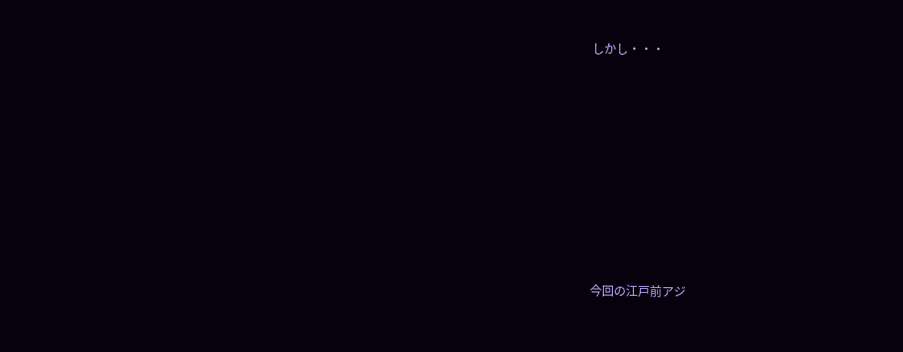しかし・・・










今回の江戸前アジ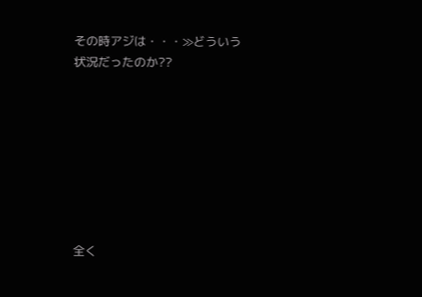その時アジは・・・≫どういう状況だったのか??








全く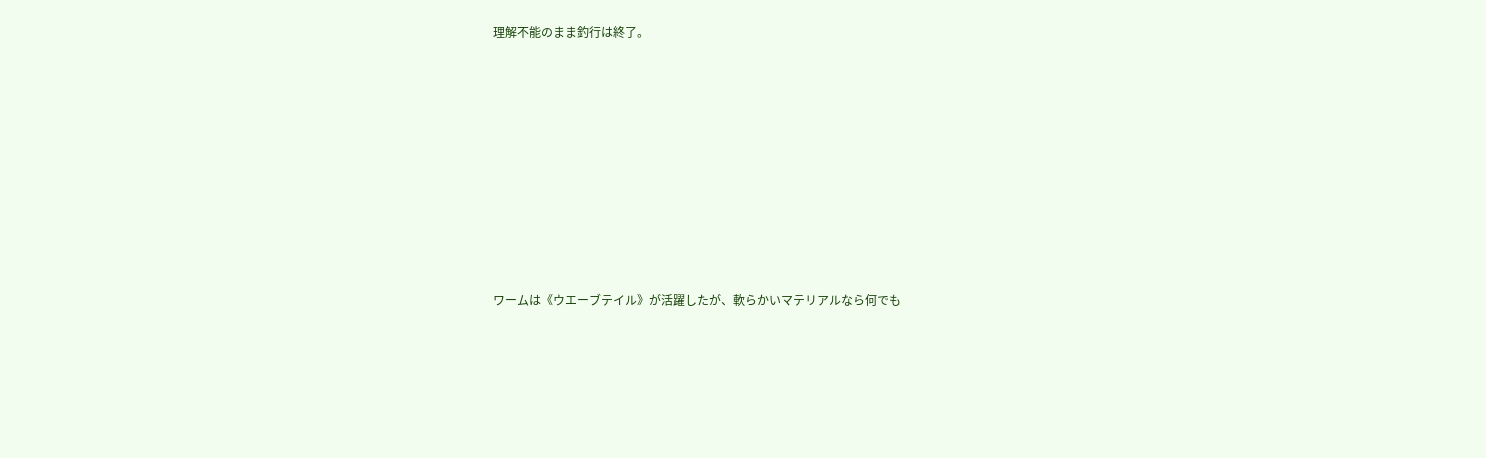理解不能のまま釣行は終了。









ワームは《ウエーブテイル》が活躍したが、軟らかいマテリアルなら何でも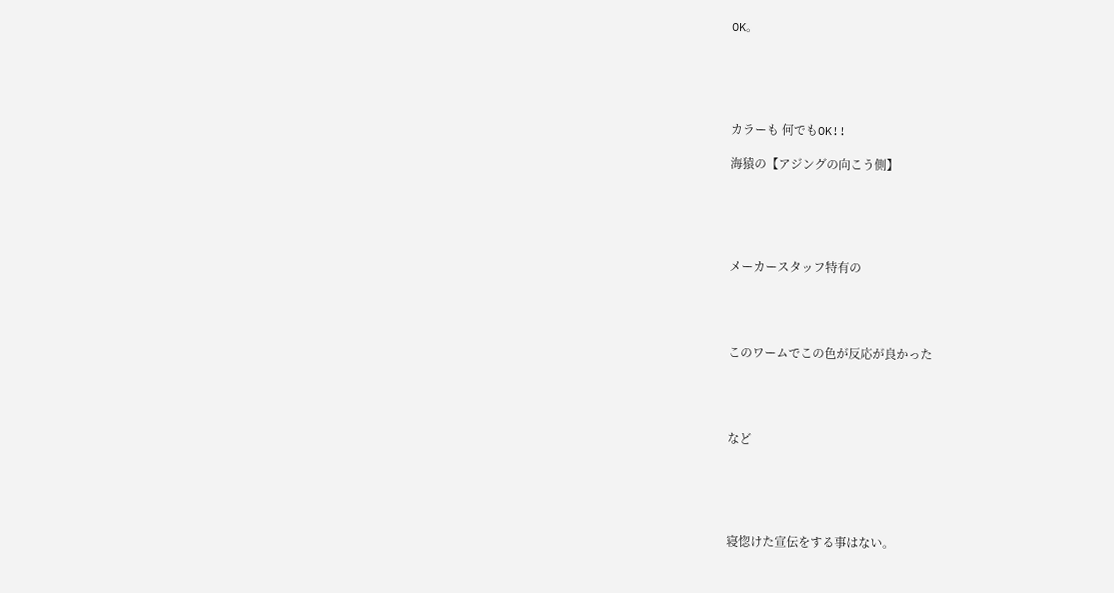OK。





カラーも 何でもOK!!

海猿の【アジングの向こう側】





メーカースタッフ特有の




このワームでこの色が反応が良かった




など





寝惚けた宣伝をする事はない。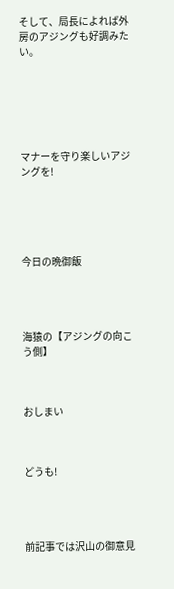そして、局長によれば外房のアジングも好調みたい。






マナーを守り楽しいアジングを!





今日の晩御飯




海猿の【アジングの向こう側】



おしまい



どうも!




前記事では沢山の御意見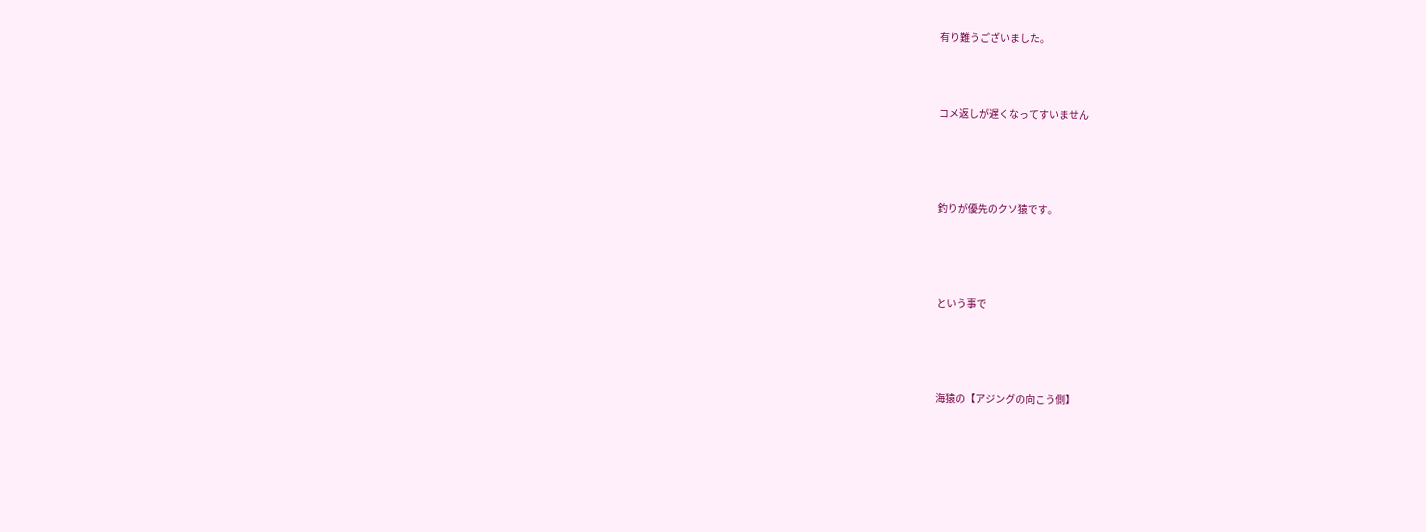有り難うございました。



コメ返しが遅くなってすいません




釣りが優先のクソ猿です。




という事で




海猿の【アジングの向こう側】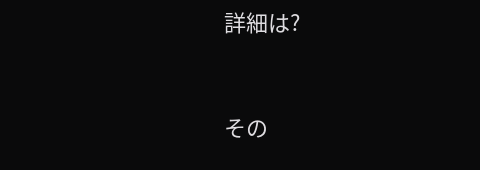詳細は?



その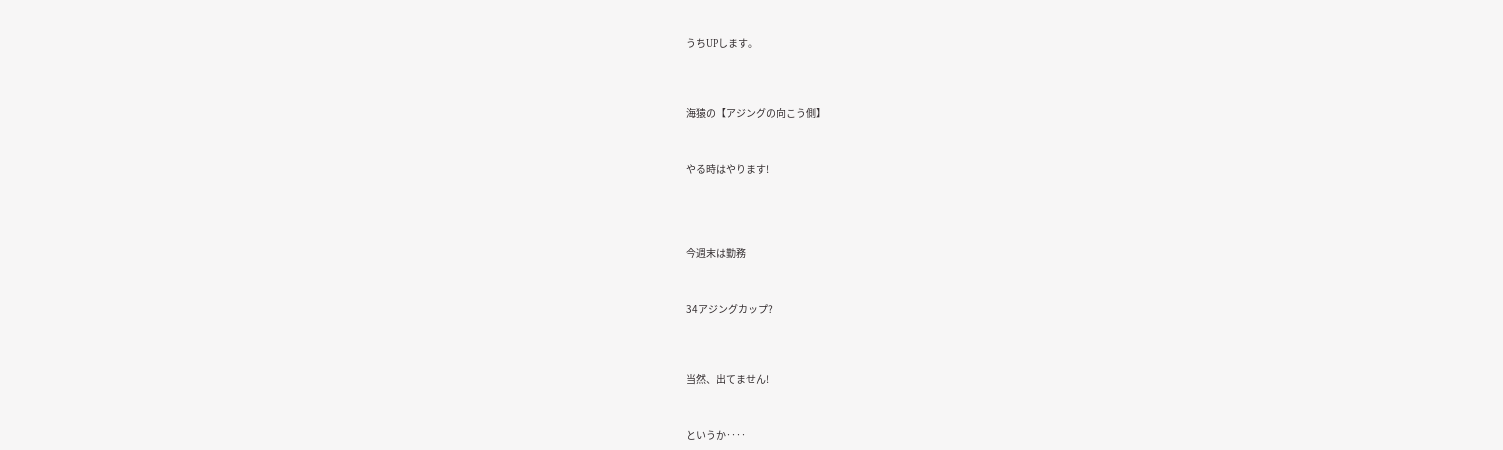うちUPします。




海猿の【アジングの向こう側】



やる時はやります!





今週末は勤務



34アジングカップ?




当然、出てません!



というか‥‥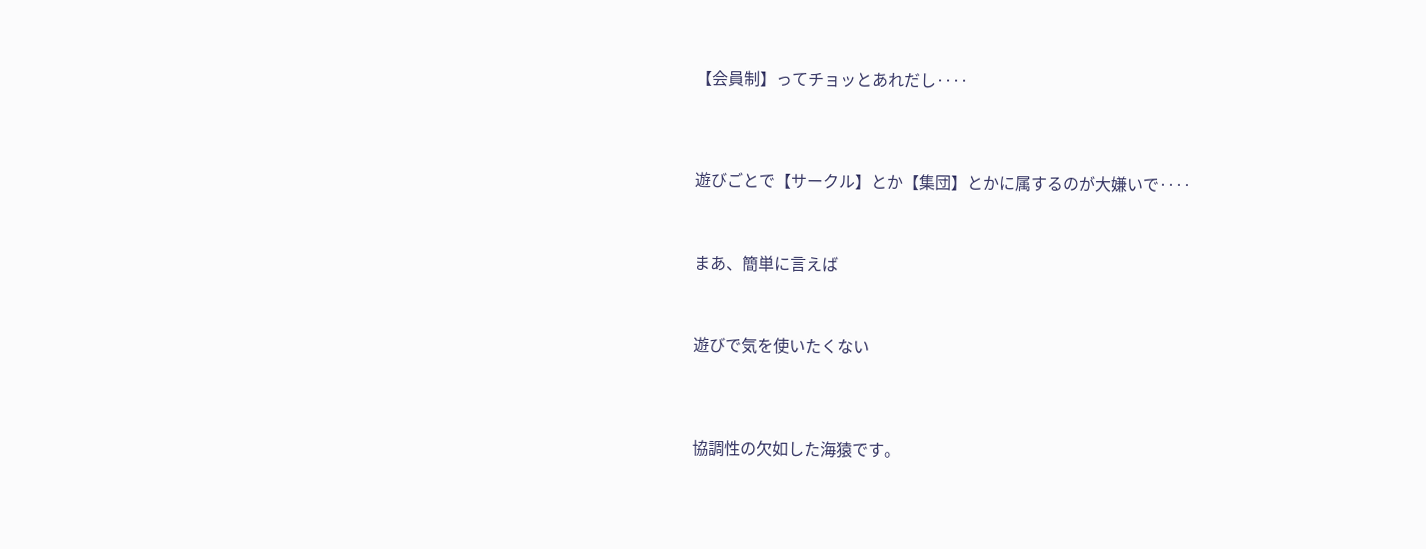【会員制】ってチョッとあれだし‥‥




遊びごとで【サークル】とか【集団】とかに属するのが大嫌いで‥‥



まあ、簡単に言えば



遊びで気を使いたくない




協調性の欠如した海猿です。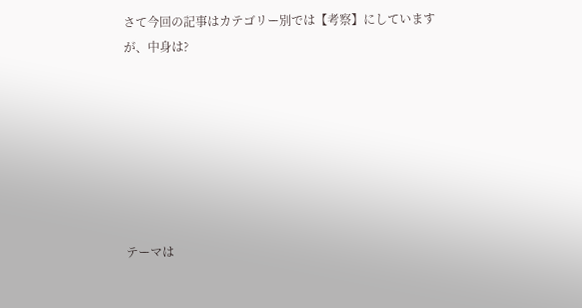さて今回の記事はカテゴリー別では【考察】にしていますが、中身は?







テーマは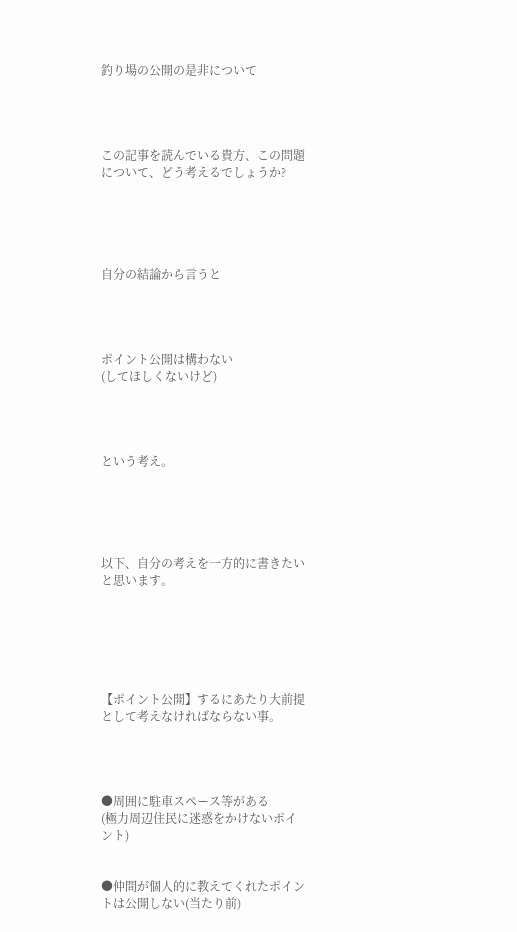釣り場の公開の是非について




この記事を読んでいる貴方、この問題について、どう考えるでしょうか?





自分の結論から言うと




ポイント公開は構わない
(してほしくないけど)




という考え。





以下、自分の考えを一方的に書きたいと思います。






【ポイント公開】するにあたり大前提として考えなければならない事。




●周囲に駐車スペース等がある
(極力周辺住民に迷惑をかけないポイント)


●仲間が個人的に教えてくれたポイントは公開しない(当たり前)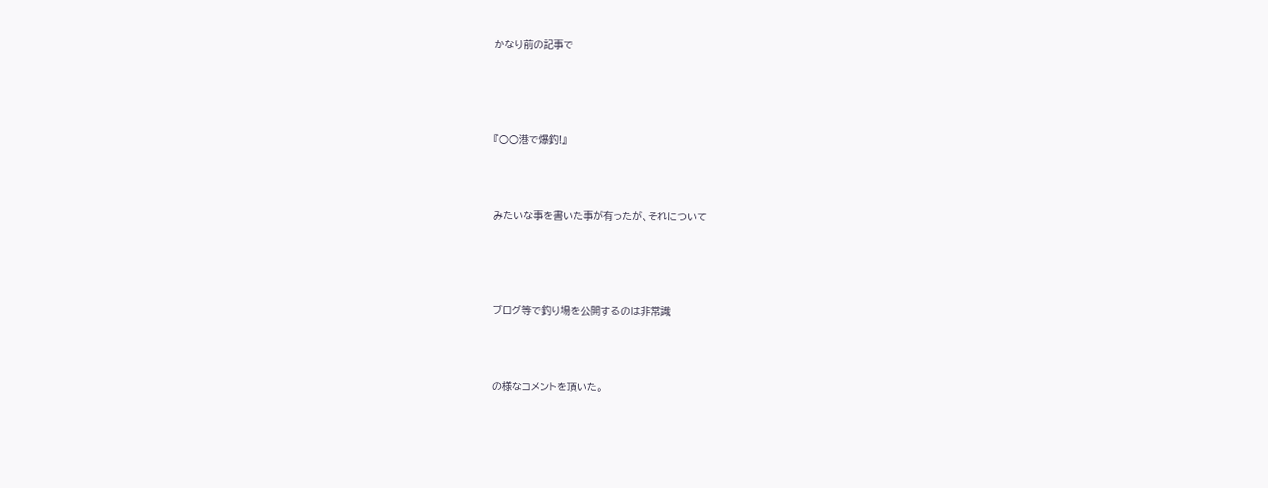かなり前の記事で




『○○港で爆釣!』



みたいな事を書いた事が有ったが、それについて




ブログ等で釣り場を公開するのは非常識



の様なコメントを頂いた。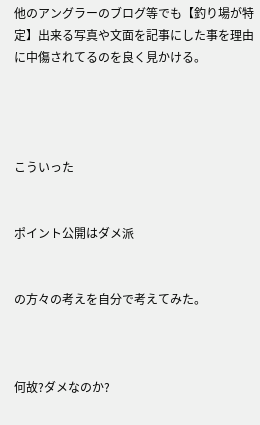他のアングラーのブログ等でも【釣り場が特定】出来る写真や文面を記事にした事を理由に中傷されてるのを良く見かける。




こういった


ポイント公開はダメ派


の方々の考えを自分で考えてみた。



何故?ダメなのか?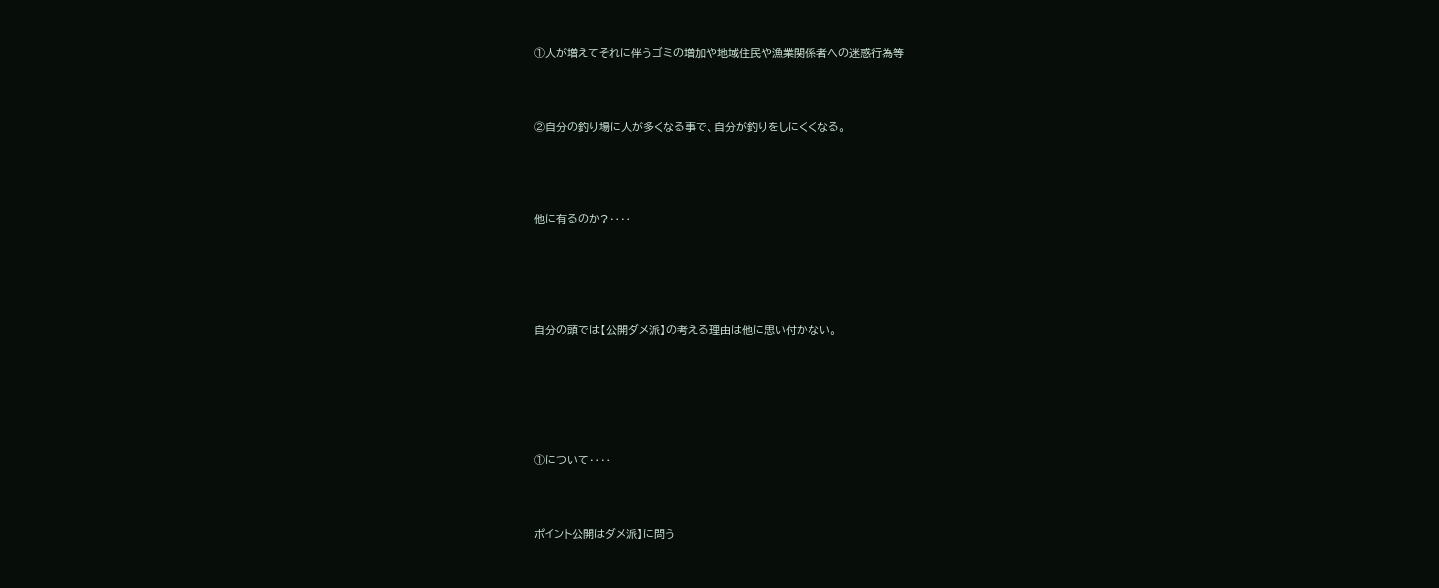①人が増えてそれに伴うゴミの増加や地域住民や漁業関係者への迷惑行為等



②自分の釣り場に人が多くなる事で、自分が釣りをしにくくなる。




他に有るのか?‥‥





自分の頭では【公開ダメ派】の考える理由は他に思い付かない。






①について‥‥



ポイント公開はダメ派】に問う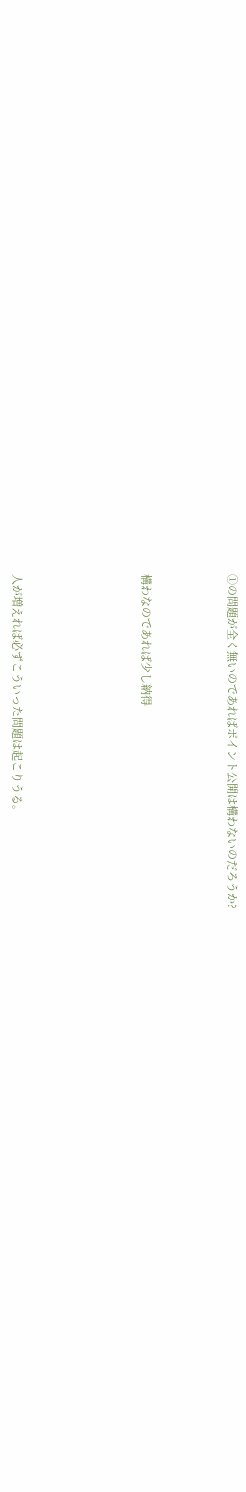①の問題が全く無いのであればポイント公開は構わないのだろうか?



構わなのであれば少し納得





人が増えれば必ずこういった問題は起こりうる。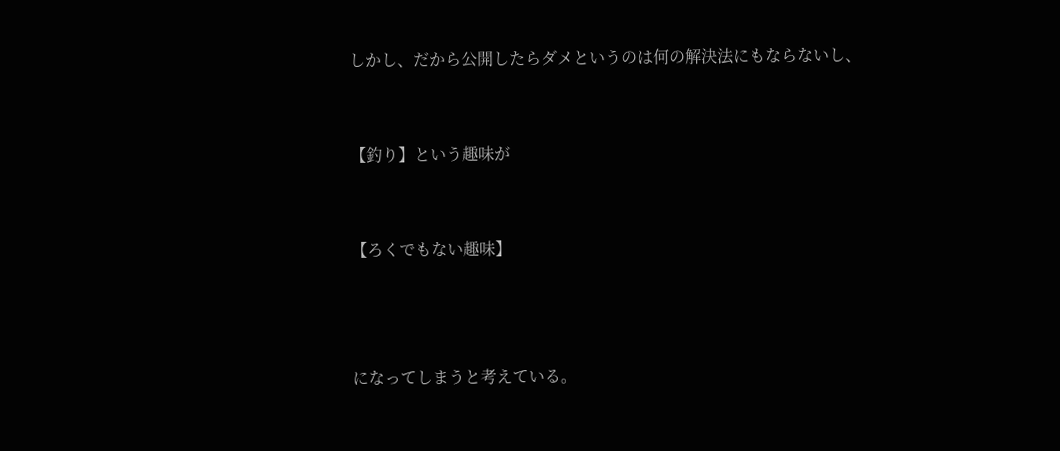しかし、だから公開したらダメというのは何の解決法にもならないし、


【釣り】という趣味が


【ろくでもない趣味】



になってしまうと考えている。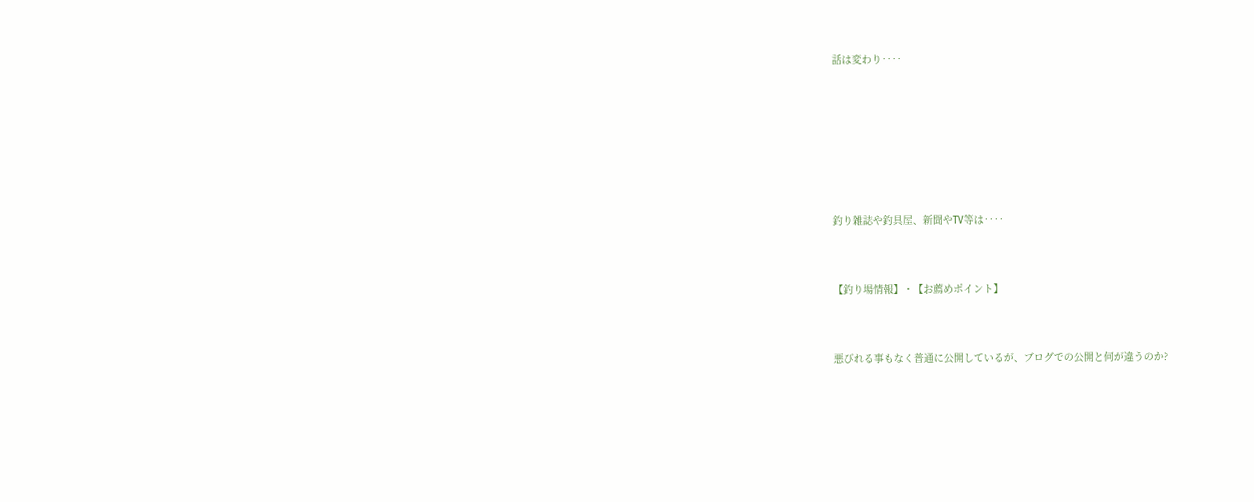話は変わり‥‥






釣り雑誌や釣具屋、新聞やTV等は‥‥


【釣り場情報】・【お薦めポイント】


悪びれる事もなく普通に公開しているが、ブログでの公開と何が違うのか?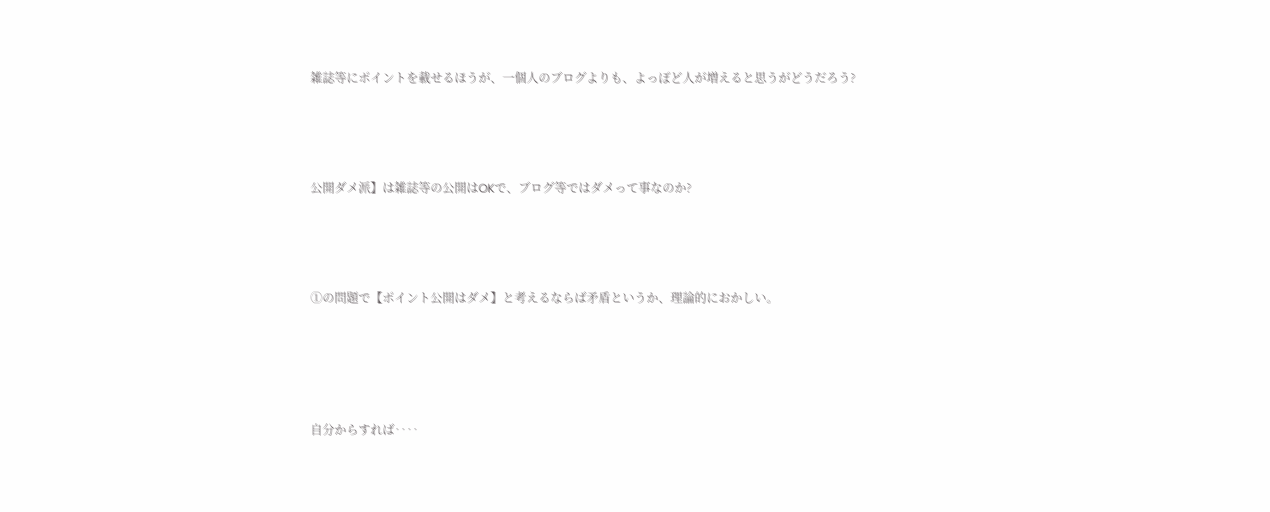雑誌等にポイントを載せるほうが、一個人のブログよりも、よっぽど人が増えると思うがどうだろう?




公開ダメ派】は雑誌等の公開はOKで、ブログ等ではダメって事なのか?




①の問題で【ポイント公開はダメ】と考えるならば矛盾というか、理論的におかしい。





自分からすれば‥‥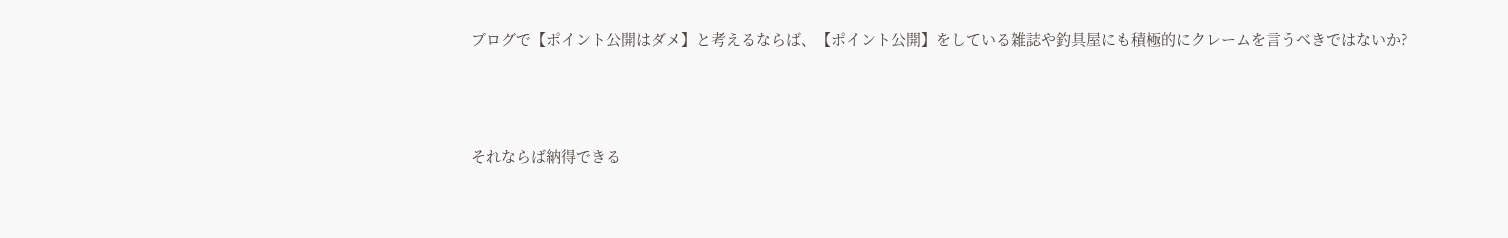ブログで【ポイント公開はダメ】と考えるならば、【ポイント公開】をしている雑誌や釣具屋にも積極的にクレームを言うべきではないか?




それならば納得できる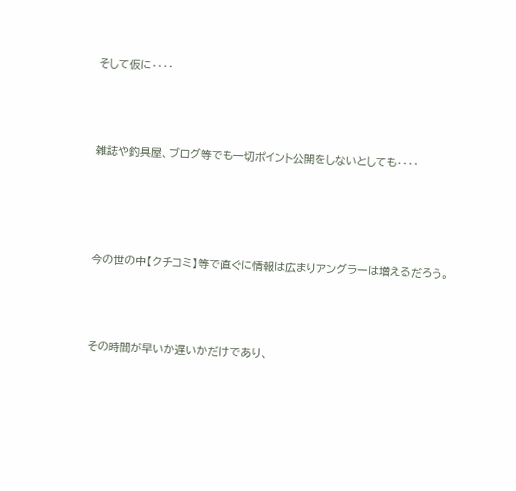そして仮に‥‥



雑誌や釣具屋、ブログ等でも一切ポイント公開をしないとしても‥‥




今の世の中【クチコミ】等で直ぐに情報は広まりアングラーは増えるだろう。



その時間が早いか遅いかだけであり、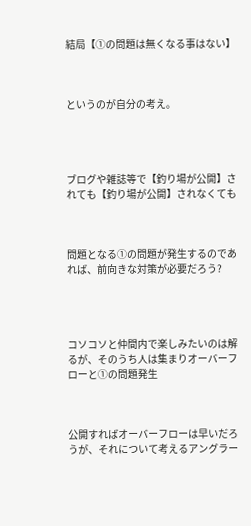結局【①の問題は無くなる事はない】



というのが自分の考え。




ブログや雑誌等で【釣り場が公開】されても【釣り場が公開】されなくても



問題となる①の問題が発生するのであれば、前向きな対策が必要だろう?




コソコソと仲間内で楽しみたいのは解るが、そのうち人は集まりオーバーフローと①の問題発生



公開すればオーバーフローは早いだろうが、それについて考えるアングラー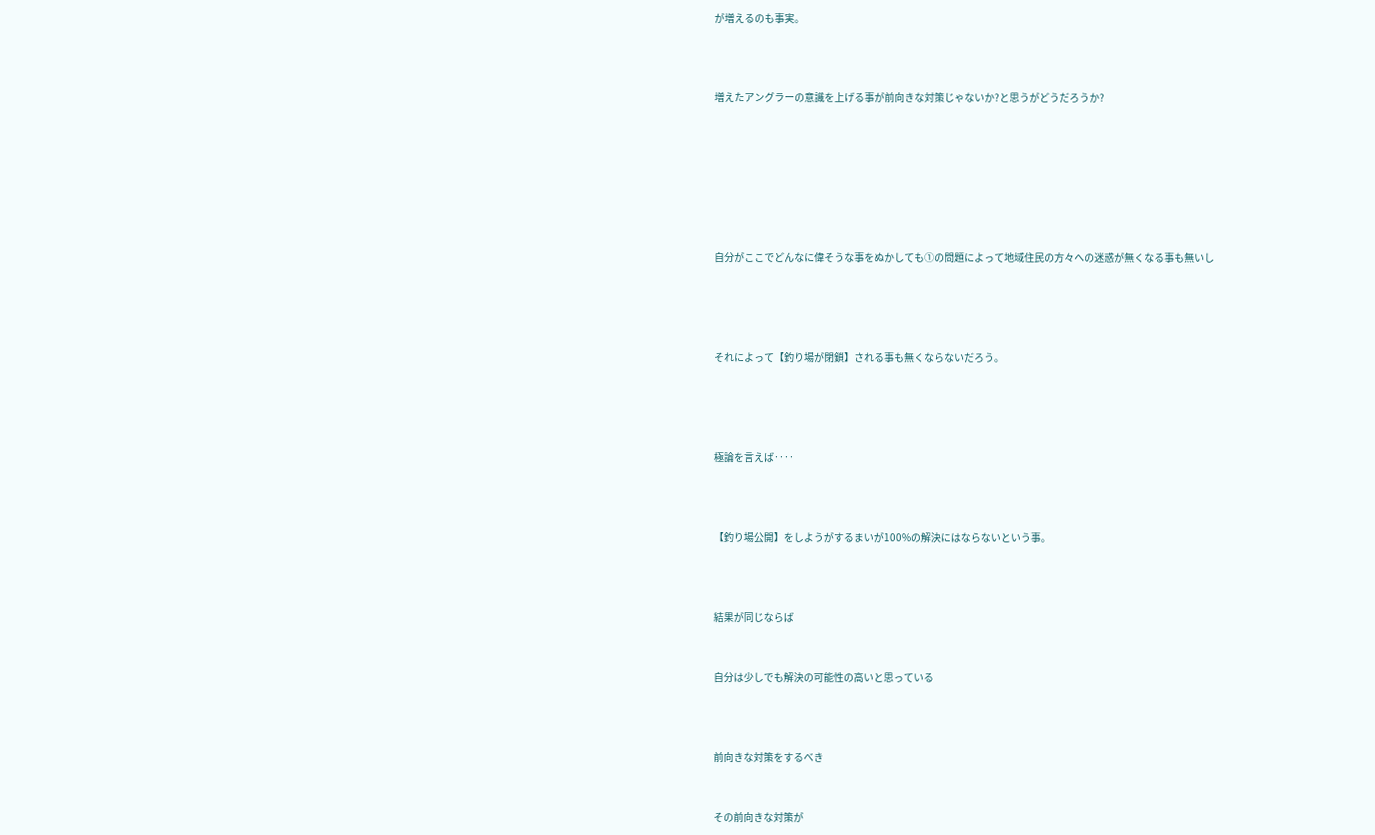が増えるのも事実。



増えたアングラーの意識を上げる事が前向きな対策じゃないか?と思うがどうだろうか?







自分がここでどんなに偉そうな事をぬかしても①の問題によって地域住民の方々への迷惑が無くなる事も無いし




それによって【釣り場が閉鎖】される事も無くならないだろう。




極論を言えば‥‥



【釣り場公開】をしようがするまいが100%の解決にはならないという事。



結果が同じならば


自分は少しでも解決の可能性の高いと思っている



前向きな対策をするべき


その前向きな対策が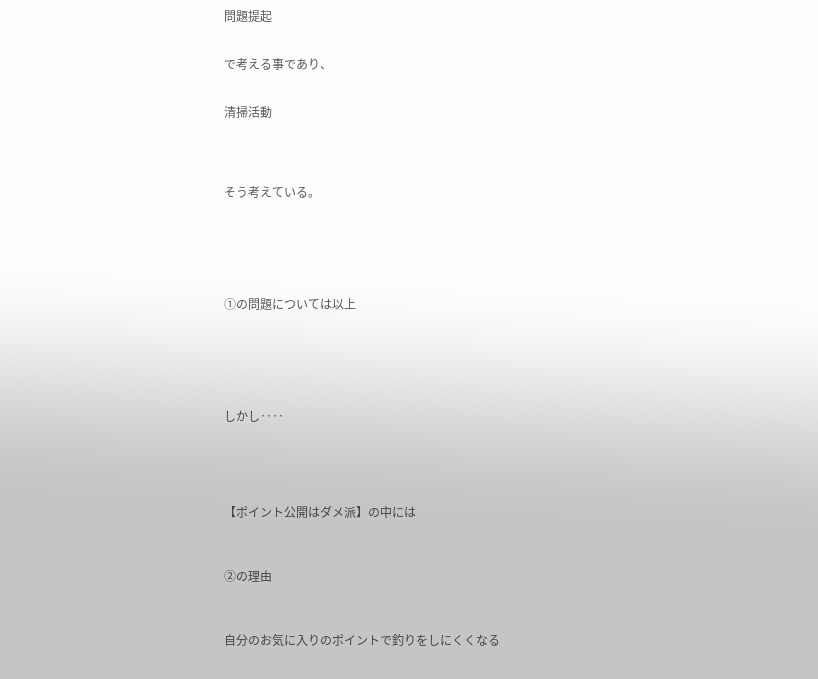問題提起


で考える事であり、


清掃活動




そう考えている。






①の問題については以上






しかし‥‥





【ポイント公開はダメ派】の中には



②の理由



自分のお気に入りのポイントで釣りをしにくくなる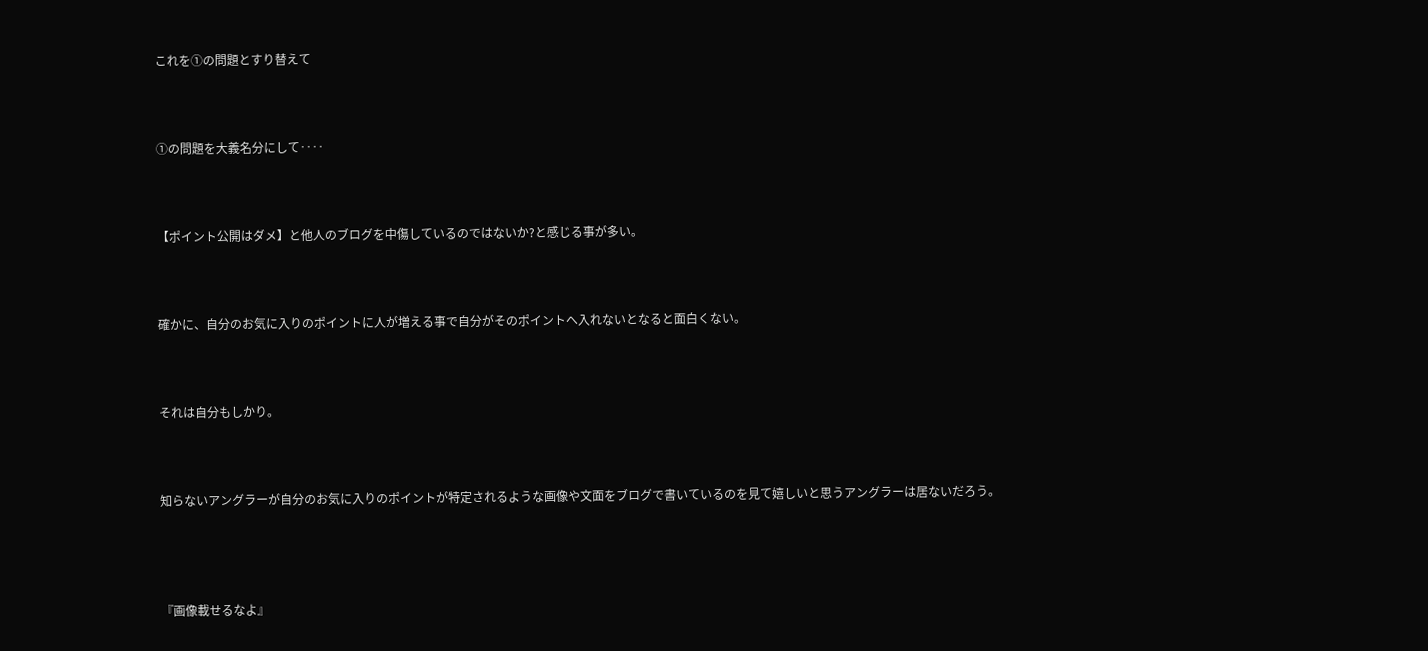これを①の問題とすり替えて



①の問題を大義名分にして‥‥



【ポイント公開はダメ】と他人のブログを中傷しているのではないか?と感じる事が多い。



確かに、自分のお気に入りのポイントに人が増える事で自分がそのポイントへ入れないとなると面白くない。



それは自分もしかり。



知らないアングラーが自分のお気に入りのポイントが特定されるような画像や文面をブログで書いているのを見て嬉しいと思うアングラーは居ないだろう。




『画像載せるなよ』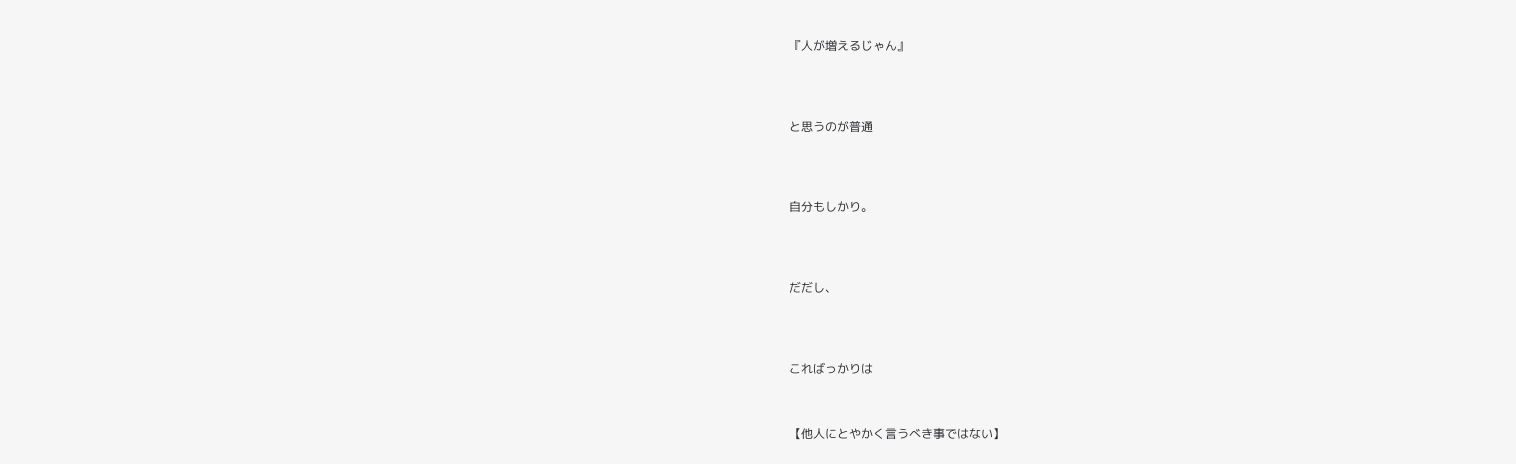『人が増えるじゃん』




と思うのが普通




自分もしかり。




だだし、




こればっかりは



【他人にとやかく言うべき事ではない】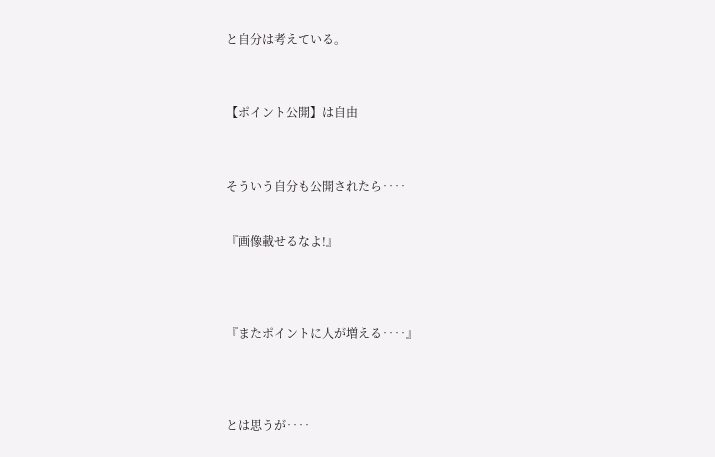と自分は考えている。



【ポイント公開】は自由



そういう自分も公開されたら‥‥


『画像載せるなよ!』




『またポイントに人が増える‥‥』




とは思うが‥‥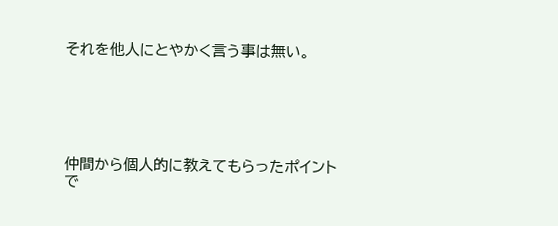それを他人にとやかく言う事は無い。






仲間から個人的に教えてもらったポイントで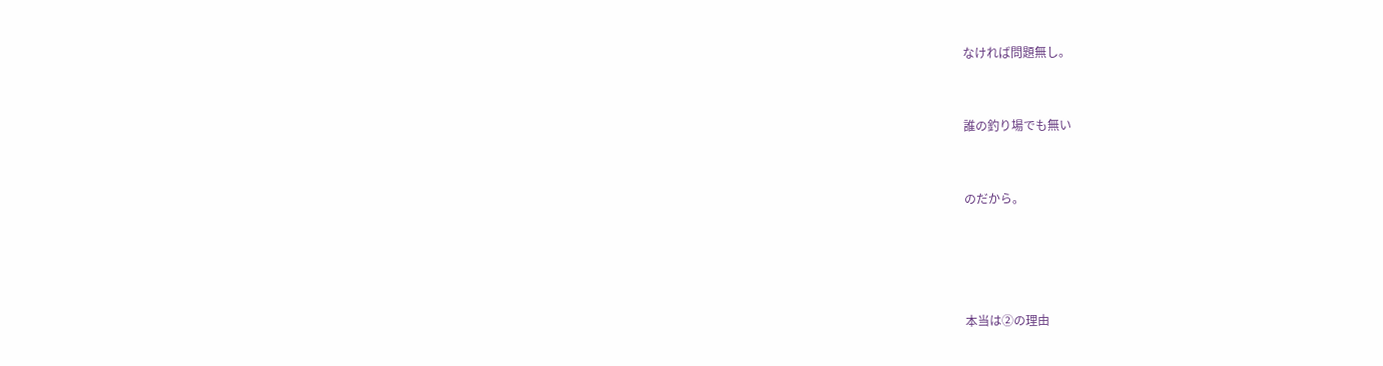なければ問題無し。


誰の釣り場でも無い


のだから。




本当は②の理由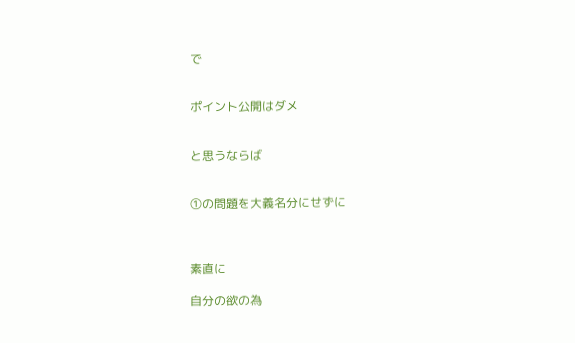で


ポイント公開はダメ


と思うならば


①の問題を大義名分にせずに



素直に

自分の欲の為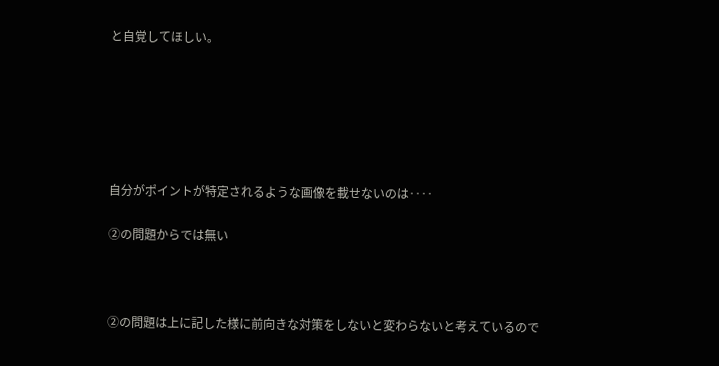と自覚してほしい。






自分がポイントが特定されるような画像を載せないのは‥‥

②の問題からでは無い



②の問題は上に記した様に前向きな対策をしないと変わらないと考えているので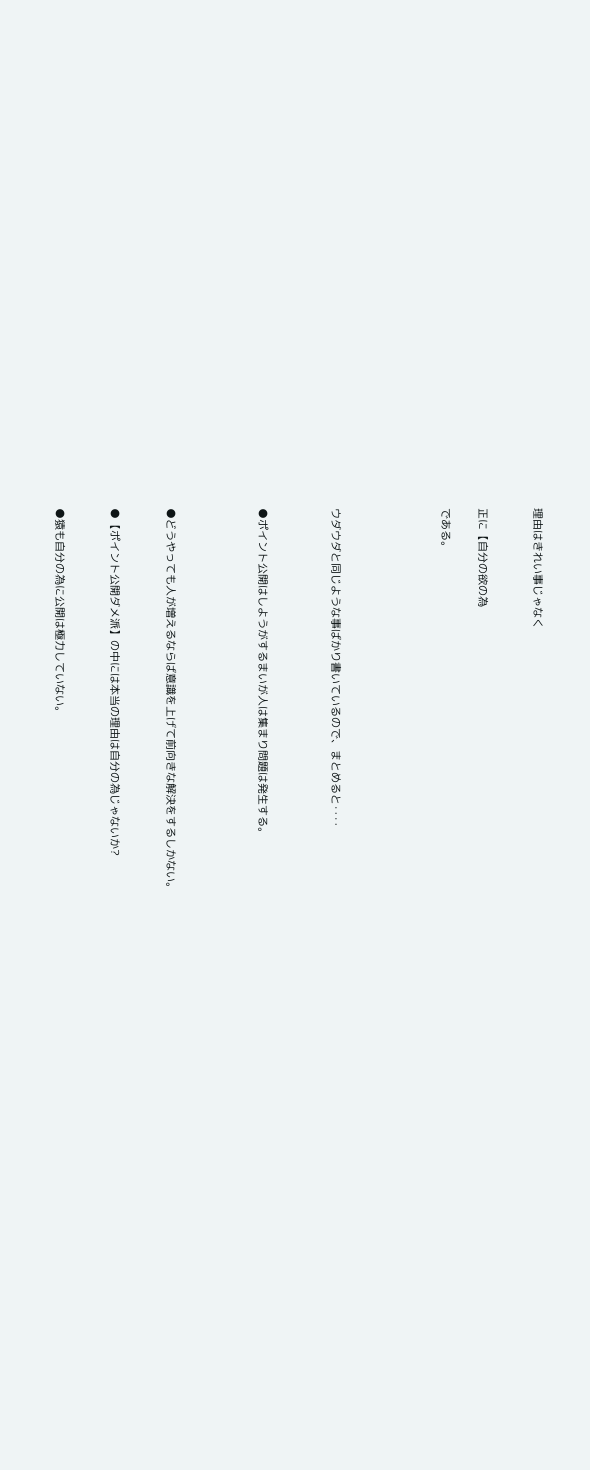理由はきれい事じゃなく


正に【自分の欲の為

である。





ウダウダと同じような事ばかり書いているので、まとめると‥‥



●ポイント公開はしようがするまいが人は集まり問題は発生する。




●どうやっても人が増えるならば意識を上げて前向きな解決をするしかない。


●【ポイント公開ダメ派】の中には本当の理由は自分の為じゃないか?


●猿も自分の為に公開は極力していない。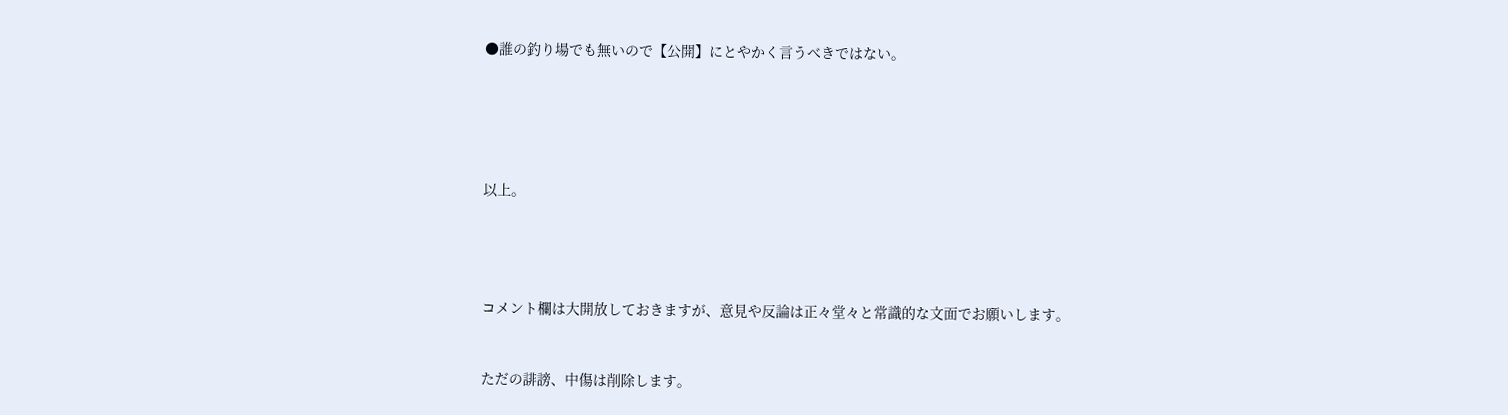●誰の釣り場でも無いので【公開】にとやかく言うべきではない。





以上。




コメント欄は大開放しておきますが、意見や反論は正々堂々と常識的な文面でお願いします。


ただの誹謗、中傷は削除します。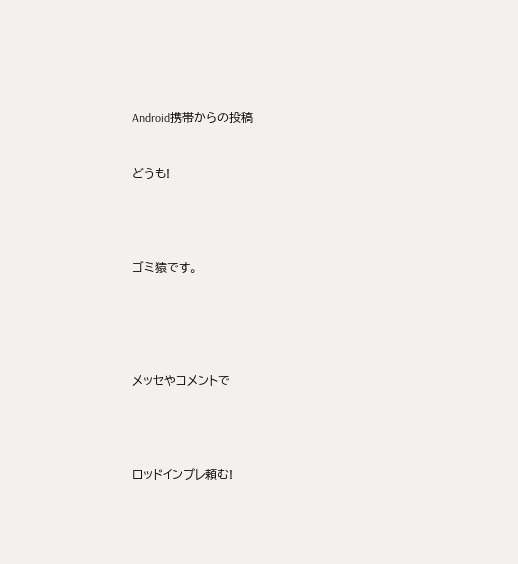Android携帯からの投稿


どうも!




ゴミ猿です。





メッセやコメントで




ロッドインプレ頼む!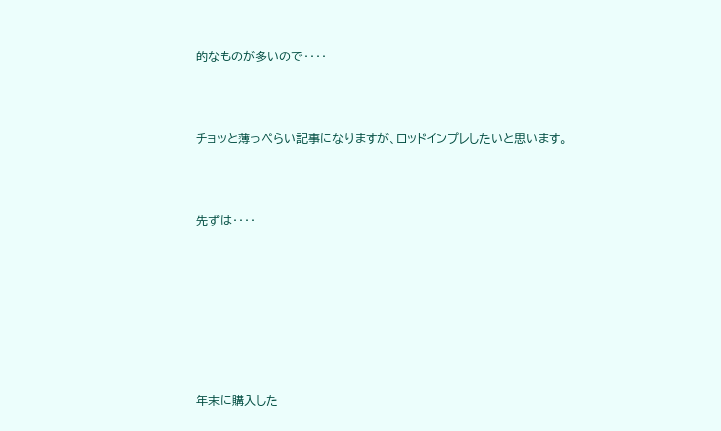的なものが多いので‥‥




チョッと薄っぺらい記事になりますが、ロッドインプレしたいと思います。




先ずは‥‥










年末に購入した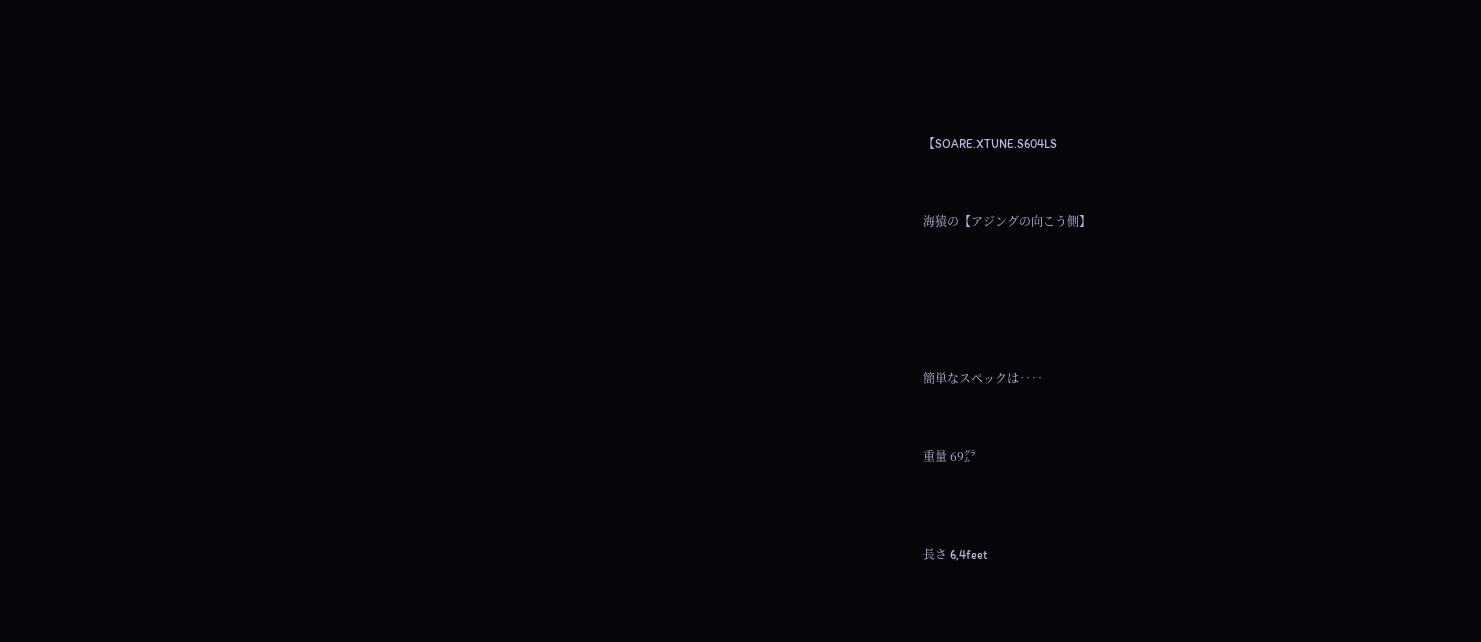【SOARE.XTUNE.S604LS



海猿の【アジングの向こう側】







簡単なスペックは‥‥



重量 69㌘




長さ 6,4feet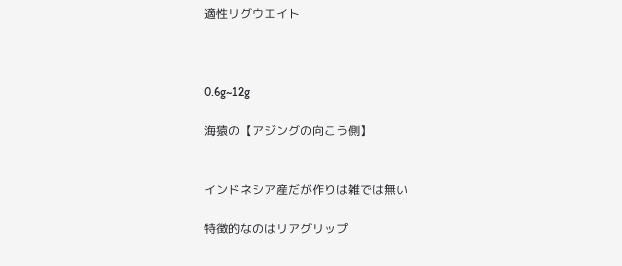適性リグウエイト



0.6g~12g

海猿の【アジングの向こう側】


インドネシア産だが作りは雑では無い

特徴的なのはリアグリップ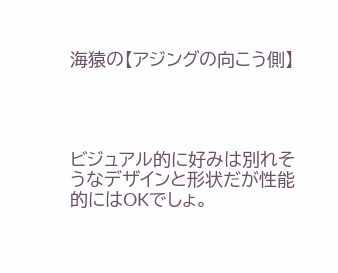海猿の【アジングの向こう側】




ビジュアル的に好みは別れそうなデザインと形状だが性能的にはOKでしょ。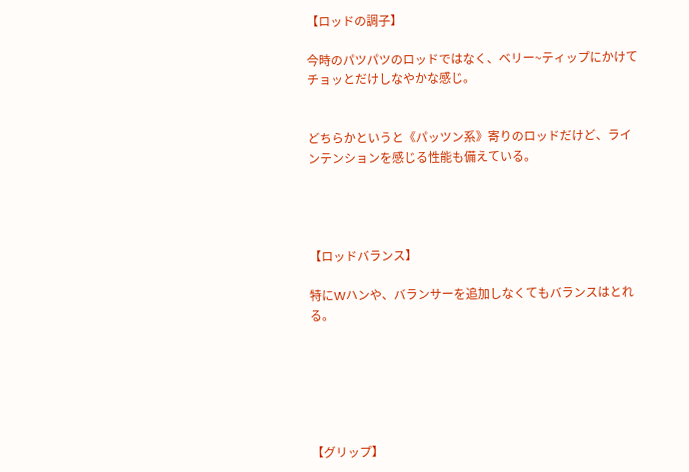【ロッドの調子】

今時のパツパツのロッドではなく、ベリー~ティップにかけてチョッとだけしなやかな感じ。


どちらかというと《パッツン系》寄りのロッドだけど、ラインテンションを感じる性能も備えている。




【ロッドバランス】

特にWハンや、バランサーを追加しなくてもバランスはとれる。






【グリップ】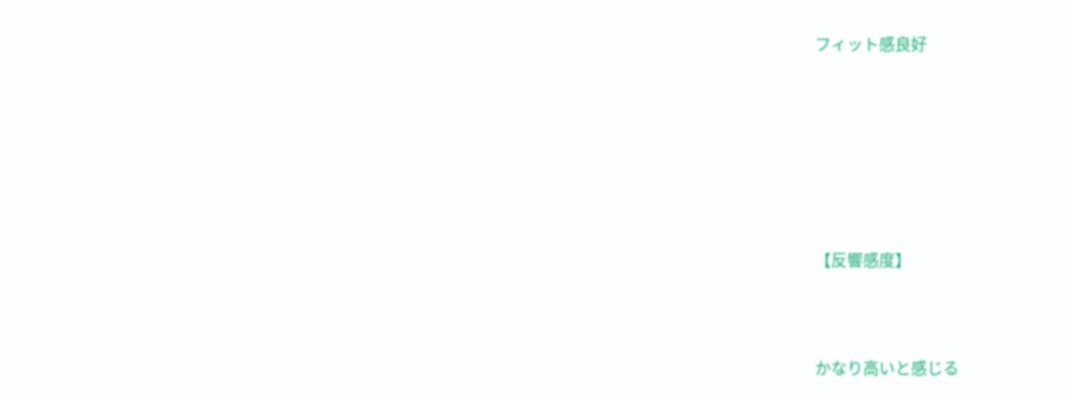フィット感良好







【反響感度】



かなり高いと感じる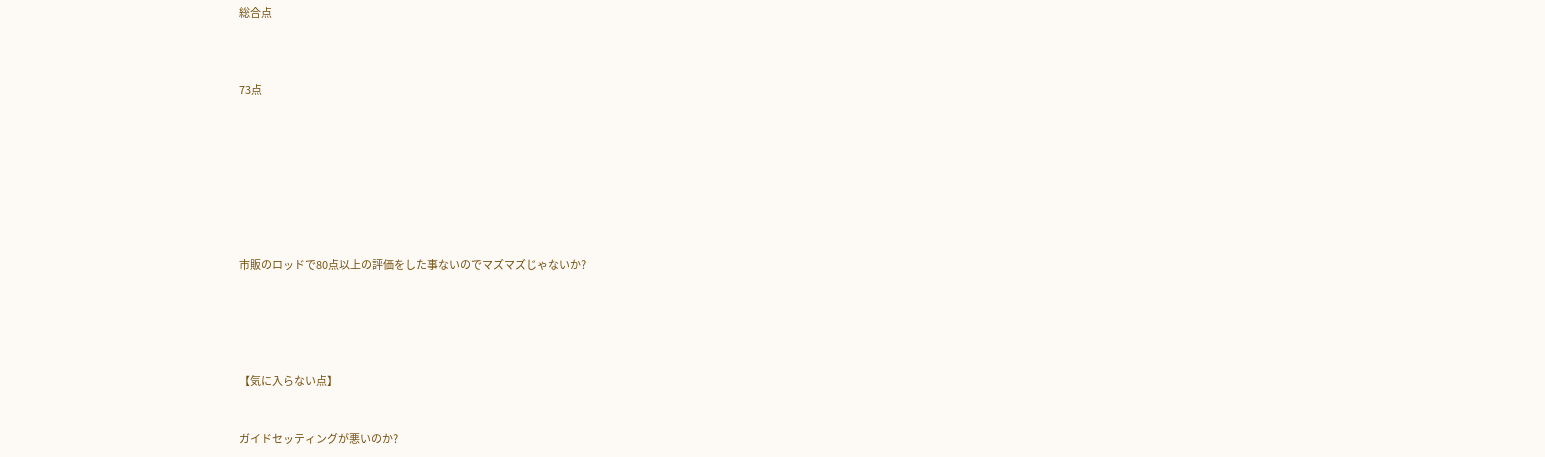総合点



73点








市販のロッドで80点以上の評価をした事ないのでマズマズじゃないか?





【気に入らない点】


ガイドセッティングが悪いのか?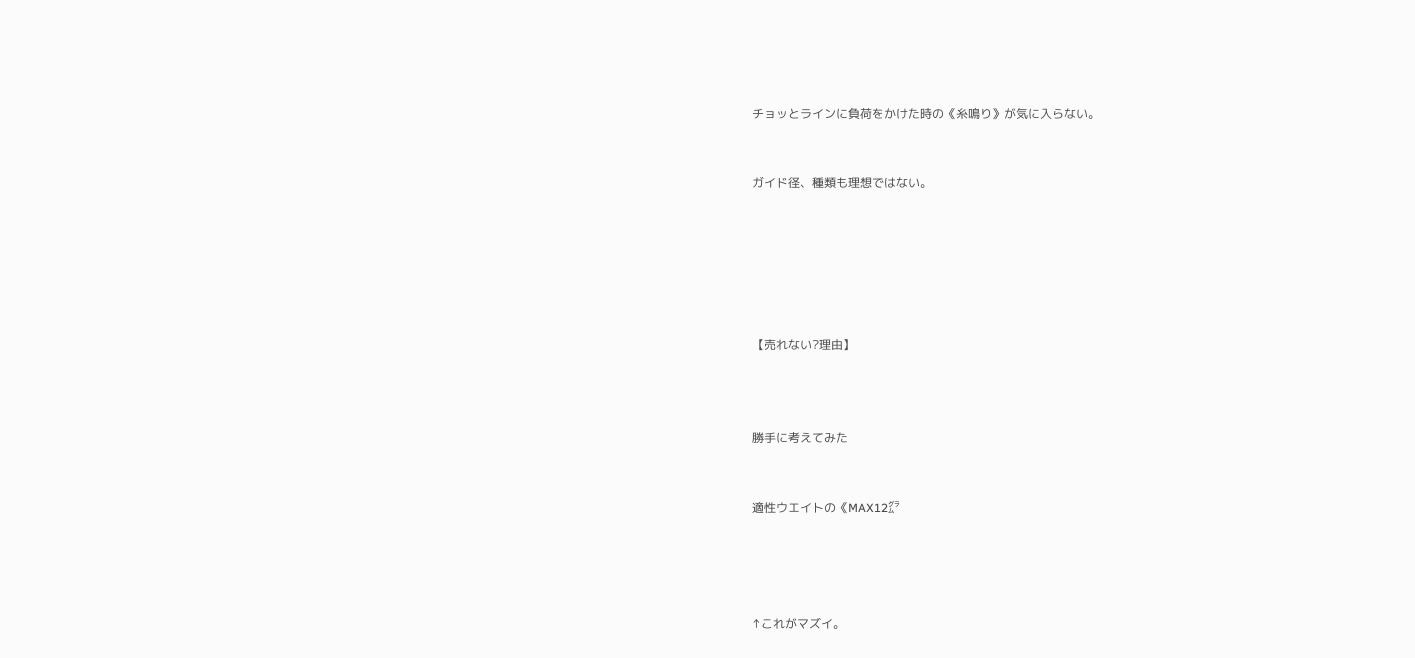チョッとラインに負荷をかけた時の《糸鳴り》が気に入らない。


ガイド径、種類も理想ではない。






【売れない?理由】



勝手に考えてみた


適性ウエイトの《MAX12㌘




↑これがマズイ。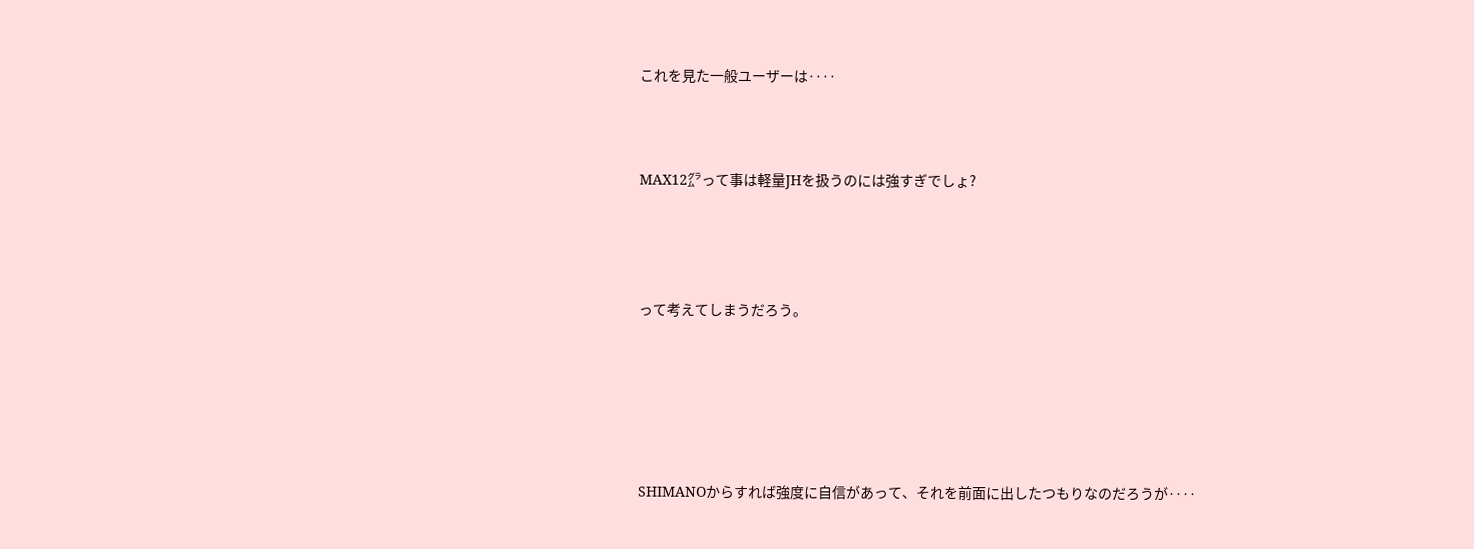これを見た一般ユーザーは‥‥



MAX12㌘って事は軽量JHを扱うのには強すぎでしょ?




って考えてしまうだろう。






SHIMANOからすれば強度に自信があって、それを前面に出したつもりなのだろうが‥‥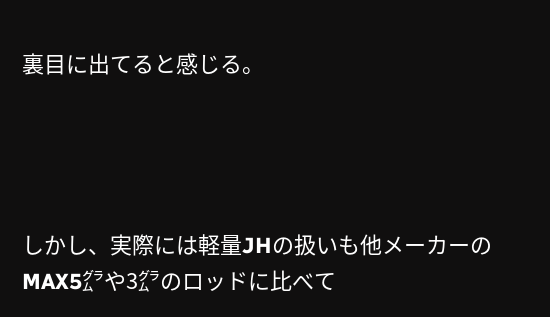裏目に出てると感じる。




しかし、実際には軽量JHの扱いも他メーカーのMAX5㌘や3㌘のロッドに比べて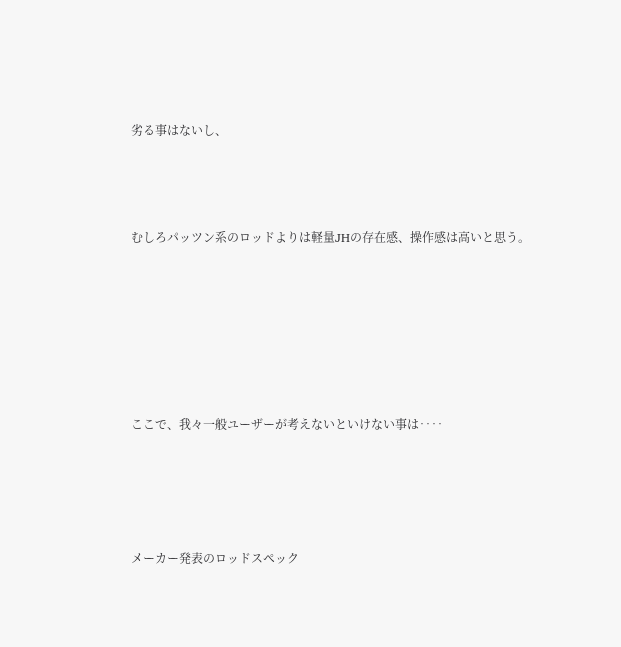劣る事はないし、



むしろパッツン系のロッドよりは軽量JHの存在感、操作感は高いと思う。






ここで、我々一般ユーザーが考えないといけない事は‥‥




メーカー発表のロッドスペック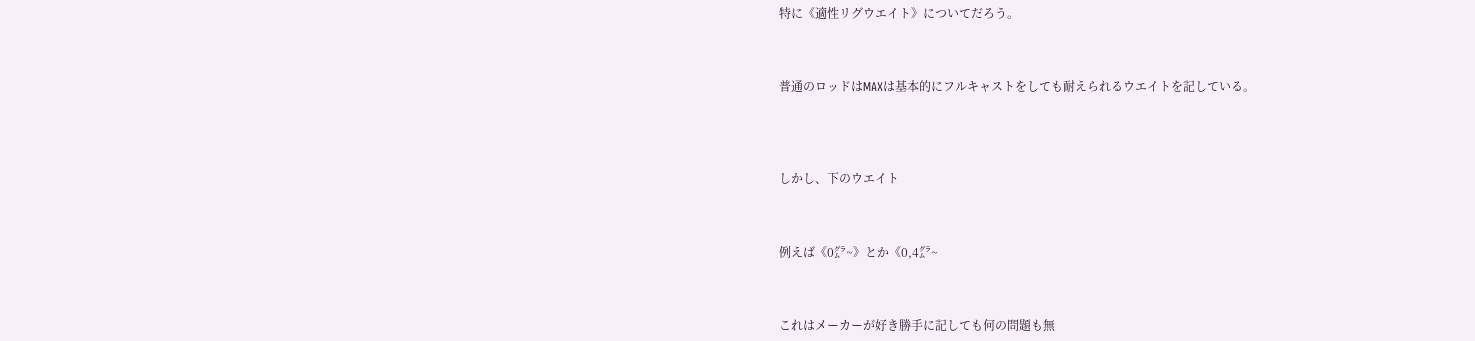特に《適性リグウエイト》についてだろう。



普通のロッドはMAXは基本的にフルキャストをしても耐えられるウエイトを記している。




しかし、下のウエイト



例えば《0㌘~》とか《0,4㌘~



これはメーカーが好き勝手に記しても何の問題も無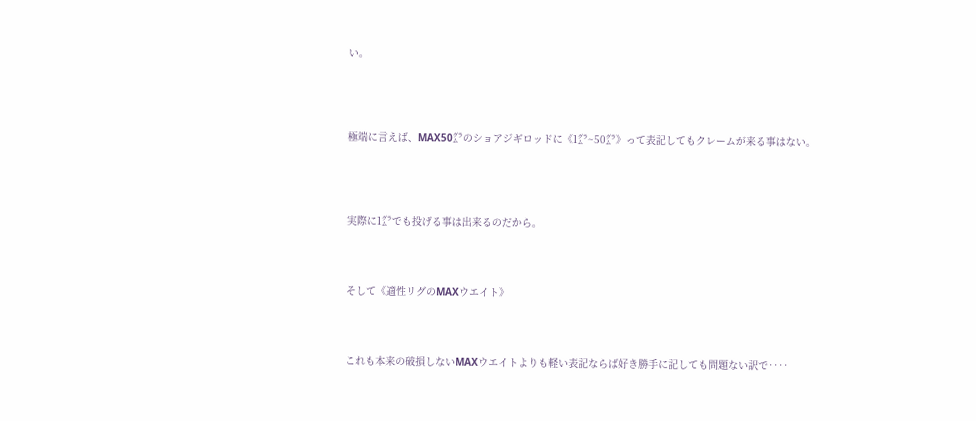い。





極端に言えば、MAX50㌘のショアジギロッドに《1㌘~50㌘》って表記してもクレームが来る事はない。





実際に1㌘でも投げる事は出来るのだから。




そして《適性リグのMAXウエイト》




これも本来の破損しないMAXウエイトよりも軽い表記ならば好き勝手に記しても問題ない訳で‥‥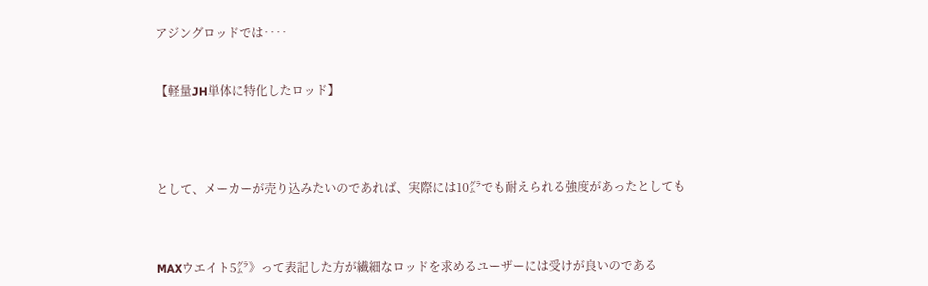アジングロッドでは‥‥


【軽量JH単体に特化したロッド】




として、メーカーが売り込みたいのであれば、実際には10㌘でも耐えられる強度があったとしても



MAXウエイト5㌘》って表記した方が繊細なロッドを求めるユーザーには受けが良いのである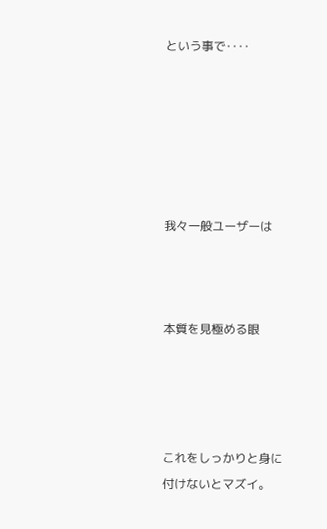という事で‥‥






我々一般ユーザーは



本質を見極める眼




これをしっかりと身に付けないとマズイ。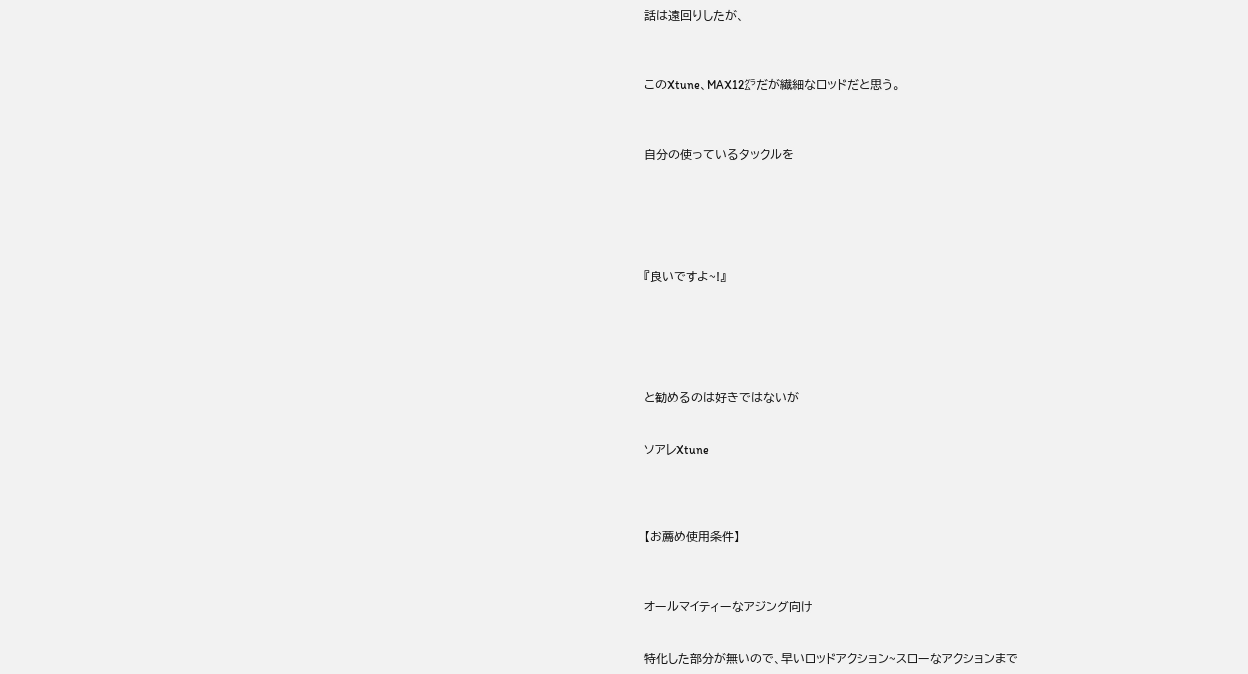話は遠回りしたが、



このXtune、MAX12㌘だが繊細なロッドだと思う。



自分の使っているタックルを






『良いですよ~!』






と勧めるのは好きではないが


ソアレXtune




【お薦め使用条件】



オールマイティーなアジング向け


特化した部分が無いので、早いロッドアクション~スローなアクションまで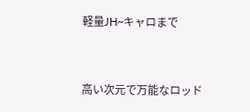軽量JH~キャロまで


高い次元で万能なロッド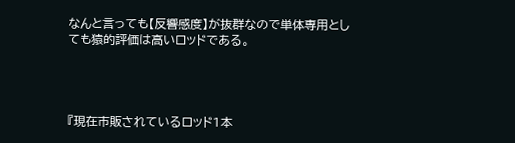なんと言っても【反響感度】が抜群なので単体専用としても猿的評価は高いロッドである。




『現在市販されているロッド1本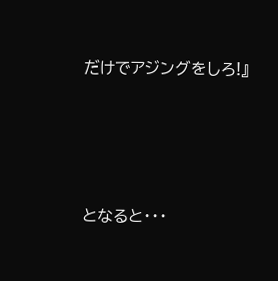だけでアジングをしろ!』






となると・・・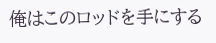俺はこのロッドを手にする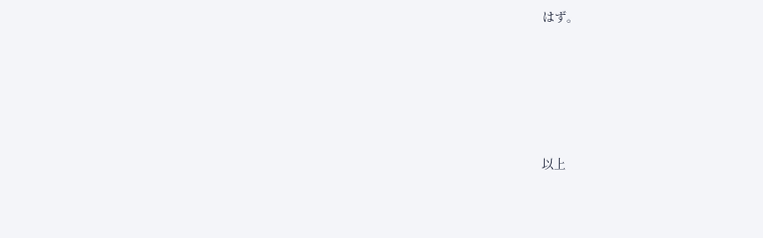はず。







以上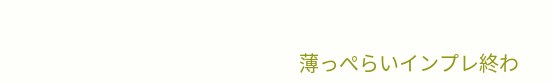薄っぺらいインプレ終わ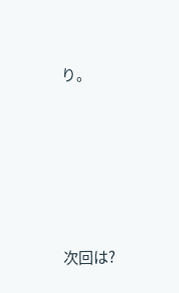り。





次回は?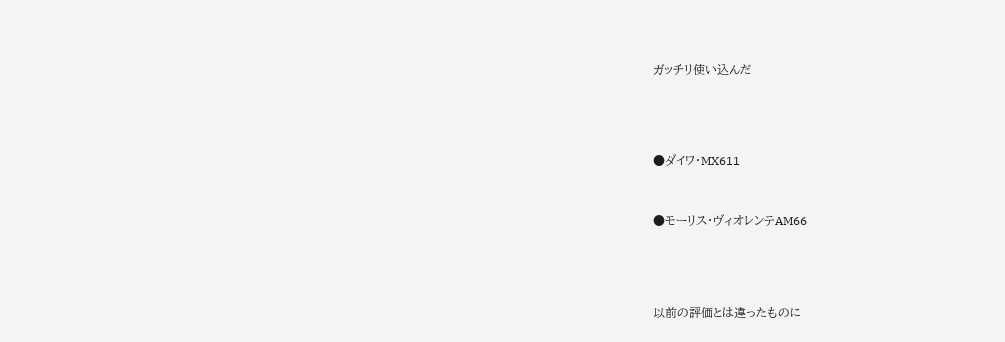ガッチリ使い込んだ





●ダイワ・MX611



●モーリス・ヴィオレンテAM66





以前の評価とは違ったものに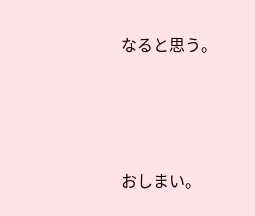なると思う。





おしまい。